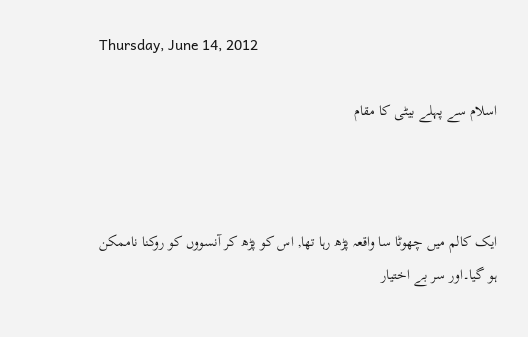Thursday, June 14, 2012

اسلام سے پہلے بیٹی کا مقام



ایک کالم میں چھوٹا سا واقعہ پڑھ رہا تھا, اس کو پڑھ کر آنسووں کو روکنا ناممکن ہو گیا۔اور سر بے اختیار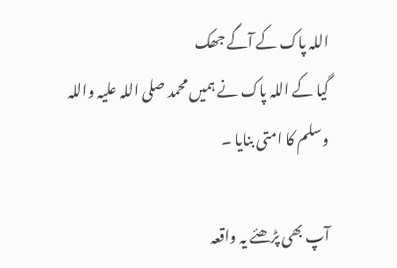اللہ پاک کے آگے جھک
گیا کے اللہ پاک نے ہمیں محمد صلی اللہ علیہ واللہ وسلم کا امتی بنایا ۔

آپ بھی پڑھئے یہ واقعہ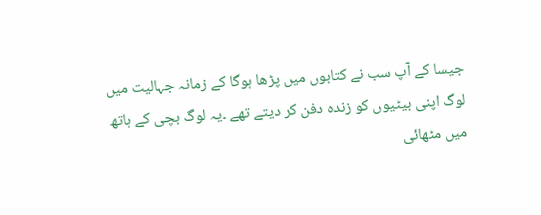جیسا کے آپ سب نے کتابوں میں پڑھا ہوگا کے زمانہ جہالیت میں لوگ اپنی بیٹیوں کو زندہ دفن کر دیتے تھے ۔یہ لوگ بچی کے ہاتھ میں مٹھائی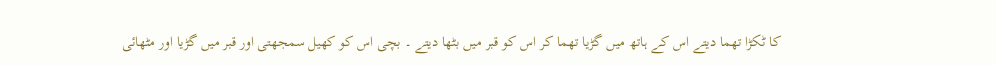کا ٹکڑا تھما دیتے اس کے ہاتھ میں گڑیا تھما کر اس کو قبر میں بٹھا دیتے ۔ بچی اس کو کھیل سمجھتی اور قبر میں گڑیا اور مٹھائی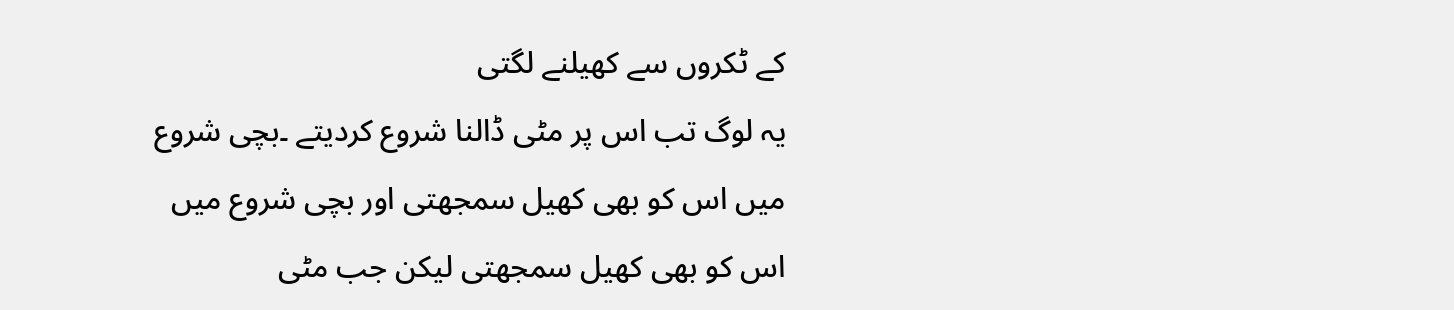کے ٹکروں سے کھیلنے لگتی
یہ لوگ تب اس پر مٹی ڈالنا شروع کردیتے ۔بچی شروع میں اس کو بھی کھیل سمجھتی اور بچی شروع میں اس کو بھی کھیل سمجھتی لیکن جب مٹی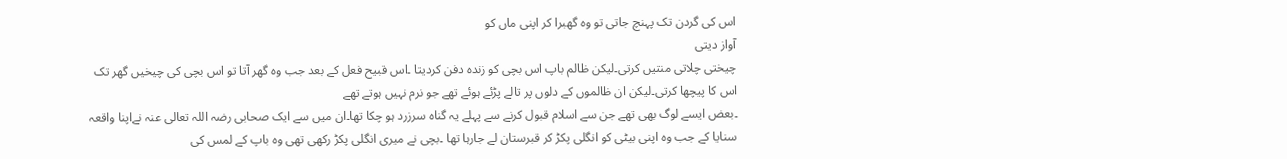اس کی گردن تک پہنچ جاتی تو وہ گھبرا کر اپنی ماں کو
آواز دیتی
چیختی چلاتی منتیں کرتی۔لیکن ظالم باپ اس بچی کو زندہ دفن کردیتا ۔اس قبیح فعل کے بعد جب وہ گھر آتا تو اس بچی کی چیخیں گھر تک اس کا پیچھا کرتی۔لیکن ان ظالموں کے دلوں پر تالے پڑئے ہوئے تھے جو نرم نہیں ہوتے تھے
۔بعض ایسے لوگ بھی تھے جن سے اسلام قبول کرنے سے پہلے یہ گناہ سرزرد ہو چکا تھا۔ان میں سے ایک صحابی رضہ اللہ تعالی عنہ نےاپنا واقعہ سنایا کے جب وہ اپنی بیٹی کو انگلی پکڑ کر قبرستان لے جارہا تھا ۔بچی نے میری انگلی پکڑ رکھی تھی وہ باپ کے لمس کی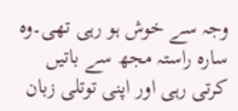وجہ سے خوش ہو رہی تھی۔وہ سارہ راستہ مجھ سے باتیں کرتی رہی اور اپنی توتلی زبان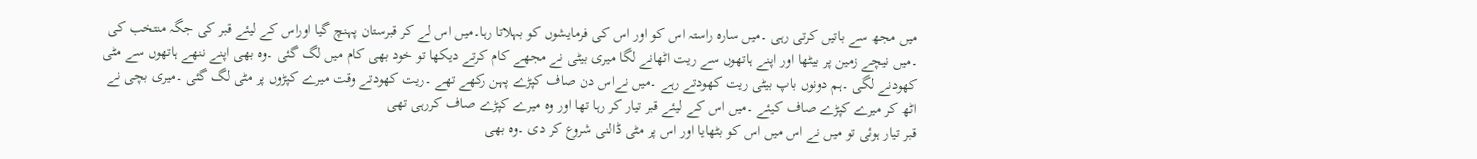میں مجھ سے باتیں کرتی رہی ۔میں سارہ راستہ اس کو اور اس کی فرمایشوں کو بہلاتا رہا۔میں اس لے کر قبرستان پہنچ گیا اوراس کے لیئے قبر کی جگہ منتخب کی ۔میں نیچے زمین پر بیٹھا اور اپنے ہاتھوں سے ریت اٹھانے لگا میری بیٹی نے مجھے کام کرتے دیکھا تو خود بھی کام میں لگ گئی ۔وہ بھی اپنے ننھے ہاتھوں سے مٹی کھودنے لگی ۔ہم دونوں باپ بیٹی ریت کھودتے رہے ۔میں نےاس دن صاف کپڑے پہن رکھے تھے ۔ریت کھودتے وقت میرے کپڑوں پر مٹی لگ گئی ۔میری بچی نے اٹھ کر میرے کپڑے صاف کیئے ۔میں اس کے لیئے قبر تیار کر رہا تھا اور وہ میرے کپڑے صاف کررہی تھی
قبر تیار ہوئی تو میں نے اس میں اس کو بٹھایا اور اس پر مٹی ڈالنی شروع کر دی ۔وہ بھی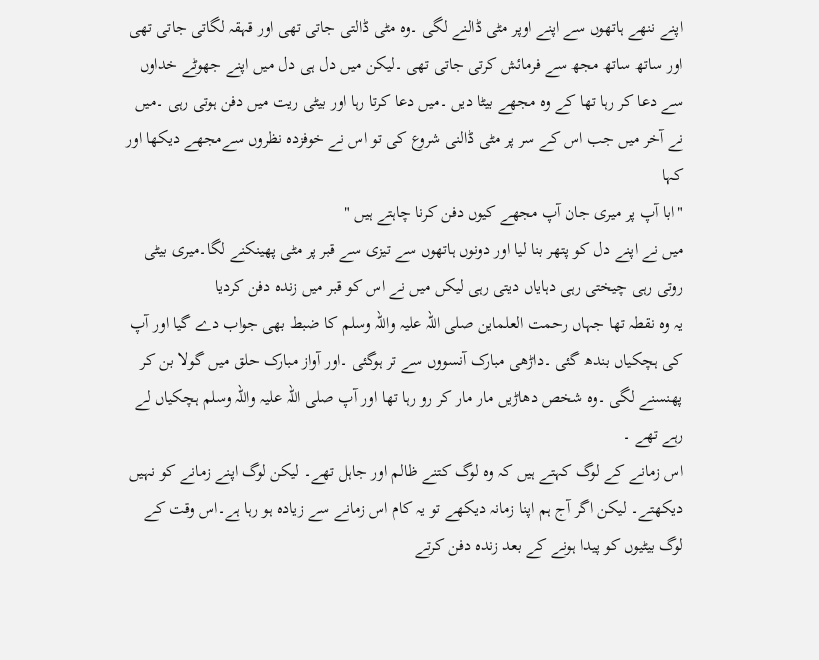اپنے ننھے ہاتھوں سے اپنے اوپر مٹی ڈالنے لگی ۔وہ مٹی ڈالتی جاتی تھی اور قہقہ لگاتی جاتی تھی اور ساتھ ساتھ مجھ سے فرمائش کرتی جاتی تھی ۔لیکن میں دل ہی دل میں اپنے جھوٹے خداوں سے دعا کر رہا تھا کے وہ مجھے بیٹا دیں ۔میں دعا کرتا رہا اور بیٹی ریت میں دفن ہوتی رہی ۔میں نے آخر میں جب اس کے سر پر مٹی ڈالنی شروع کی تو اس نے خوفزدہ نظروں سےمجھے دیکھا اور کہا
"ابا آپ پر میری جان آپ مجھے کیوں دفن کرنا چاہتے ہیں "
میں نے اپنے دل کو پتھر بنا لیا اور دونوں ہاتھوں سے تیزی سے قبر پر مٹی پھینکنے لگا۔میری بیٹی روتی رہی چیختی رہی دہایاں دیتی رہی لیکں میں نے اس کو قبر میں زندہ دفن کردیا
یہ وہ نقطہ تھا جہاں رحمت العلماین صلی اللہ علیہ واللہ وسلم کا ضبط بھی جواب دے گیا اور آپ کی ہچکیاں بندھ گئی ۔داڑھی مبارک آنسووں سے تر ہوگئی ۔اور آواز مبارک حلق میں گولا بن کر پھنسنے لگی ۔وہ شخص دھاڑیں مار مار کر رو رہا تھا اور آپ صلی اللہ علیہ واللہ وسلم ہچکیاں لے رہے تھے ۔
اس زمانے کے لوگ کہتے ہیں کہ وہ لوگ کتنے ظالم اور جاہل تھے۔ لیکن لوگ اپنے زمانے کو نہیں دیکھتے۔ لیکن اگر آج ہم اپنا زمانہ دیکھے تو یہ کام اس زمانے سے زیادہ ہو رہا ہے۔اس وقت کے لوگ بیٹیوں کو پیدا ہونے کے بعد زندہ دفن کرتے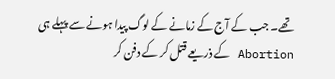تھے۔ جب کے آج کے زمانے کے لوگ پیدا ہونے سے پہلے ہی Abortion کے ذریعے قتل کر کے دفن کر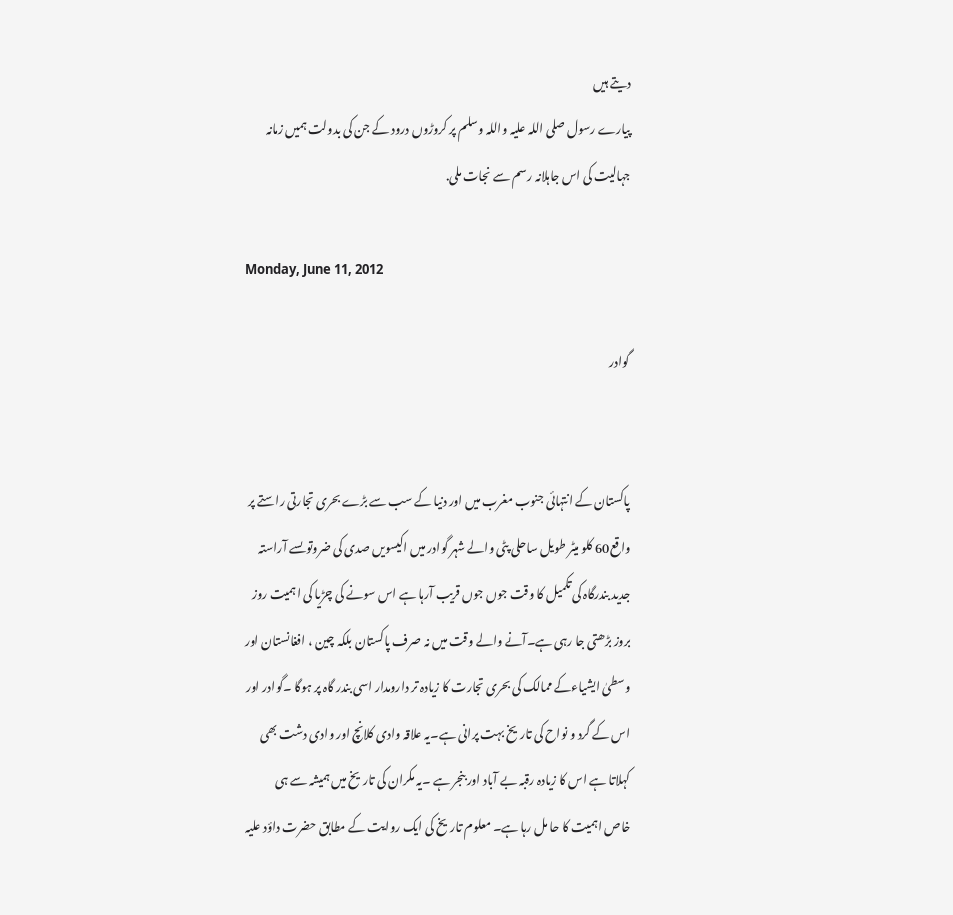دیتے ہیں
پیارے رسول صلی اللہ علیہ واللہ وسلم پر کروڑوں درود کے جن کی بدولت ہمیں زمانہ جہالیت کی اس جاہلانہ رسم سے نجات ملی.

Monday, June 11, 2012

گوادر


پاکستان کے انتہائی جنوب مغرب میں اور دنیا کے سب سے بڑے بحری تجارتی راستے پر واقع60 کلو میٹر طویل ساحلی پٹی والے شہر گوادر میں اکیسویں صدی کی ضروتوںسے آراستہ جدید بندرگاہ کی تکمیل کا وقت جوں جوں قریب آرہا ہے اس سونے کی چڑیا کی اہمیت روز بروز بڑھتی جا رہی ہے۔آنے والے وقت میں نہ صرف پاکستان بلکہ چین ، افغانستان اور وسطیٰ ایشیاءکے ممالک کی بحری تجارت کا زیادہ تر دارومدار اسی بندر گاہ پر ہوگا ۔گوادر اور اس کے گرد و نواح کی تاریخ بہت پرانی ہے۔یہ علاقہ وادی کلانچ اور وادی دشت بھی کہلاتا ہے اس کا زیادہ رقبہ بے آباد اور بنجر ہے ۔یہ مکران کی تاریخ میں ہمیشہ سے ہی خاص اہمیت کا حا مل رہا ہے۔ معلوم تاریخ کی ایک روایت کے مطابق حضرت داؤد علیہ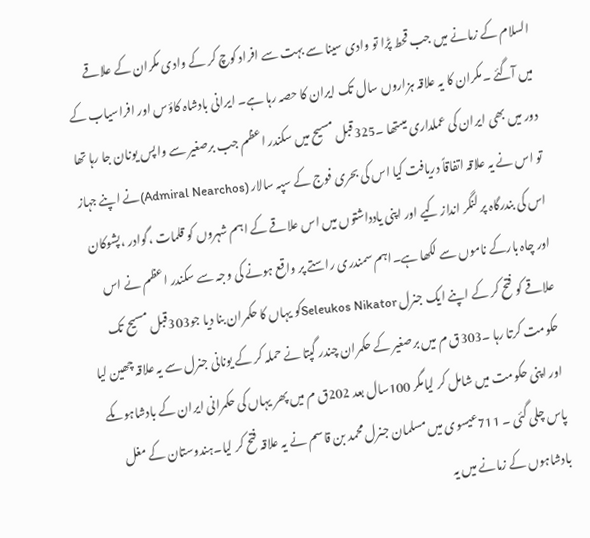السلام کے زمانے میں جب قحط پڑا تو وادی سینا سے بہت سے افراد کوچ کر کے وادی مکران کے علاقے میں آگئے ۔مکران کا یہ علاقہ ہزاروں سال تک ایران کا حصہ رہا ہے۔ ایرانی بادشاہ کاؤس اور افراسیاب کے دور میں بھی ایران کی عملداری میںتھا ۔325قبل مسیح میں سکندر اعظم جب برصغیر سے واپس یونان جا رہا تھا تو اس نے یہ علاقہ اتفاقاً دریافت کیا اس کی بحری فوج کے سپہ سالار (Admiral Nearchos)نے اپنے جہاز اس کی بندرگاہ پر لنگر انداز کیے اور اپنی یادداشتوں میں اس علاقے کے اہم شہروں کو قلمات ،گوادر ،پشوکان اور چاہ بارکے ناموں سے لکھا ہے۔اہم سمندری راستے پر واقع ہونے کی وجہ سے سکندر اعظم نے اس علاقے کو فتح کر کے اپنے ایک جنرل Seleukos Nikatorکو یہاں کا حکمران بنا دیا جو303قبل مسیح تک حکومت کرتا رہا ۔303ق م میں برصغیر کے حکمران چندر گپتا نے حملہ کر کے یونانی جنرل سے یہ علاقہ چھین لیا اور اپنی حکومت میں شامل کر لیامگر 100سال بعد 202ق م میں پھر یہاں کی حکمرانی ایران کے بادشاہوںکے پاس چلی گئی ۔ 711عیسوی میں مسلمان جنرل محمد بن قاسم نے یہ علاقہ فتح کر لیا۔ہندوستان کے مغل بادشاہوں کے زمانے میں یہ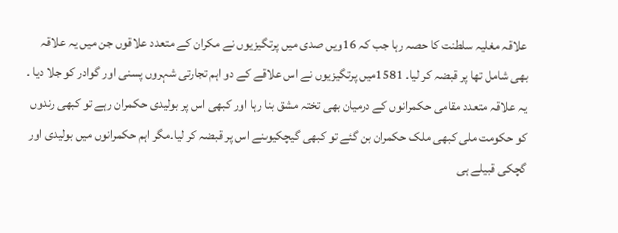علاقہ مغلیہ سلطنت کا حصہ رہا جب کہ 16ویں صدی میں پرتگیزیوں نے مکران کے متعدد علاقوں جن میں یہ علاقہ بھی شامل تھا پر قبضہ کر لیا۔ 1581میں پرتگیزیوں نے اس علاقے کے دو اہم تجارتی شہروں پسنی اور گوادر کو جلا دیا ۔ یہ علاقہ متعدد مقامی حکمرانوں کے درمیان بھی تختہ مشق بنا رہا اور کبھی اس پر بولیدی حکمران رہے تو کبھی رندوں کو حکومت ملی کبھی ملک حکمران بن گئے تو کبھی گیچکیوںنے اس پر قبضہ کر لیا۔مگر اہم حکمرانوں میں بولیدی اور گچکی قبیلے ہی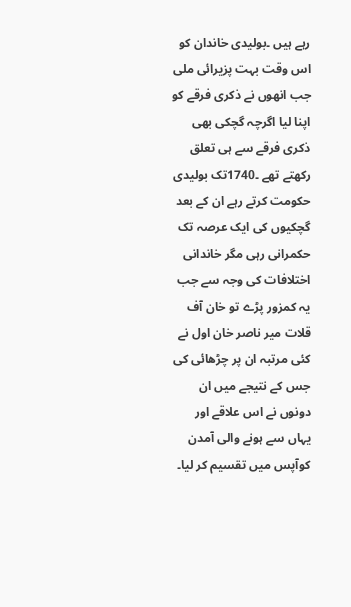رہے ہیں ۔بولیدی خاندان کو اس وقت بہت پزیرائی ملی جب انھوں نے ذکری فرقے کو اپنا لیا اگرچہ گچکی بھی ذکری فرقے سے ہی تعلق رکھتے تھے ۔1740تک بولیدی حکومت کرتے رہے ان کے بعد گچکیوں کی ایک عرصہ تک حکمرانی رہی مگر خاندانی اختلافات کی وجہ سے جب یہ کمزور پڑے تو خان آف قلات میر ناصر خان اول نے کئی مرتبہ ان پر چڑھائی کی جس کے نتیجے میں ان دونوں نے اس علاقے اور یہاں سے ہونے والی آمدن کوآپس میں تقسیم کر لیا۔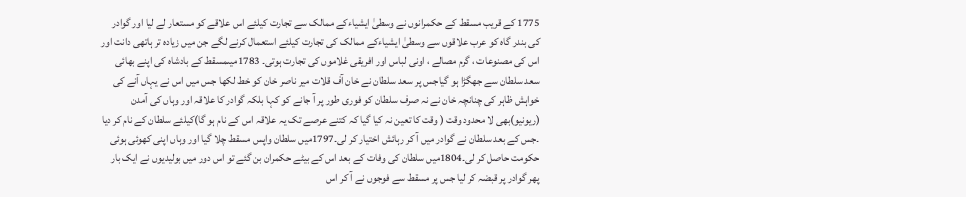1775 کے قریب مسقط کے حکمرانوں نے وسطیٰ ایشیاءکے ممالک سے تجارت کیلئے اس علاقے کو مستعار لے لیا اور گوادر کی بندر گاہ کو عرب علاقوں سے وسطیٰ ایشیاءکے ممالک کی تجارت کیلئے استعمال کرنے لگے جن میں زیادہ تر ہاتھی دانت اور اس کی مصنوعات ، گرم مصالے ، اونی لباس اور افریقی غلاموں کی تجارت ہوتی۔ 1783میںمسقط کے بادشاہ کی اپنے بھائی سعد سلطان سے جھگڑا ہو گیاجس پر سعد سلطان نے خان آف قلات میر ناصر خان کو خط لکھا جس میں اس نے یہاں آنے کی خواہش ظاہر کی چنانچہ خان نے نہ صرف سلطان کو فوری طور پر آ جانے کو کہا بلکہ گوادر کا علاقہ اور وہاں کی آمدن (ریونیو)بھی لا محدود وقت ( وقت کا تعین نہ کیا گیا کہ کتنے عرصے تک یہ علاقہ اس کے نام ہو گا)کیلئے سلطان کے نام کر دیا ۔جس کے بعد سلطان نے گوادر میں آ کر رہائش اختیار کر لی۔1797میں سلطان واپس مسقط چلا گیا اور وہاں اپنی کھوئی ہوئی حکومت حاصل کر لی۔1804میں سلطان کی وفات کے بعد اس کے بیٹے حکمران بن گئے تو اس دور میں بولیدیوں نے ایک بار پھر گوادر پر قبضہ کر لیا جس پر مسقط سے فوجوں نے آ کر اس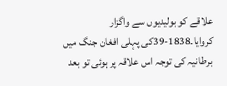علاقے کو بولیدیوں سے واگزار کروایا۔1838-39کی پہلی افغان جنگ میں برطانیہ کی توجہ اس علاقہ پر ہوئی تو بعد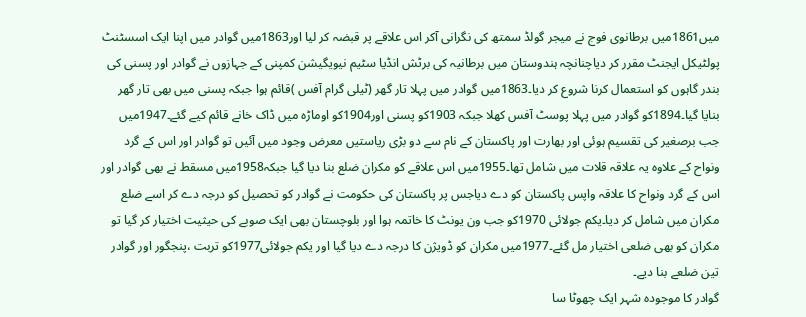میں1861میں برطانوی فوج نے میجر گولڈ سمتھ کی نگرانی آکر اس علاقے پر قبضہ کر لیا اور1863میں گوادر میں اپنا ایک اسسٹنٹ پولٹیکل ایجنٹ مقرر کر دیاچنانچہ ہندوستان میں برطانیہ کی برٹش انڈیا سٹیم نیویگیشن کمپنی کے جہازوں نے گوادر اور پسنی کی بندر گاہوں کو استعمال کرنا شروع کر دیا۔1863میں گوادر میں پہلا تار گھر (ٹیلی گرام آفس )قائم ہوا جبکہ پسنی میں بھی تار گھر بنایا گیا۔1894کو گوادر میں پہلا پوسٹ آفس کھلا جبکہ 1903کو پسنی اور1904کو اوماڑہ میں ڈاک خانے قائم کیے گئے۔1947میں جب برصغیر کی تقسیم ہوئی اور بھارت اور پاکستان کے نام سے دو بڑی ریاستیں معرض وجود میں آئیں تو گوادر اور اس کے گرد ونواح کے علاوہ یہ علاقہ قلات میں شامل تھا۔1955میں اس علاقے کو مکران ضلع بنا دیا گیا جبکہ1958میں مسقط نے بھی گوادر اور اس کے گرد ونواح کا علاقہ واپس پاکستان کو دے دیاجس پر پاکستان کی حکومت نے گوادر کو تحصیل کو درجہ دے کر اسے ضلع مکران میں شامل کر دیا۔یکم جولائی 1970کو جب ون یونٹ کا خاتمہ ہوا اور بلوچستان بھی ایک صوبے کی حیثیت اختیار کر گیا تو مکران کو بھی ضلعی اختیار مل گئے۔1977میں مکران کو ڈویژن کا درجہ دے دیا گیا اور یکم جولائی1977کو تربت ،پنجگور اور گوادر تین ضلعے بنا دیے۔
گوادر کا موجودہ شہر ایک چھوٹا سا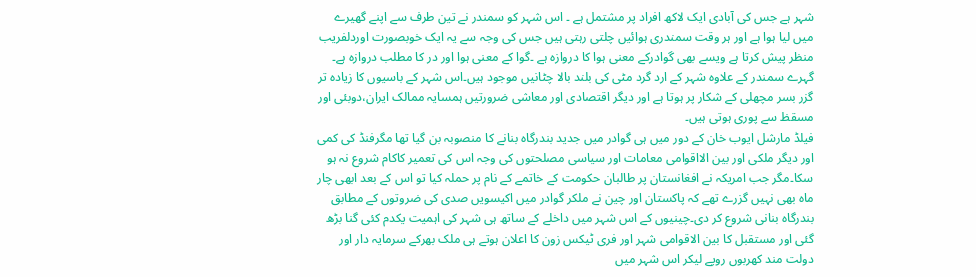شہر ہے جس کی آبادی ایک لاکھ افراد پر مشتمل ہے ۔ اس شہر کو سمندر نے تین طرف سے اپنے گھیرے میں لیا ہوا ہے اور ہر وقت سمندری ہوائیں چلتی رہتی ہیں جس کی وجہ سے یہ ایک خوبصورت اوردلفریب منظر پیش کرتا ہے ویسے بھی گوادرکے معنی ہوا کا دروازہ ہے ۔گوا کے معنی ہوا اور در کا مطلب دروازہ ہے۔ گہرے سمندر کے علاوہ شہر کے ارد گرد مٹی کی بلند بالا چٹانیں موجود ہیں۔اس شہر کے باسیوں کا زیادہ تر گزر بسر مچھلی کے شکار پر ہوتا ہے اور دیگر اقتصادی اور معاشی ضرورتیں ہمسایہ ممالک ایران،دوبئی اور مسقظ سے پوری ہوتی ہیں۔
فیلڈ مارشل ایوب خان کے دور میں ہی گوادر میں جدید بندرگاہ بنانے کا منصوبہ بن گیا تھا مگرفنڈ کی کمی اور دیگر ملکی اور بین الااقوامی معامات اور سیاسی مصلحتوں کی وجہ اس کی تعمیر کاکام شروع نہ ہو سکا۔مگر جب امریکہ نے افغانستان پر طالبان حکومت کے خاتمے کے نام پر حملہ کیا تو اس کے بعد ابھی چار ماہ بھی نہیں گزرے تھے کہ پاکستان اور چین نے ملکر گوادر میں اکیسویں صدی کی ضروتوں کے مطابق بندرگاہ بنانی شروع کر دی۔چینیوں کے اس شہر میں داخلے کے ساتھ ہی شہر کی اہمیت یکدم کئی گنا بڑھ گئی اور مستقبل کا بین الاقوامی شہر اور فری ٹیکس زون کا اعلان ہوتے ہی ملک بھرکے سرمایہ دار اور دولت مند کھربوں روپے لیکر اس شہر میں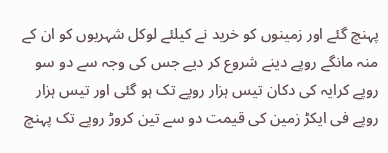پہنچ گئے اور زمینوں کو خرید نے کیلئے لوکل شہریوں کو ان کے منہ مانگے روپے دینے شروع کر دیے جس کی وجہ سے دو سو روپے کرایہ کی دکان تیس ہزار روپے تک ہو گئی اور تیس ہزار روپے فی ایکڑ زمین کی قیمت دو سے تین کروڑ روپے تک پہنچ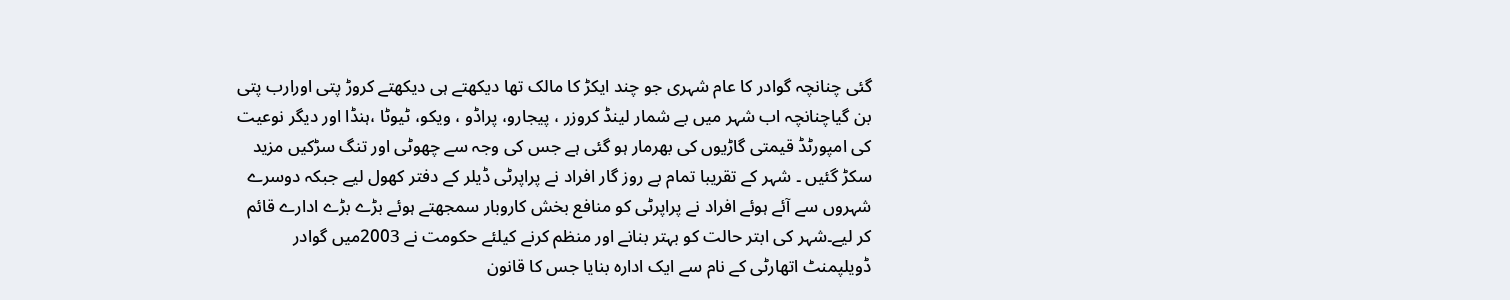گئی چنانچہ گوادر کا عام شہری جو چند ایکڑ کا مالک تھا دیکھتے ہی دیکھتے کروڑ پتی اورارب پتی بن گیاچنانچہ اب شہر میں بے شمار لینڈ کروزر ، پیجارو، پراڈو ، ویکو، ٹیوٹا ،ہنڈا اور دیگر نوعیت کی امپورٹڈ قیمتی گاڑیوں کی بھرمار ہو گئی ہے جس کی وجہ سے چھوٹی اور تنگ سڑکیں مزید سکڑ گئیں ۔ شہر کے تقریبا تمام بے روز گار افراد نے پراپرٹی ڈیلر کے دفتر کھول لیے جبکہ دوسرے شہروں سے آئے ہوئے افراد نے پراپرٹی کو منافع بخش کاروبار سمجھتے ہوئے بڑے بڑے ادارے قائم کر لیے۔شہر کی ابتر حالت کو بہتر بنانے اور منظم کرنے کیلئے حکومت نے 2003میں گوادر ڈویلپمنٹ اتھارٹی کے نام سے ایک ادارہ بنایا جس کا قانون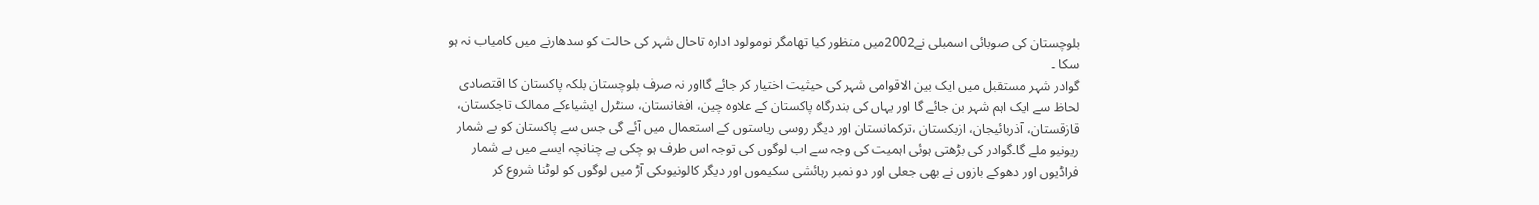بلوچستان کی صوبائی اسمبلی نے2002میں منظور کیا تھامگر نومولود ادارہ تاحال شہر کی حالت کو سدھارنے میں کامیاب نہ ہو سکا ۔
گوادر شہر مستقبل میں ایک بین الاقوامی شہر کی حیثیت اختیار کر جائے گااور نہ صرف بلوچستان بلکہ پاکستان کا اقتصادی لحاظ سے ایک اہم شہر بن جائے گا اور یہاں کی بندرگاہ پاکستان کے علاوہ چین، افغانستان، سنٹرل ایشیاءکے ممالک تاجکستان، قازقستان، آذربائیجان، ازبکستان ،ترکمانستان اور دیگر روسی ریاستوں کے استعمال میں آئے گی جس سے پاکستان کو بے شمار ریونیو ملے گا۔گوادر کی بڑھتی ہوئی اہمیت کی وجہ سے اب لوگوں کی توجہ اس طرف ہو چکی ہے چنانچہ ایسے میں بے شمار فراڈیوں اور دھوکے بازوں نے بھی جعلی اور دو نمبر رہائشی سکیموں اور دیگر کالونیوںکی آڑ میں لوگوں کو لوٹنا شروع کر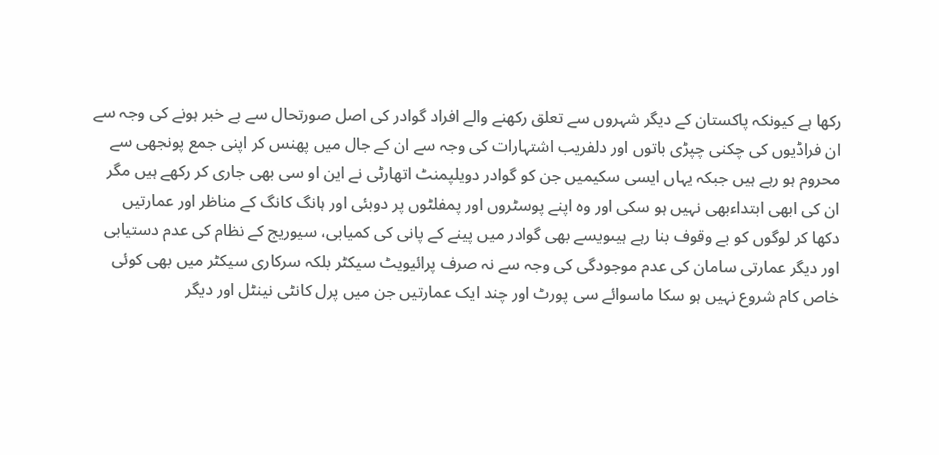رکھا ہے کیونکہ پاکستان کے دیگر شہروں سے تعلق رکھنے والے افراد گوادر کی اصل صورتحال سے بے خبر ہونے کی وجہ سے ان فراڈیوں کی چکنی چپڑی باتوں اور دلفریب اشتہارات کی وجہ سے ان کے جال میں پھنس کر اپنی جمع پونجھی سے محروم ہو رہے ہیں جبکہ یہاں ایسی سکیمیں جن کو گوادر دویلپمنٹ اتھارٹی نے این او سی بھی جاری کر رکھے ہیں مگر ان کی ابھی ابتداءبھی نہیں ہو سکی اور وہ اپنے پوسٹروں اور پمفلٹوں پر دوبئی اور ہانگ کانگ کے مناظر اور عمارتیں دکھا کر لوگوں کو بے وقوف بنا رہے ہیںویسے بھی گوادر میں پینے کے پانی کی کمیابی، سیوریج کے نظام کی عدم دستیابی اور دیگر عمارتی سامان کی عدم موجودگی کی وجہ سے نہ صرف پرائیویٹ سیکٹر بلکہ سرکاری سیکٹر میں بھی کوئی خاص کام شروع نہیں ہو سکا ماسوائے سی پورٹ اور چند ایک عمارتیں جن میں پرل کانٹی نینٹل اور دیگر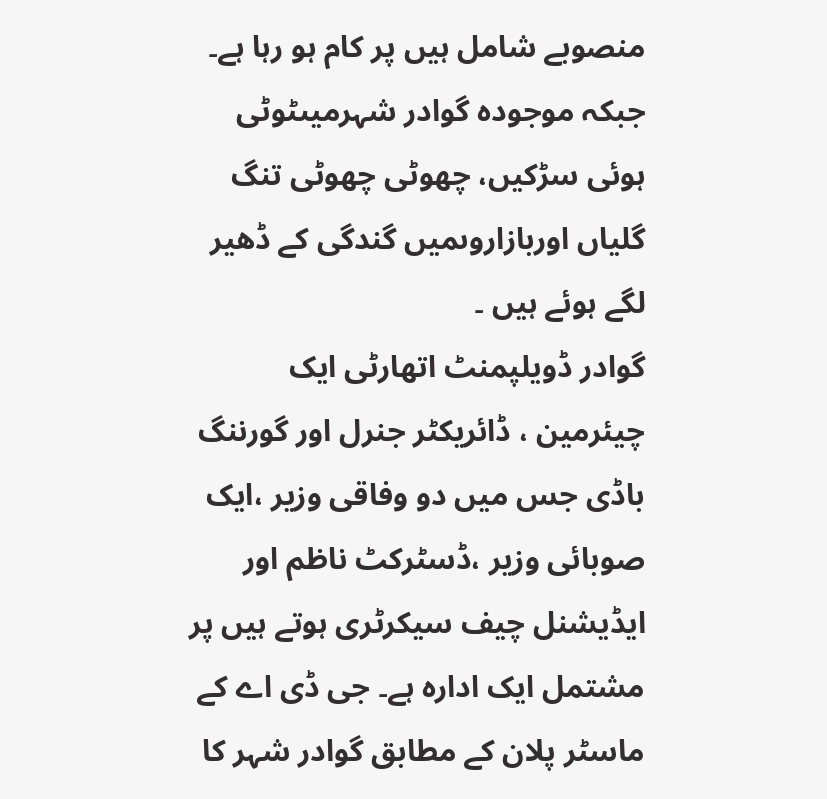منصوبے شامل ہیں پر کام ہو رہا ہے۔ جبکہ موجودہ گوادر شہرمیںٹوٹی ہوئی سڑکیں، چھوٹی چھوٹی تنگ گلیاں اوربازاروںمیں گندگی کے ڈھیر لگے ہوئے ہیں ۔
گوادر ڈویلپمنٹ اتھارٹی ایک چیئرمین ، ڈائریکٹر جنرل اور گورننگ باڈی جس میں دو وفاقی وزیر ،ایک صوبائی وزیر ،ڈسٹرکٹ ناظم اور ایڈیشنل چیف سیکرٹری ہوتے ہیں پر مشتمل ایک ادارہ ہے۔ جی ڈی اے کے ماسٹر پلان کے مطابق گوادر شہر کا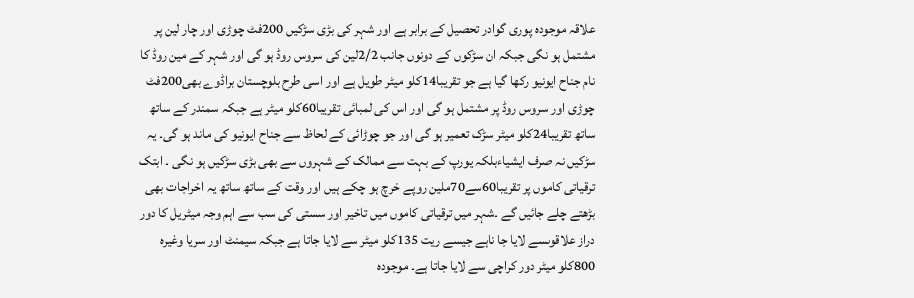علاقہ موجودہ پوری گوادر تحصیل کے برابر ہے اور شہر کی بڑی سڑکیں 200فٹ چوڑی اور چار لین پر مشتمل ہو نگی جبکہ ان سڑکوں کے دونوں جانب 2/2لین کی سروس روڈ ہو گی اور شہر کے مین روڈ کا نام جناح ایونیو رکھا گیا ہے جو تقریبا14کلو میٹر طویل ہے اور اسی طرح بلوچستان براڈوے بھی200فٹ چوڑی اور سروس روڈ پر مشتمل ہو گی اور اس کی لمبائی تقریبا60کلو میٹر ہے جبکہ سمندر کے ساتھ ساتھ تقریبا24کلو میٹر سڑک تعمیر ہو گی اور جو چوڑائی کے لحاظ سے جناح ایونیو کی ماند ہو گی۔ یہ سڑکیں نہ صرف ایشیاءبلکہ یورپ کے بہت سے ممالک کے شہروں سے بھی بڑی سڑکیں ہو نگی ۔ ابتک ترقیاتی کاموں پر تقریبا60سے70ملین روپے خرچ ہو چکے ہیں اور وقت کے ساتھ ساتھ یہ اخراجات بھی بڑھتے چلے جائیں گے ۔شہر میں ترقیاتی کاموں میں تاخیر اور سستی کی سب سے اہم وجہ میٹریل کا دور دراز علاقوںسے لایا جا ناہے جیسے ریت 135کلو میٹر سے لایا جاتا ہے جبکہ سیمنٹ اور سریا وغیرہ 800کلو میٹر دور کراچی سے لایا جاتا ہے۔ موجودہ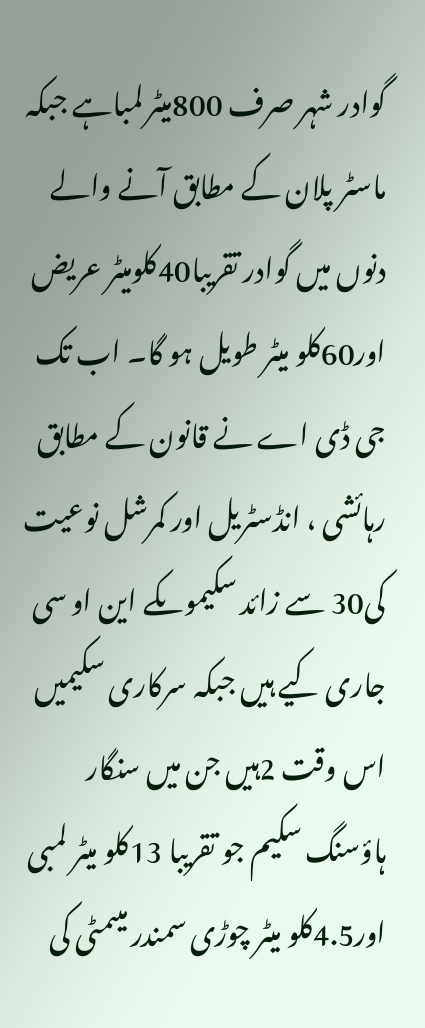گوادر شہر صرف 800میٹر لمباہے جبکہ ماسٹر پلان کے مطابق آنے والے دنوں میں گوادر تقریبا40کلومیٹر عریض اور60کلو میٹر طویل ہو گا۔ اب تک جی ڈی اے نے قانون کے مطابق رہائشی ، انڈسٹریل اور کمرشل نوعیت کی30 سے زائد سکیموںکے این او سی جاری کیے ہیں جبکہ سرکاری سکیمیں اس وقت 2ہیں جن میں سنگار ہاؤسنگ سکیم جو تقریبا 13کلو میٹر لمبی اور4.5کلو میٹر چوڑی سمندر میںمٹی کی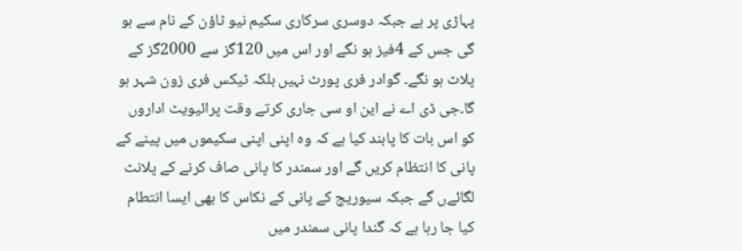پہاڑی پر ہے جبکہ دوسری سرکاری سکیم نیو ٹاؤن کے نام سے ہو گی جس کے 4فیز ہو نگے اور اس میں 120گز سے 2000گز کے پلاٹ ہو نگے۔ گوادر فری پورٹ نہیں بلکہ ٹیکس فری زون شہر ہو گا۔جی ڈی اے نے این او سی جاری کرتے وقت پرائیویٹ اداروں کو اس بات کا پابند کیا ہے کہ وہ اپنی اپنی سکیموں میں پینے کے پانی کا انتظام کریں گے اور سمندر کا پانی صاف کرنے کے پلانٹ لگائےں گے جبکہ سیوریج کے پانی کے نکاس کا بھی ایسا انتطام کیا جا رہا ہے کہ گندا پانی سمندر میں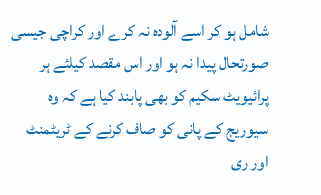شامل ہو کر اسے آلودہ نہ کرے اور کراچی جیسی صورتحال پیدا نہ ہو اور اس مقصد کیلئے ہر پرائیویٹ سکیم کو بھی پابند کیا ہے کہ وہ سیوریج کے پانی کو صاف کرنے کے ٹریٹمنٹ اور ری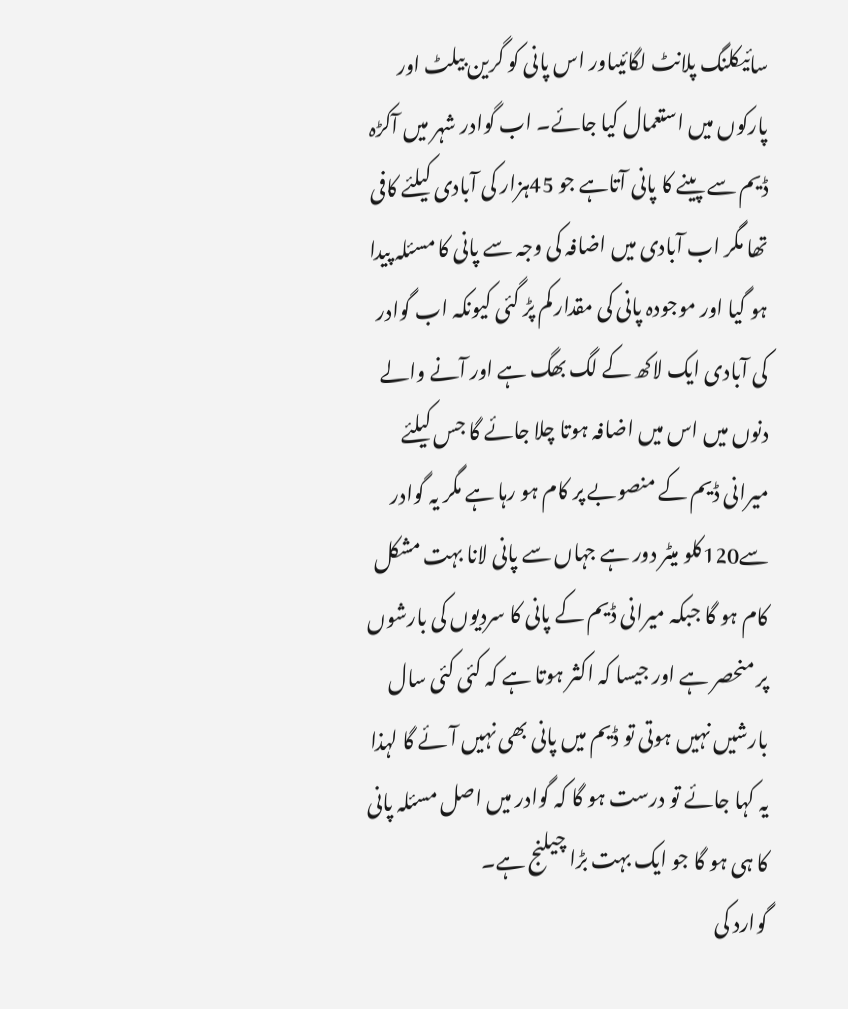سائیکلنگ پلانٹ لگائیںاور اس پانی کو گرین بیلٹ اور پارکوں میں استعمال کیا جائے۔ اب گوادر شہر میں آکڑہ ڈیم سے پینے کا پانی آتاہے جو 45ہزار کی آبادی کیلئے کافی تھا مگر اب آبادی میں اضافہ کی وجہ سے پانی کا مسئلہ پیدا ہو گیا اور موجودہ پانی کی مقدار کم پڑ گئی کیونکہ اب گوادر کی آبادی ایک لاکھ کے لگ بھگ ہے اور آنے والے دنوں میں اس میں اضافہ ہوتا چلا جائے گا جس کیلئے میرانی ڈیم کے منصوبے پر کام ہو رہا ہے مگر یہ گوادر سے120کلو میٹر دور ہے جہاں سے پانی لانا بہت مشکل کام ہو گا جبکہ میرانی ڈیم کے پانی کا سردیوں کی بارشوں پر منحصر ہے اور جیسا کہ اکثر ہوتا ہے کہ کئی کئی سال بارشیں نہیں ہوتی تو ڈیم میں پانی بھی نہیں آئے گا لہذا یہ کہا جائے تو درست ہو گا کہ گوادر میں اصل مسئلہ پانی کا ہی ہو گا جو ایک بہت بڑا چیلنج ہے۔
گوارد کی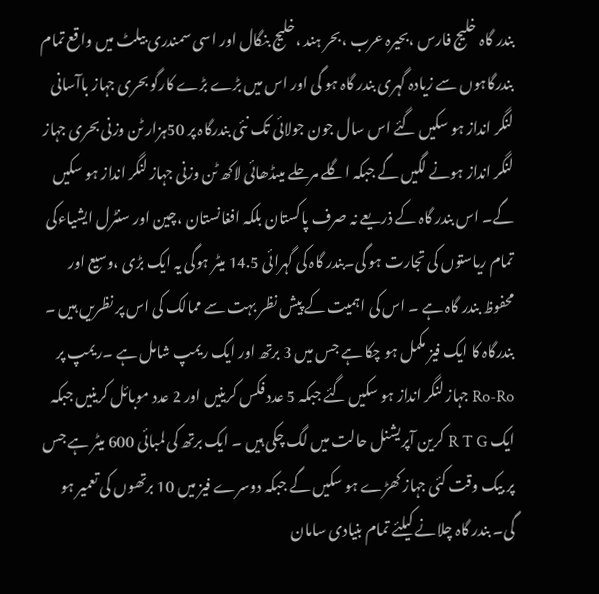بندر گاہ خلیج فارس ،بحیرہ عرب ،بحر ہند ،خلیج بنگال اور اسی سمندری بیلٹ میں واقع تمام بندرگاہوں سے زیادہ گہری بندر گاہ ہو گی اور اس میں بڑے بڑے کارگو بحری جہاز باآسانی لنگر انداز ہو سکیں گئے اس سال جون جولائی تک نئی بندرگاہ پر 50ہزار ٹن وزنی بحری جہاز لنگر انداز ہونے لگیں گے جبکہ اگلے مرحلے میںڈھائی لاکھ ٹن وزنی جہاز لنگر انداز ہو سکیں گے۔ اس بندر گاہ کے ذریعے نہ صرف پاکستان بلکہ افغانستان ،چین اور سنٹرل ایشیاءکی تمام ریاستوں کی تجارت ہو گی۔بندر گاہ کی گہرائی 14.5 میٹر ہوگی یہ ایک بڑی ،وسیع اور محفوظ بندر گاہ ہے ۔ اس کی اہمیت کے پیش نظر بہت سے ممالک کی اس پر نظریں ہیں ۔ بندرگاہ کا ایک فیز مکمل ہو چکا ہے جس میں 3 برتھ اور ایک ریمپ شامل ہے ۔ریمپ پر Ro-Ro جہاز لنگر انداز ہو سکیں گئے جبکہ 5 عدد فکس کرینیں اور 2 عدد موبائل کرینیں جبکہ ایک R T G کرین آپریشنل حالت میں لگ چکی ہیں ۔ ایک برتھ کی لمبائی 600 میٹر ہے جس پر بیک وقت کئی جہاز کھڑے ہو سکیں گے جبکہ دوسرے فیز میں 10 برتھوں کی تعمیر ہو گی۔ بندر گاہ چلانے کیلئے تمام بنیادی سامان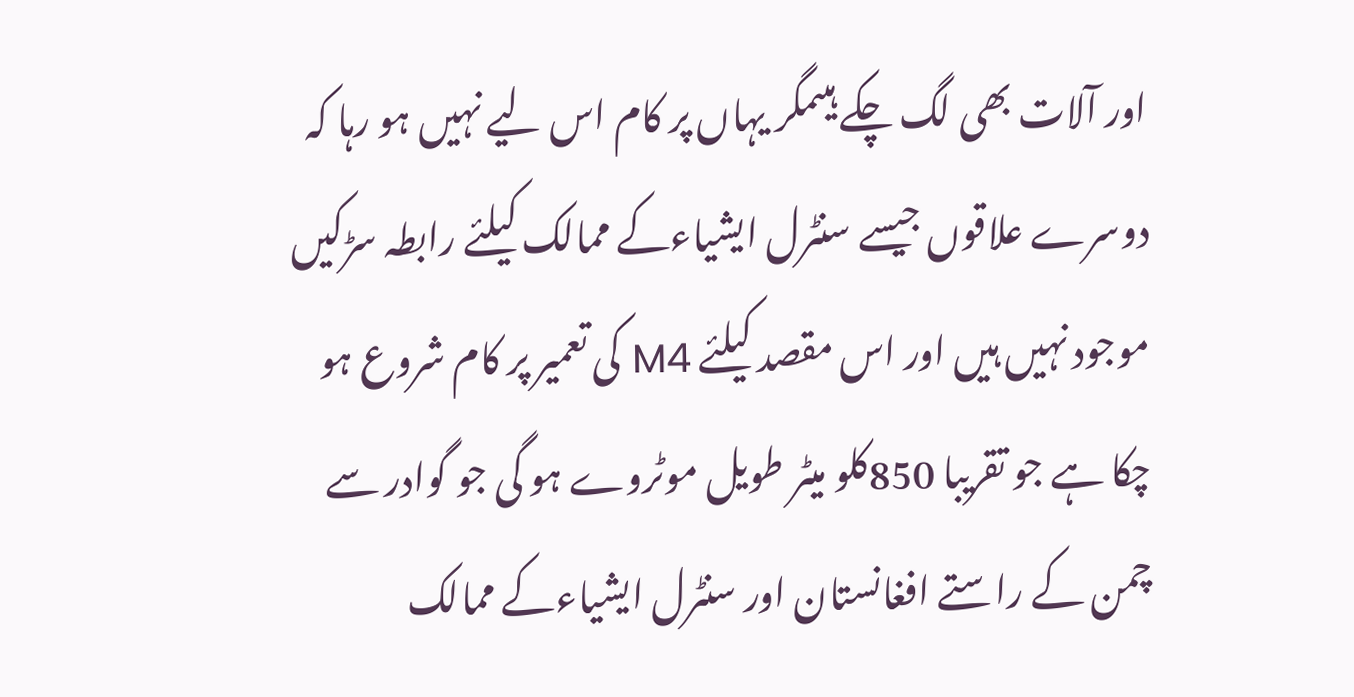اور آلات بھی لگ چکے ہیںمگر یہاں پر کام اس لیے نہیں ہو رہا کہ دوسرے علاقوں جیسے سنٹرل ایشیاءکے ممالک کیلئے رابطہ سڑکیں موجود نہیں ہیں اور اس مقصد کیلئے M4 کی تعمیر پر کام شروع ہو چکا ہے جو تقریبا 850کلو میٹر طویل موٹروے ہو گی جو گوادر سے چمن کے راستے افغانستان اور سنٹرل ایشیاءکے ممالک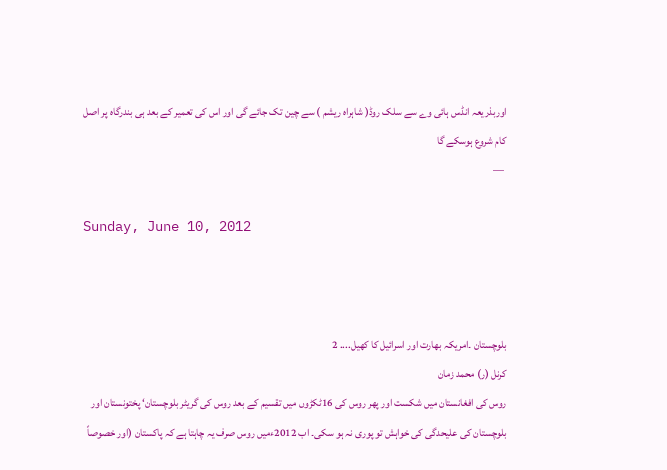اوربذریعہ انڈس ہائی وے سے سلک روڈ( شاہراہ ریشم ) سے چین تک جائے گی اور اس کی تعمیر کے بعد ہی بندرگاہ پر اصل کام شروع ہوسکے گا
 —

Sunday, June 10, 2012



بلوچستان ۔امریکہ بھارت اور اسرائیل کا کھیل.... 2
کرنل (ر) محمد زمان
روس کی افغانستان میں شکست اور پھر روس کی 16ٹکڑوں میں تقسیم کے بعد روس کی گریٹر بلوچستان‘ پختونستان اور بلوچستان کی علیحدگی کی خواہش تو پوری نہ ہو سکی۔ اب 2012ءمیں روس صرف یہ چاہتا ہے کہ پاکستان (اور خصوصاً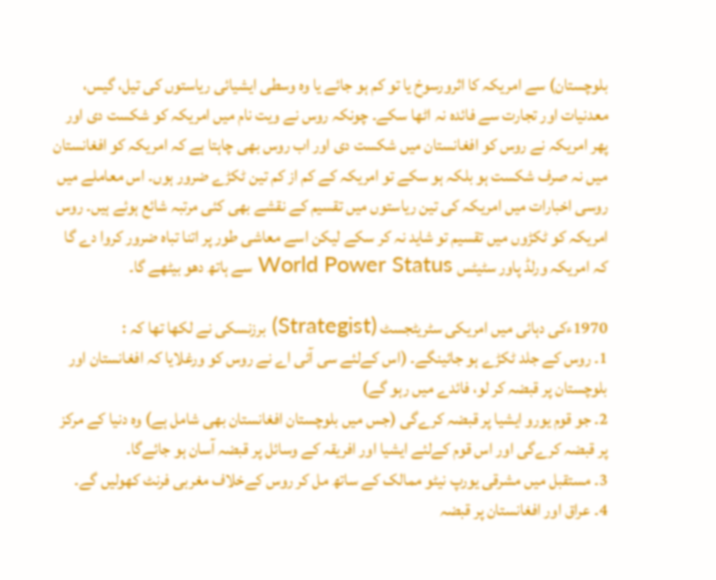بلوچستان) سے امریکہ کا اثرورسوخ یا تو کم ہو جائے یا وہ وسطی ایشیائی ریاستوں کی تیل، گیس، معدنیات اور تجارت سے فائدہ نہ اٹھا سکے۔ چونکہ روس نے ویت نام میں امریکہ کو شکست دی اور پھر امریکہ نے روس کو افغانستان میں شکست دی اور اب روس بھی چاہتا ہے کہ امریکہ کو افغانستان میں نہ صرف شکست ہو بلکہ ہو سکے تو امریکہ کے کم از کم تین ٹکڑے ضرور ہوں۔ اس معاملے میں روسی اخبارات میں امریکہ کی تین ریاستوں میں تقسیم کے نقشے بھی کئی مرتبہ شائع ہوئے ہیں۔ روس امریکہ کو ٹکڑوں میں تقسیم تو شاید نہ کر سکے لیکن اسے معاشی طور پر اتنا تباہ ضرور کروا دے گا کہ امریکہ ورلڈ پاور سٹیٹس World Power Status سے ہاتھ دھو بیٹھے گا۔

1970ءکی دہائی میں امریکی سٹریٹجسٹ (Strategist) برزنسکی نے لکھا تھا کہ :
1۔ روس کے جلد ٹکڑے ہو جائینگے۔ (اس کےلئے سی آئی اے نے روس کو ورغلایا کہ افغانستان اور بلوچستان پر قبضہ کر لو، فائدے میں رہو گے)
2۔ جو قوم یورو ایشیا پر قبضہ کرےگی (جس میں بلوچستان افغانستان بھی شامل ہے) وہ دنیا کے مرکز پر قبضہ کرےگی اور اس قوم کےلئے ایشیا اور افریقہ کے وسائل پر قبضہ آسان ہو جائےگا۔
3۔ مستقبل میں مشرقی یورپ نیٹو ممالک کے ساتھ مل کر روس کےخلاف مغربی فرنٹ کھولیں گے۔
4۔ عراق اور افغانستان پر قبضہ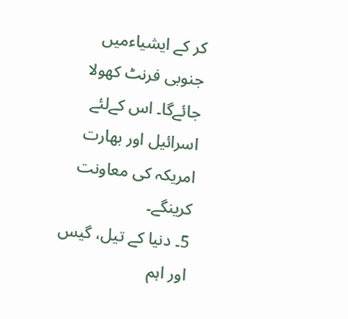کر کے ایشیاءمیں جنوبی فرنٹ کھولا جائےگا۔ اس کےلئے اسرائیل اور بھارت امریکہ کی معاونت کرینگے۔
5۔ دنیا کے تیل، گیس اور اہم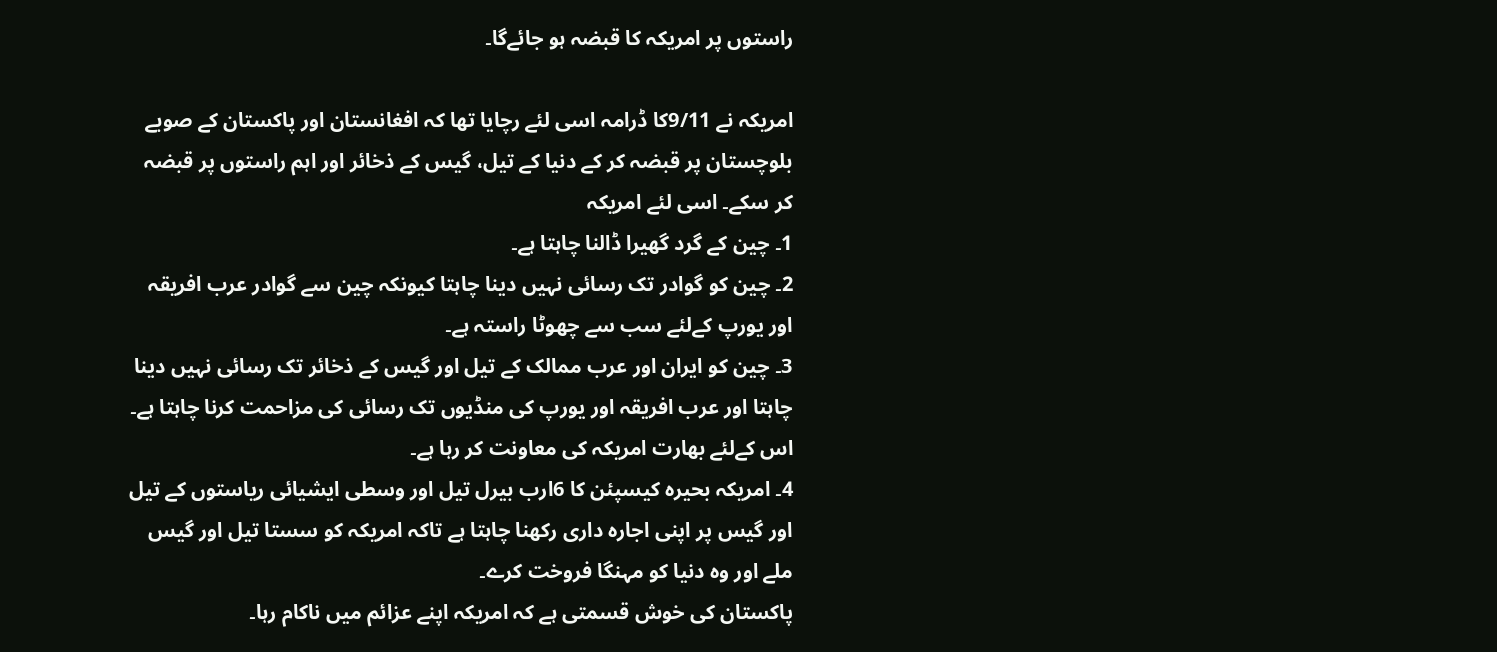راستوں پر امریکہ کا قبضہ ہو جائےگا۔

امریکہ نے 9/11کا ڈرامہ اسی لئے رچایا تھا کہ افغانستان اور پاکستان کے صوبے بلوچستان پر قبضہ کر کے دنیا کے تیل، گیس کے ذخائر اور اہم راستوں پر قبضہ کر سکے۔ اسی لئے امریکہ
1۔ چین کے گرد گھیرا ڈالنا چاہتا ہے۔
2۔ چین کو گوادر تک رسائی نہیں دینا چاہتا کیونکہ چین سے گوادر عرب افریقہ اور یورپ کےلئے سب سے چھوٹا راستہ ہے۔
3۔ چین کو ایران اور عرب ممالک کے تیل اور گیس کے ذخائر تک رسائی نہیں دینا چاہتا اور عرب افریقہ اور یورپ کی منڈیوں تک رسائی کی مزاحمت کرنا چاہتا ہے۔ اس کےلئے بھارت امریکہ کی معاونت کر رہا ہے۔
4۔ امریکہ بحیرہ کیسپئن کا 6ارب بیرل تیل اور وسطی ایشیائی ریاستوں کے تیل اور گیس پر اپنی اجارہ داری رکھنا چاہتا ہے تاکہ امریکہ کو سستا تیل اور گیس ملے اور وہ دنیا کو مہنگا فروخت کرے۔
پاکستان کی خوش قسمتی ہے کہ امریکہ اپنے عزائم میں ناکام رہا۔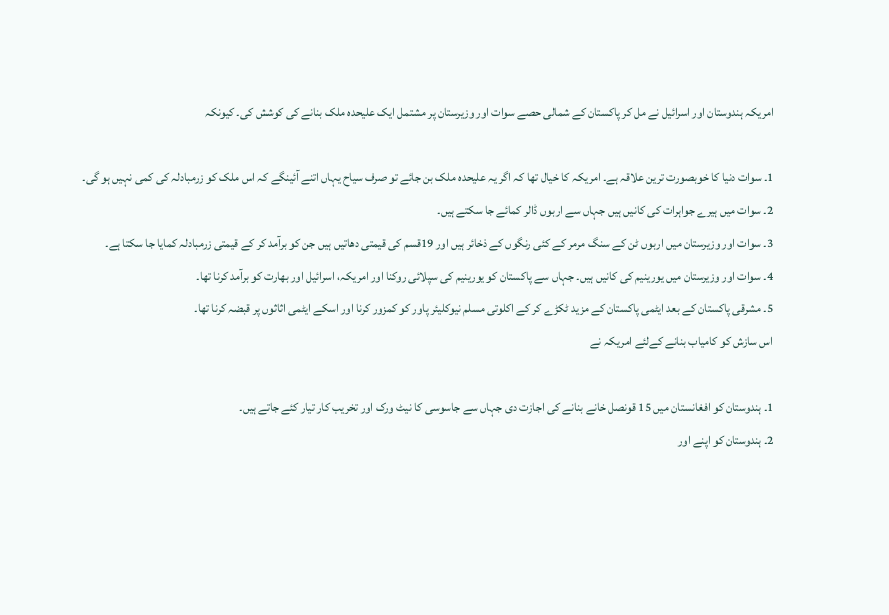امریکہ ہندوستان اور اسرائیل نے مل کر پاکستان کے شمالی حصے سوات اور وزیرستان پر مشتمل ایک علیحدہ ملک بنانے کی کوشش کی۔ کیونکہ

1۔ سوات دنیا کا خوبصورت ترین علاقہ ہے۔ امریکہ کا خیال تھا کہ اگر یہ علیحدہ ملک بن جائے تو صرف سیاح یہاں اتنے آئینگے کہ اس ملک کو زرمبادلہ کی کمی نہیں ہو گی۔
2۔ سوات میں ہیرے جواہرات کی کانیں ہیں جہاں سے اربوں ڈالر کمائے جا سکتے ہیں۔
3۔ سوات اور وزیرستان میں اربوں ٹن کے سنگ مرمر کے کئی رنگوں کے ذخائر ہیں اور 19قسم کی قیمتی دھاتیں ہیں جن کو برآمد کر کے قیمتی زرمبادلہ کمایا جا سکتا ہے۔
4۔ سوات اور وزیرستان میں یورینیم کی کانیں ہیں۔ جہاں سے پاکستان کو یورینیم کی سپلائی روکنا اور امریکہ، اسرائیل اور بھارت کو برآمد کرنا تھا۔
5۔ مشرقی پاکستان کے بعد ایٹمی پاکستان کے مزید ٹکڑے کر کے اکلوتی مسلم نیوکلیئر پاور کو کمزور کرنا اور اسکے ایٹمی اثاثوں پر قبضہ کرنا تھا۔
اس سازش کو کامیاب بنانے کےلئے امریکہ نے

1۔ ہندوستان کو افغانستان میں 15 قونصل خانے بنانے کی اجازت دی جہاں سے جاسوسی کا نیٹ ورک اور تخریب کار تیار کئے جاتے ہیں۔
2۔ ہندوستان کو اپنے اور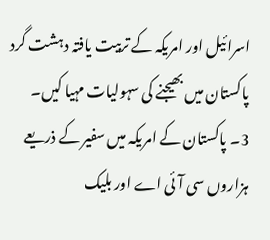اسرائیل اور امریکہ کے تربیت یافتہ دہشت گرد پاکستان میں بھیجنے کی سہولیات مہیا کیں۔
3۔ پاکستان کے امریکہ میں سفیر کے ذریعے ہزاروں سی آئی اے اور بلیک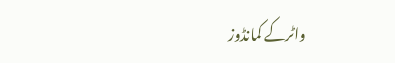واٹرکے کمانڈوز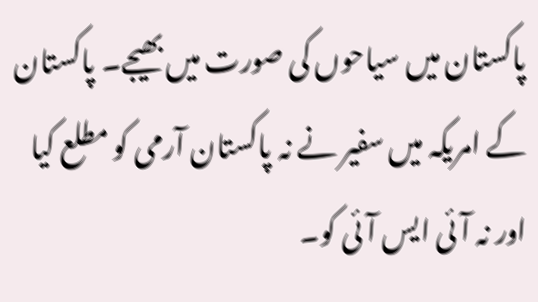پاکستان میں سیاحوں کی صورت میں بھیجے۔ پاکستان کے امریکہ میں سفیر نے نہ پاکستان آرمی کو مطلع کیا اور نہ آئی ایس آئی کو۔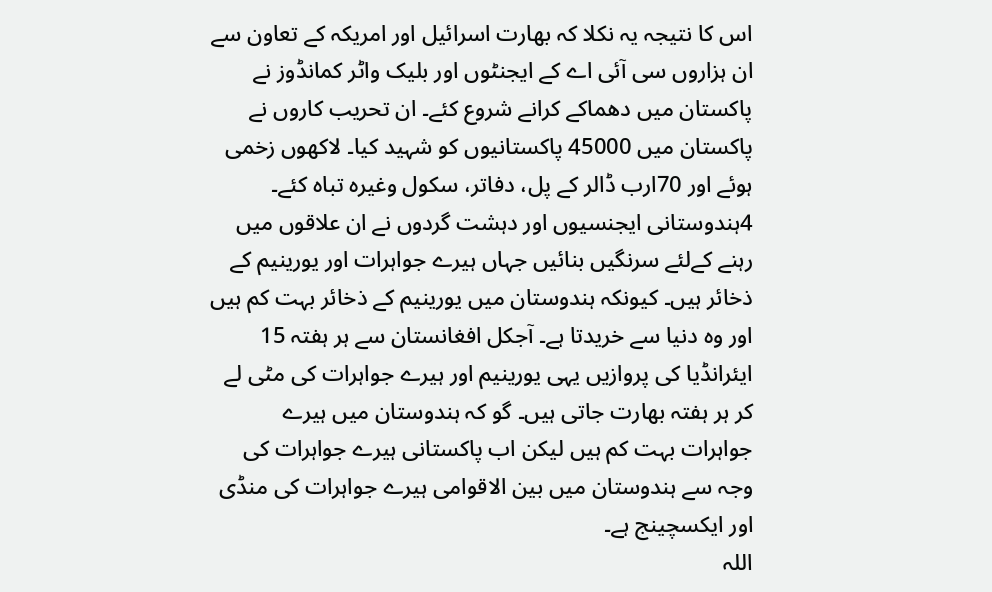اس کا نتیجہ یہ نکلا کہ بھارت اسرائیل اور امریکہ کے تعاون سے ان ہزاروں سی آئی اے کے ایجنٹوں اور بلیک واٹر کمانڈوز نے پاکستان میں دھماکے کرانے شروع کئے۔ ان تحریب کاروں نے پاکستان میں 45000 پاکستانیوں کو شہید کیا۔ لاکھوں زخمی ہوئے اور 70ارب ڈالر کے پل، دفاتر، سکول وغیرہ تباہ کئے۔
4ہندوستانی ایجنسیوں اور دہشت گردوں نے ان علاقوں میں رہنے کےلئے سرنگیں بنائیں جہاں ہیرے جواہرات اور یورینیم کے ذخائر ہیں۔ کیونکہ ہندوستان میں یورینیم کے ذخائر بہت کم ہیں اور وہ دنیا سے خریدتا ہے۔ آجکل افغانستان سے ہر ہفتہ 15 ایئرانڈیا کی پروازیں یہی یورینیم اور ہیرے جواہرات کی مٹی لے کر ہر ہفتہ بھارت جاتی ہیں۔ گو کہ ہندوستان میں ہیرے جواہرات بہت کم ہیں لیکن اب پاکستانی ہیرے جواہرات کی وجہ سے ہندوستان میں بین الاقوامی ہیرے جواہرات کی منڈی اور ایکسچینج ہے۔
اللہ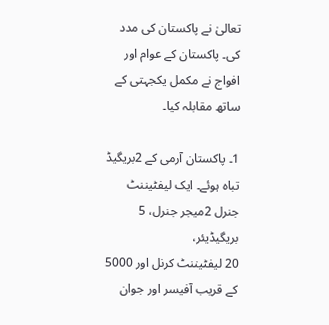تعالیٰ نے پاکستان کی مدد کی۔ پاکستان کے عوام اور افواج نے مکمل یکجہتی کے
ساتھ مقابلہ کیا۔

1۔ پاکستان آرمی کے 2بریگیڈ تباہ ہوئے۔ ایک لیفٹیننٹ جنرل 2میجر جنرل، 5 بریگیڈیئر،
20 لیفٹیننٹ کرنل اور 5000 کے قریب آفیسر اور جوان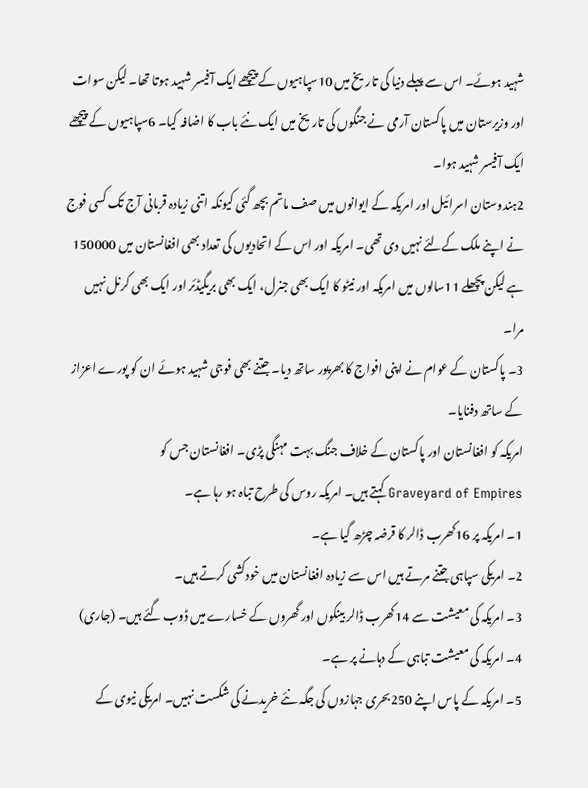شہید ہوئے۔ اس سے پہلے دنیا کی تاریخ میں 10سپاہیوں کے پیچھے ایک آفیسر شہید ہوتا تھا۔ لیکن سوات اور وزیرستان میں پاکستان آرمی نے جنگوں کی تاریخ میں ایک نئے باب کا اضافہ کیا۔ 6سپاہیوں کے پیچھے ایک آفیسر شہید ہوا۔
2ہندوستان اسرائیل اور امریکہ کے ایوانوں میں صف ماتم بچھ گئی کیونکہ اتنی زیادہ قربانی آج تک کسی فوج نے اپنے ملک کےلئے نہیں دی تھی۔ امریکہ اور اس کے اتحادیوں کی تعداد بھی افغانستان میں 150000 ہے لیکن پچھلے 11سالوں میں امریکہ اور نیٹو کا ایک بھی جنرل، ایک بھی بریگیڈئر اور ایک بھی کرنل نہیں مرا۔
3۔ پاکستان کے عوام نے اپنی افواج کا بھرپور ساتھ دیا۔ جتنے بھی فوجی شہید ہوئے ان کو پورے اعزاز کے ساتھ دفنایا۔
امریکہ کو افغانستان اور پاکستان کے خلاف جنگ بہت مہنگی پڑی۔ افغانستان جس کو
Graveyard of Empires کہتے ہیں۔ امریکہ روس کی طرح تباہ ہو رہا ہے۔
1۔ امریکہ پر 16کھرب ڈالر کا قرضہ چڑھ گیا ہے۔
2۔ امریکی سپاہی جتنے مرتے ہیں اس سے زیادہ افغانستان میں خودکشی کرتے ہیں۔
3۔ امریکہ کی معیشت سے 14کھرب ڈالر بینکوں اور گھروں کے خسارے میں ڈوب گئے ہیں۔ (جاری)
4۔ امریکہ کی معیشت تباہی کے دہانے پر ہے۔
5۔ امریکہ کے پاس اپنے 250بحری جہازوں کی جگہ نئے خریدنے کی شکست نہیں۔ امریکی نیوی کے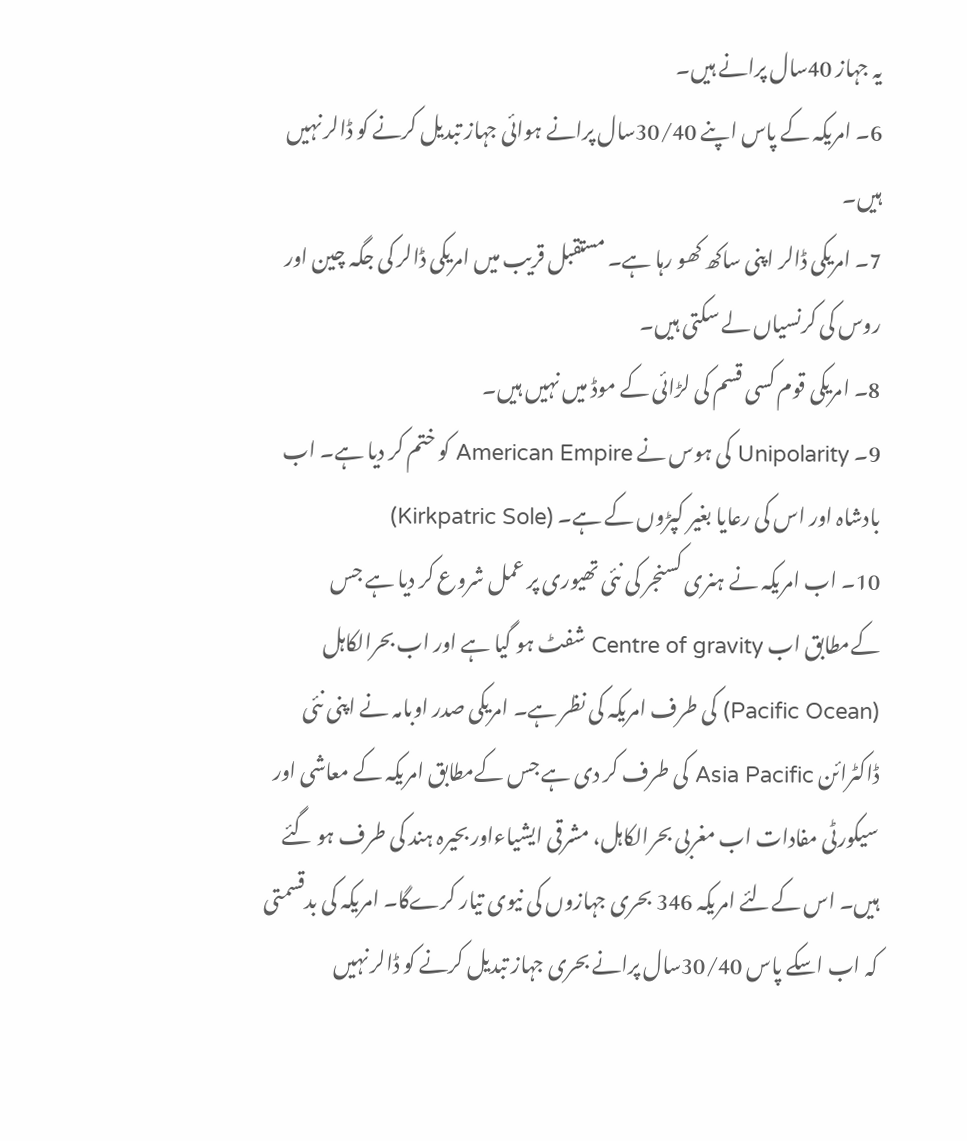یہ جہاز 40سال پرانے ہیں۔
6۔ امریکہ کے پاس اپنے 30/40سال پرانے ہوائی جہاز تبدیل کرنے کو ڈالر نہیں ہیں۔
7۔ امریکی ڈالر اپنی ساکھ کھو رہا ہے۔ مستقبل قریب میں امریکی ڈالر کی جگہ چین اور روس کی کرنسیاں لے سکتی ہیں۔
8۔ امریکی قوم کسی قسم کی لڑائی کے موڈ میں نہیں ہیں۔
9۔ Unipolarity کی ہوس نے American Empire کو ختم کر دیا ہے۔ اب بادشاہ اور اس کی رعایا بغیر کپڑوں کے ہے۔ (Kirkpatric Sole)
10۔ اب امریکہ نے ہنری کسنجر کی نئی تھیوری پر عمل شروع کر دیا ہے جس کےمطابق اب Centre of gravity شفٹ ہو گیا ہے اور اب بحرالکاہل (Pacific Ocean) کی طرف امریکہ کی نظر ہے۔ امریکی صدر اوبامہ نے اپنی نئی ڈاکٹرائن Asia Pacific کی طرف کر دی ہے جس کےمطابق امریکہ کے معاشی اور سیکورٹی مفادات اب مغربی بحرالکاہل، مشرقی ایشیاءاور بحیرہ ہند کی طرف ہو گئے ہیں۔ اس کےلئے امریکہ 346 بحری جہازوں کی نیوی تیار کرےگا۔ امریکہ کی بدقسمتی کہ اب اسکے پاس 30/40سال پرانے بحری جہاز تبدیل کرنے کو ڈالر نہیں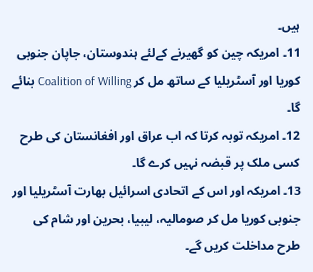ہیں۔
11۔ امریکہ چین کو گھیرنے کےلئے ہندوستان، جاپان جنوبی کوریا اور آسٹریلیا کے ساتھ مل کر Coalition of Willing بنائے گا۔
12۔ امریکہ توبہ کرتا کہ اب عراق اور افغانستان کی طرح کسی ملک پر قبضہ نہیں کرے گا۔
13۔ امریکہ اور اس کے اتحادی اسرائیل بھارت آسٹریلیا اور جنوبی کوریا مل کر صومالیہ، لیبیا، بحرین اور شام کی طرح مداخلت کریں گے۔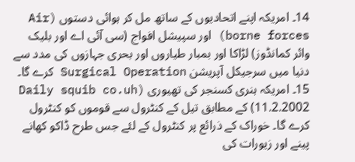14۔ امریکہ اپنے اتحادیوں کے ساتھ مل کر ہوائی دستوں (Air borne forces) اور سپیشل افواج (سی آئی اے اور بلیک وائر کمانڈوز) لڑاکا اور بمبار طیاروں اور بحری جہازوں کی مدد سے دنیا میں سرجیکل آپریشن Surgical Operation کرے گا۔
15۔ امریکہ ہنری کسنجر کی تھیوری (Daily squib co.uh 11.2.2002) کے مطابق تیل کے کنٹرول سے قوموں کو کنٹرول کرے گا۔ خوراک کے ذرائع پر کنٹرول کے لئے جس طرح ڈاکو کھانے پینے اور زیورات کی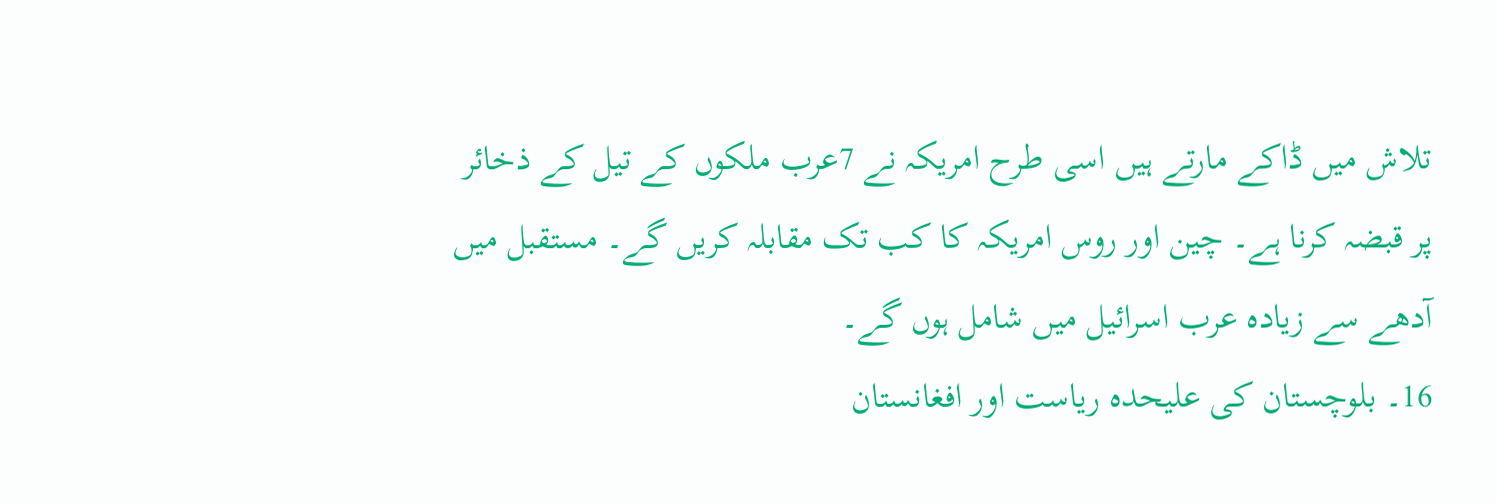تلاش میں ڈاکے مارتے ہیں اسی طرح امریکہ نے 7عرب ملکوں کے تیل کے ذخائر پر قبضہ کرنا ہے۔ چین اور روس امریکہ کا کب تک مقابلہ کریں گے۔ مستقبل میں آدھے سے زیادہ عرب اسرائیل میں شامل ہوں گے۔
16۔ بلوچستان کی علیحدہ ریاست اور افغانستان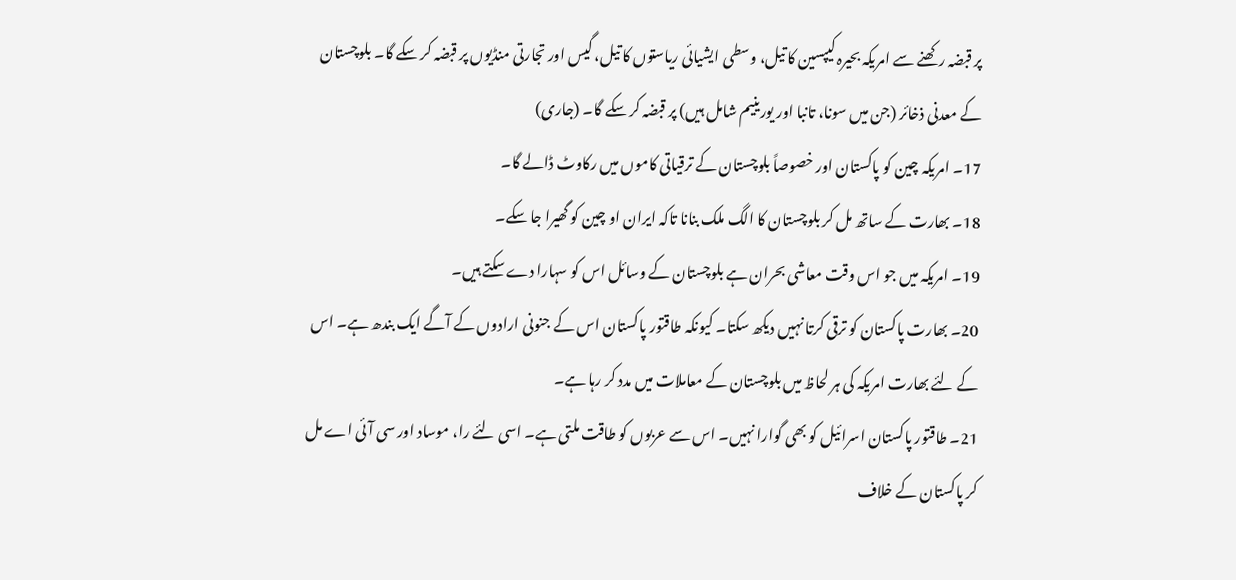پر قبضہ رکھنے سے امریکہ بحیرہ کیپسین کا تیل، وسطی ایشیائی ریاستوں کا تیل، گیس اور تجارتی منڈیوں پر قبضہ کر سکے گا۔ بلوچستان کے معدنی ذخائر (جن میں سونا، تانبا اور یورینیم شامل ہیں) پر قبضہ کر سکے گا۔ (جاری)
17۔ امریکہ چین کو پاکستان اور خصوصاً بلوچستان کے ترقیاتی کاموں میں رکاوٹ ڈالے گا۔
18۔ بھارت کے ساتھ مل کر بلوچستان کا الگ ملک بنانا تاکہ ایران او چین کو گھیرا جا سکے۔
19۔ امریکہ میں جو اس وقت معاشی بحران ہے بلوچستان کے وسائل اس کو سہارا دے سکتے ہیں۔
20۔ بھارت پاکستان کو ترقی کرتا نہیں دیکھ سکتا۔ کیونکہ طاقتور پاکستان اس کے جنونی ارادوں کے آگے ایک بندھ ہے۔ اس کے لئے بھارت امریکہ کی ہر لحاظ میں بلوچستان کے معاملات میں مدد کر رہا ہے۔
21۔ طاقتور پاکستان اسرائیل کو بھی گوارا نہیں۔ اس سے عربوں کو طاقت ملتی ہے۔ اسی لئے را، موساد اور سی آئی اے مل کر پاکستان کے خلاف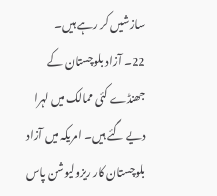سازشیں کر رہے ہیں۔
22۔ آزاد بلوچستان کے جھنڈے کئی ممالک میں لہرا دیے گئے ہیں۔ امریکہ میں آزاد بلوچستان کار ریزولیوشن پاس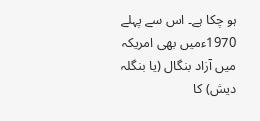ہو چکا ہے۔ اس سے پہلے 1970ءمیں بھی امریکہ میں آزاد بنگال (یا بنگلہ دیش) کا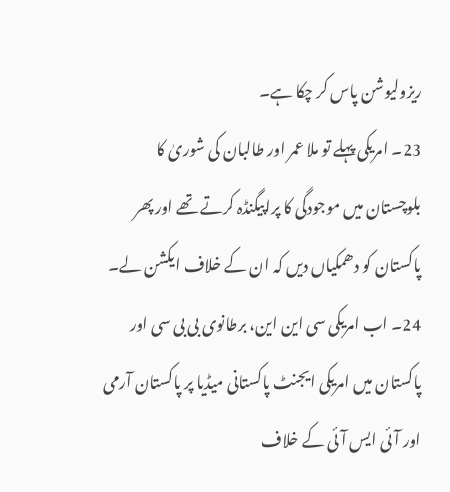ریزولیوشن پاس کر چکا ہے۔
23۔ امریکی پہلے تو ملا عمر اور طالبان کی شوریٰ کا بلوچستان میں موجودگی کا پراپیگنڈہ کرتے تھے اور پھر پاکستان کو دھمکیاں دیں کہ ان کے خلاف ایکشن لے۔
24۔ اب امریکی سی این این، برطانوی بی بی سی اور پاکستان میں امریکی ایجنٹ پاکستانی میڈیا پر پاکستان آرمی اور آئی ایس آئی کے خلاف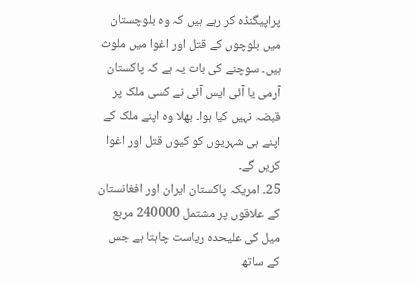پراپیگنڈہ کر رہے ہیں کہ وہ بلوچستان میں بلوچوں کے قتل اور اغوا میں ملوث ہیں۔ سوچنے کی بات یہ ہے کہ پاکستان آرمی یا آئی ایس آئی نے کسی ملک پر قبضہ نہیں کیا ہوا۔ بھلا وہ اپنے ملک کے اپنے ہی شہریوں کو کیوں قتل اور اغوا کریں گے۔
25۔ امریکہ پاکستان ایران اور افغانستان کے علاقوں پر مشتمل 240000 مربع میل کی علیحدہ ریاست چاہتا ہے جس کے ساتھ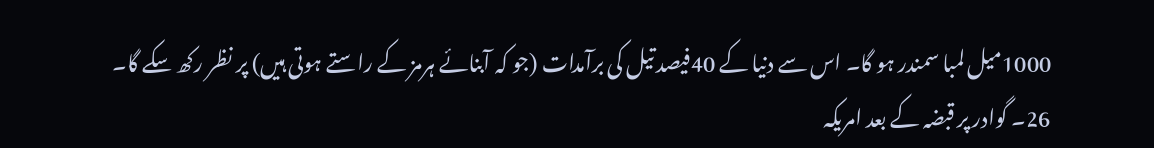1000میل لمبا سمندر ہو گا۔ اس سے دنیا کے 40فیصد تیل کی برآمدات (جو کہ آبنائے ہرمز کے راستے ہوتی ہیں) پر نظر رکھ سکے گا۔
26۔ گوادر پر قبضہ کے بعد امریکہ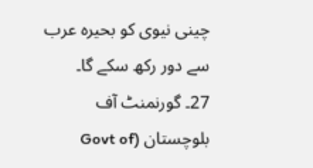چینی نیوی کو بحیرہ عرب سے دور رکھ سکے گا۔
27۔ گورنمنٹ آف بلوچستان (Govt of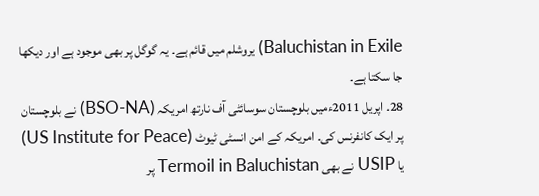Baluchistan in Exile) یروشلم میں قائم ہے۔ یہ گوگل پر بھی موجود ہے اور دیکھا جا سکتا ہے۔
28۔ اپریل 2011ءمیں بلوچستان سوسائٹی آف نارتھ امریکہ (BSO-NA) نے بلوچستان پر ایک کانفرنس کی۔ امریکہ کے امن انسٹی ٹیوٹ (US Institute for Peace) یا USIP نے بھی Termoil in Baluchistan پر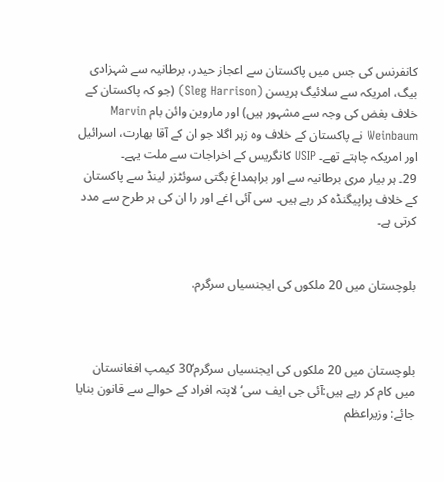کانفرنس کی جس میں پاکستان سے اعجاز حیدر، برطانیہ سے شہزادی بیگ، امریکہ سے سلائیگ ہریسن (Sleg Harrison) (جو کہ پاکستان کے خلاف بغض کی وجہ سے مشہور ہیں) اور ماروین وائن بام Marvin Weinbaum نے پاکستان کے خلاف وہ زہر اگلا جو ان کے آقا بھارت، اسرائیل اور امریکہ چاہتے تھے۔ USIP کانگریس کے اخراجات سے ملت یہے۔
29۔ ہر بیار مری برطانیہ سے اور براہمداغ بگتی سوئٹزر لینڈ سے پاکستان کے خلاف پراپیگنڈہ کر رہے ہیں۔ سی آئی اغے اور را ان کی ہر طرح سے مدد کرتی ہے۔


بلوچستان میں 20 ملکوں کی ایجنسیاں سرگرم.



بلوچستان میں 20 ملکوں کی ایجنسیاں سرگرم‘30 کیمپ افغانستان میں کام کر رہے ہیں:آئی جی ایف سی‘ لاپتہ افراد کے حوالے سے قانون بنایا جائے: وزیراعظم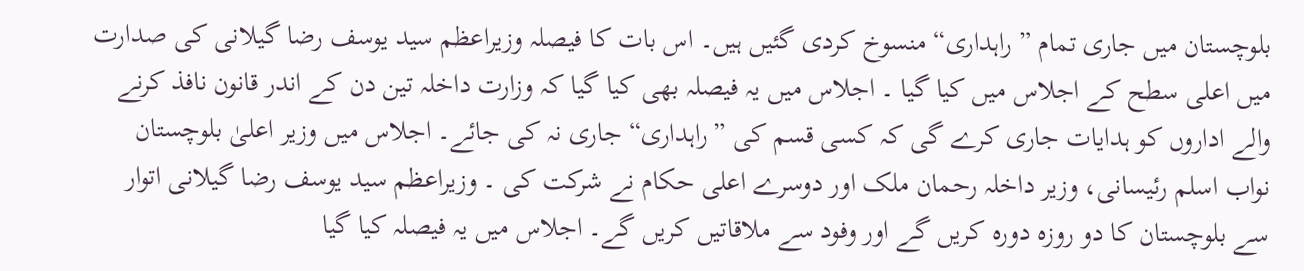بلوچستان میں جاری تمام ” راہداری“ منسوخ کردی گئیں ہیں۔ اس بات کا فیصلہ وزیراعظم سید یوسف رضا گیلانی کی صدارت میں اعلی سطح کے اجلاس میں کیا گیا ۔ اجلاس میں یہ فیصلہ بھی کیا گیا کہ وزارت داخلہ تین دن کے اندر قانون نافذ کرنے والے اداروں کو ہدایات جاری کرے گی کہ کسی قسم کی ”راہداری“ جاری نہ کی جائے۔ اجلاس میں وزیر اعلیٰ بلوچستان نواب اسلم رئیسانی، وزیر داخلہ رحمان ملک اور دوسرے اعلی حکام نے شرکت کی ۔ وزیراعظم سید یوسف رضا گیلانی اتوار سے بلوچستان کا دو روزہ دورہ کریں گے اور وفود سے ملاقاتیں کریں گے۔ اجلاس میں یہ فیصلہ کیا گیا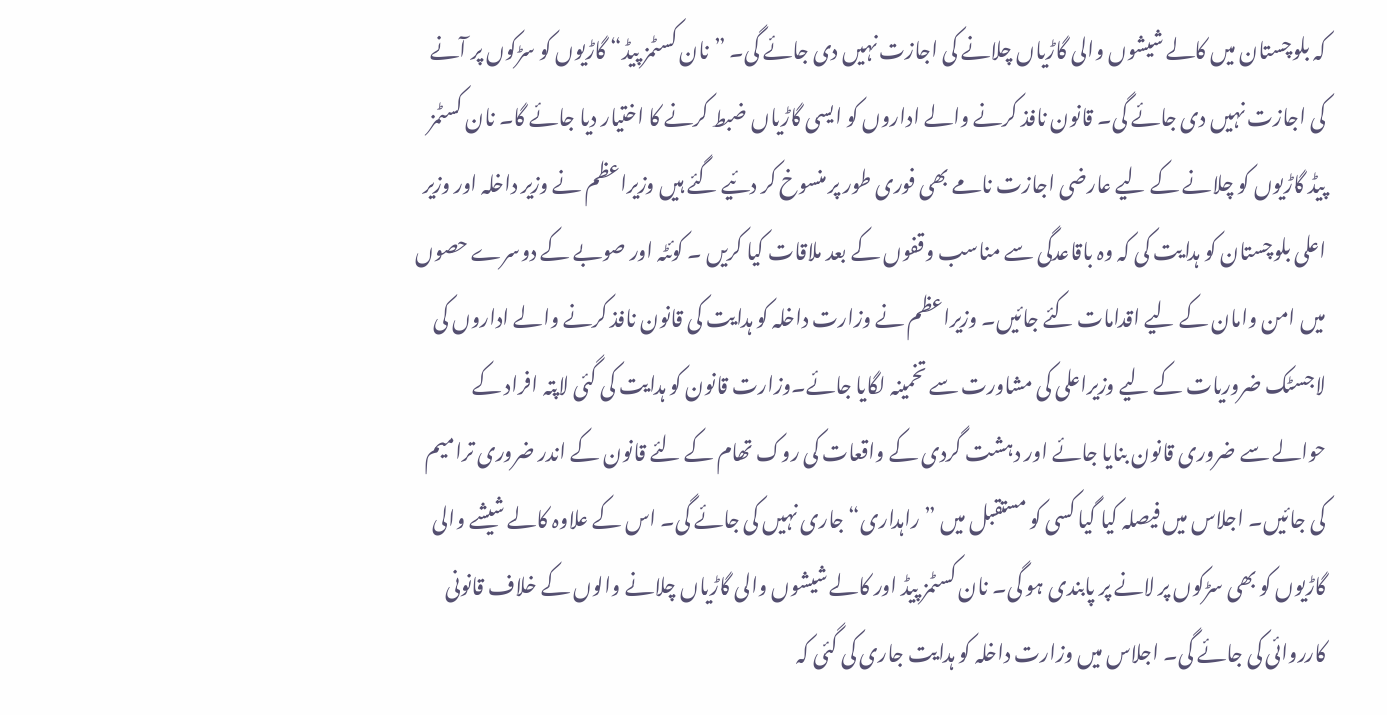کہ بلوچستان میں کالے شیشوں والی گاڑیاں چلانے کی اجازت نہیں دی جائے گی۔ ”نان کسٹمز پیڈ“ گاڑیوں کو سڑکوں پر آنے کی اجازت نہیں دی جائے گی۔ قانون نافذ کرنے والے اداروں کو ایسی گاڑیاں ضبط کرنے کا اختیار دیا جائے گا۔ نان کسٹمز پیڈ گاڑیوں کو چلانے کے لیے عارضی اجازت نامے بھی فوری طور پر منسوخ کر دئیے گئے ہیں وزیراعظم نے وزیر داخلہ اور وزیر اعلی بلوچستان کو ہدایت کی کہ وہ باقاعدگی سے مناسب وقفوں کے بعد ملاقات کیا کریں ۔ کوئٹہ اور صوبے کے دوسرے حصوں میں امن وامان کے لیے اقدامات کئے جائیں۔ وزیراعظم نے وزارت داخلہ کو ہدایت کی قانون نافذ کرنے والے اداروں کی لاجسٹک ضروریات کے لیے وزیراعلی کی مشاورت سے تخمینہ لگایا جائے۔وزارت قانون کو ہدایت کی گئی لاپتہ افراد کے حوالے سے ضروری قانون بنایا جائے اور دہشت گردی کے واقعات کی روک تھام کے لئے قانون کے اندر ضروری ترامیم کی جائیں۔ اجلاس میں فیصلہ کیا گیا کسی کو مستقبل میں ”راہداری“ جاری نہیں کی جائے گی۔ اس کے علاوہ کالے شیشے والی گاڑیوں کو بھی سڑکوں پر لانے پر پابندی ہو گی۔ نان کسٹمز پیڈ اور کالے شیشوں والی گاڑیاں چلانے والوں کے خلاف قانونی کارروائی کی جائے گی۔ اجلاس میں وزارت داخلہ کو ہدایت جاری کی گئی کہ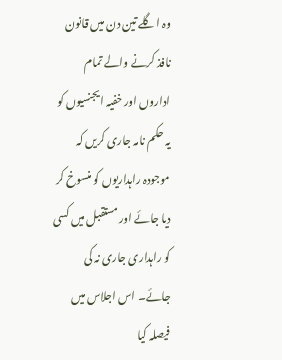وہ اگلے تین دن میں قانون نافذ کرنے والے تمام اداروں اور خفیہ ایجنسیوں کو یہ حکم نامہ جاری کریں کہ موجودہ راہداریوں کو منسوخ کر دیا جائے اور مستقبل میں کسی کو راہداری جاری نہ کی جائے۔ اس اجلاس میں فیصلہ کیا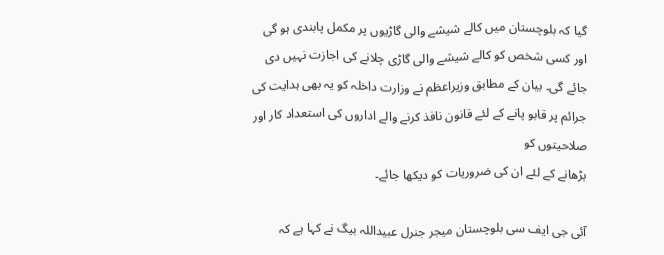گیا کہ بلوچستان میں کالے شیشے والی گاڑیوں پر مکمل پابندی ہو گی اور کسی شخص کو کالے شیشے والی گاڑی چلانے کی اجازت نہیں دی جائے گی۔ بیان کے مطابق وزیراعظم نے وزارت داخلہ کو یہ بھی ہدایت کی جرائم پر قابو پانے کے لئے قانون نافذ کرنے والے اداروں کی استعداد کار اور صلاحیتوں کو
بڑھانے کے لئے ان کی ضروریات کو دیکھا جائے۔

آئی جی ایف سی بلوچستان میجر جنرل عبیداللہ بیگ نے کہا ہے کہ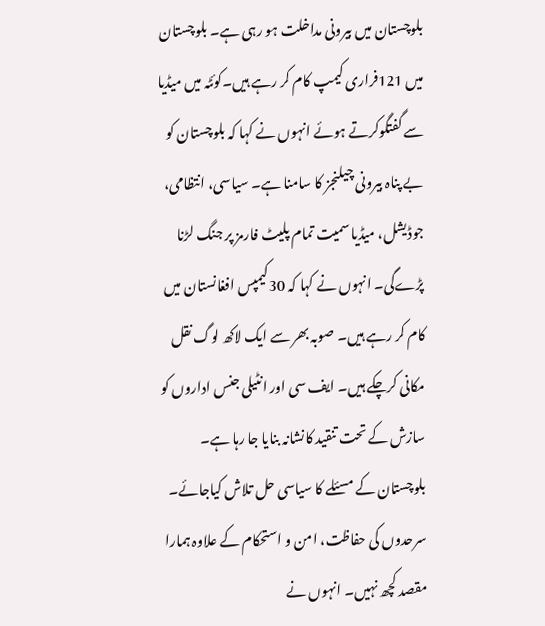بلوچستان میں بیرونی مداخلت ہو رہی ہے۔ بلوچستان میں 121فراری کیمپ کام کر رہے ہیں۔کوئٹہ میں میڈیا سے گفتگوکرتے ہوئے انہوں نے کہا کہ بلوچستان کو بے پناہ بیرونی چیلنجز کا سامنا ہے۔ سیاسی، انتظامی، جوڈیشل، میڈیا سمیت تمام پلیٹ فارمز پر جنگ لڑنا پڑےگی۔ انہوں نے کہا کہ 30کیمپس افغانستان میں کام کر رہے ہیں۔ صوبہ بھر سے ایک لاکھ لوگ نقل مکانی کرچکے ہیں۔ ایف سی اور انٹیلی جنس اداروں کو سازش کے تحت تنقید کانشانہ بنایا جا رہا ہے۔ بلوچستان کے مسئلے کا سیاسی حل تلاش کیاجائے۔ سرحدوں کی حفاظت، امن و استحکام کے علاوہ ہمارا مقصد کچھ نہیں۔ انہوں نے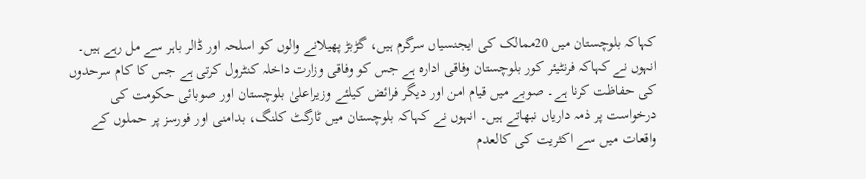کہاکہ بلوچستان میں 20ممالک کی ایجنسیاں سرگرم ہیں، گڑبڑ پھیلانے والوں کو اسلحہ اور ڈالر باہر سے مل رہے ہیں۔ انہوں نے کہاکہ فرنٹیئر کور بلوچستان وفاقی ادارہ ہے جس کو وفاقی وزارت داخلہ کنٹرول کرتی ہے جس کا کام سرحدوں کی حفاظت کرنا ہے۔ صوبے میں قیام امن اور دیگر فرائض کیلئے وزیراعلیٰ بلوچستان اور صوبائی حکومت کی درخواست پر ذمہ داریاں نبھاتے ہیں۔ انہوں نے کہاکہ بلوچستان میں ٹارگٹ کلنگ، بدامنی اور فورسز پر حملوں کے واقعات میں سے اکثریت کی کالعدم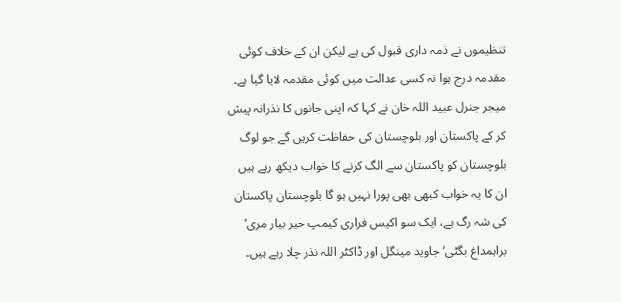تنظیموں نے ذمہ داری قبول کی ہے لیکن ان کے خلاف کوئی مقدمہ درج ہوا نہ کسی عدالت میں کوئی مقدمہ لایا گیا ہے۔ میجر جنرل عبید اللہ خان نے کہا کہ اپنی جانوں کا نذرانہ پیش کر کے پاکستان اور بلوچستان کی حفاظت کریں گے جو لوگ بلوچستان کو پاکستان سے الگ کرنے کا خواب دیکھ رہے ہیں ان کا یہ خواب کبھی بھی پورا نہیں ہو گا بلوچستان پاکستان کی شہ رگ ہے، ایک سو اکیس فراری کیمپ حیر بیار مری‘ براہمداغ بگٹی‘ جاوید مینگل اور ڈاکٹر اللہ نذر چلا رہے ہیں۔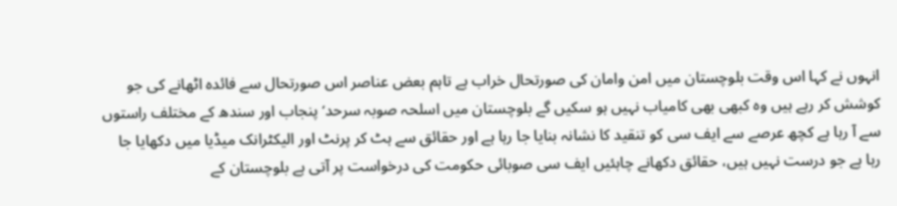انہوں نے کہا اس وقت بلوچستان میں امن وامان کی صورتحال خراب ہے تاہم بعض عناصر اس صورتحال سے فائدہ اٹھانے کی جو کوشش کر رہے ہیں وہ کبھی بھی کامیاب نہیں ہو سکیں گے بلوچستان میں اسلحہ صوبہ سرحد‘ پنجاب اور سندھ کے مختلف راستوں سے آ رہا ہے کچھ عرصے سے ایف سی کو تنقید کا نشانہ بنایا جا رہا ہے اور حقائق سے ہٹ کر پرنٹ اور الیکٹرانک میڈیا میں دکھایا جا رہا ہے جو درست نہیں ہیں، حقائق دکھانے چاہئیں ایف سی صوبائی حکومت کی درخواست پر آتی ہے بلوچستان کے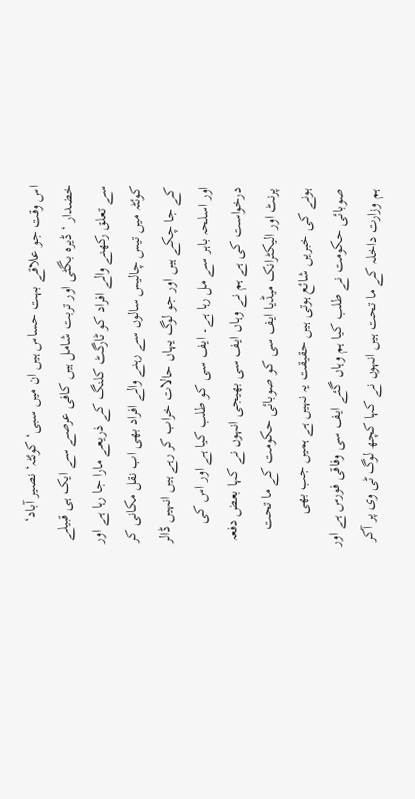اس وقت جو علاقے بہت حساس ہیں ان میں سبی‘ کوئٹہ‘ نصیر آباد‘ خضدار ‘ ڈیرہ بگٹی اور تربت شامل ہیں کافی عرصے سے ایک ہی قبیلے سے تعلق رکھنے والے افراد کو ٹارگٹ کلنگ کے ذریعے مارا جا رہا ہے اور کوئٹہ میں تیس چالیس سالوں سے رہنے والے افراد بھی اب نقل مکانی کر کے جا چکے ہیں اور جو لوگ یہاں حالات خراب کر رہے ہیں انہیں ڈالر اور اسلحہ باہر سے مل رہا ہے۔ ایف سی کو طلب کیا ہے اور اس کی درخواست کی ہے ہم نے وہاں ایف سی بھیجی انہوں نے کہا بعض دفعہ پرنٹ اور الیکٹرانک میڈیا ایف سی کو صوبائی حکومت کے ما تحت ہونے کی خبریں شائع ہوتی ہیں حقیقت یہ نہیں ہے ہمیں جب بھی صوبائی حکومت نے طلب کیا ہم وہاں گئے ایف سی وفاقی فورس ہے اور ہم وزارت داخلہ کے ما تحت ہیں انہوں نے کہا کچھ لوگ ٹی وی پر آکر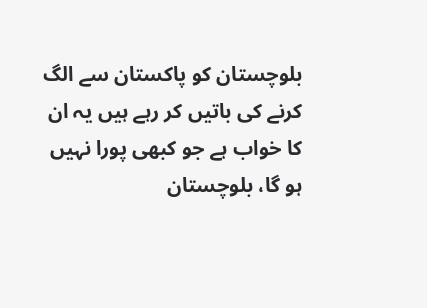بلوچستان کو پاکستان سے الگ کرنے کی باتیں کر رہے ہیں یہ ان کا خواب ہے جو کبھی پورا نہیں ہو گا، بلوچستان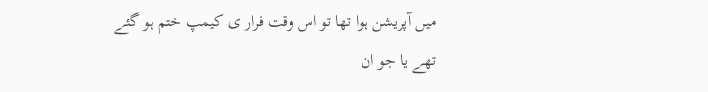میں آپریشن ہوا تھا تو اس وقت فرار ی کیمپ ختم ہو گئے تھے یا جو ان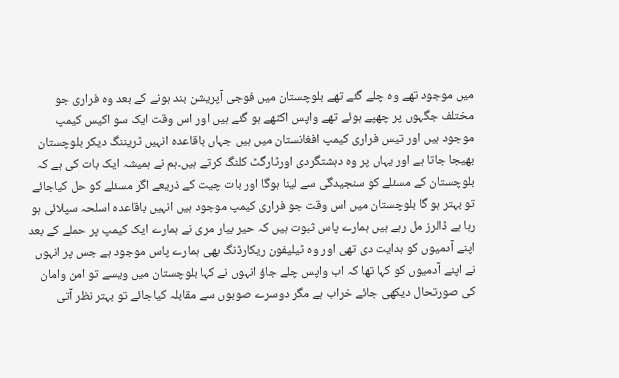میں موجود تھے وہ چلے گئے تھے بلوچستان میں فوجی آپریشن بند ہونے کے بعد وہ فراری جو مختلف جگہوں پر چھپے ہوئے تھے واپس اکٹھے ہو گئے ہیں اور اس وقت ایک سو اکیس کیمپ موجود ہیں اور تیس فراری کیمپ افغانستان میں ہیں جہاں باقاعدہ انہیں ٹریننگ دیکر بلوچستان بھیجا جاتا ہے اور یہاں پر وہ دہشتگردی اورٹارگٹ کلنگ کرتے ہیں۔ہم نے ہمیشہ ایک بات کی ہے کہ بلوچستان کے مسئلے کو سنجیدگی سے لینا ہوگا اور بات چیت کے ذریعے اگر مسئلے کو حل کیاجائے تو بہتر ہو گا بلوچستان میں اس وقت جو فراری کیمپ موجود ہیں انہیں باقاعدہ اسلحہ سپلائی ہو رہا ہے ڈالرز مل رہے ہیں ہمارے پاس ثبوت ہیں کہ حیر بیار مری نے ہمارے ایک کیمپ پر حملے کے بعد اپنے آدمیوں کو ہدایت دی تھی اور وہ ٹیلیفون ریکارڈنگ بھی ہمارے پاس موجود ہے جس پر انہوں نے اپنے آدمیوں کو کہا تھا کہ اب واپس چلے جاؤ انہوں نے کہا بلوچستان میں ویسے تو امن وامان کی صورتحال دیکھی جائے خراب ہے مگر دوسرے صوبوں سے مقابلہ کیاجائے تو بہتر نظر آتی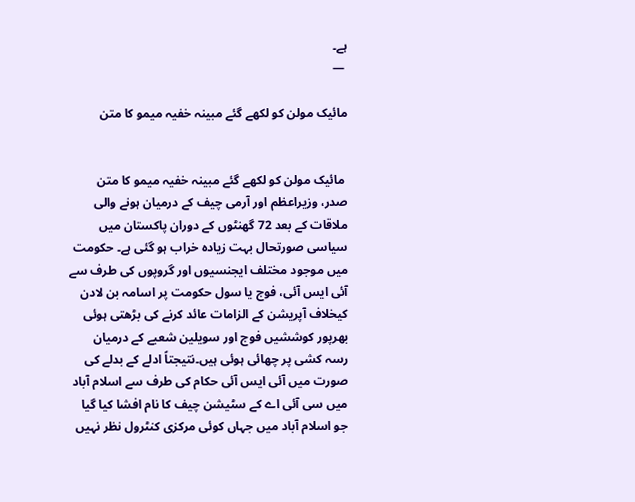ہے۔
 —

مائیک مولن کو لکھے گئے مبینہ خفیہ میمو کا متن


 مائیک مولن کو لکھے گئے مبینہ خفیہ میمو کا متن
صدر، وزیراعظم اور آرمی چیف کے درمیان ہونے والی ملاقات کے بعد 72 گھنٹوں کے دوران پاکستان میں سیاسی صورتحال بہت زیادہ خراب ہو گئی ہے۔ حکومت میں موجود مختلف ایجنسیوں اور گروپوں کی طرف سے آئی ایس آئی، فوج یا سول حکومت پر اسامہ بن لادن کیخلاف آپریشن کے الزامات عائد کرنے کی بڑھتی ہوئی بھرپور کوششیں فوج اور سویلین شعبے کے درمیان رسہ کشی پر چھائی ہوئی ہیں۔نتیجتاً ادلے کے بدلے کی صورت میں آئی ایس آئی حکام کی طرف سے اسلام آباد میں سی آئی اے کے سٹیشن چیف کا نام افشا کیا گیا جو اسلام آباد میں جہاں کوئی مرکزی کنٹرول نظر نہیں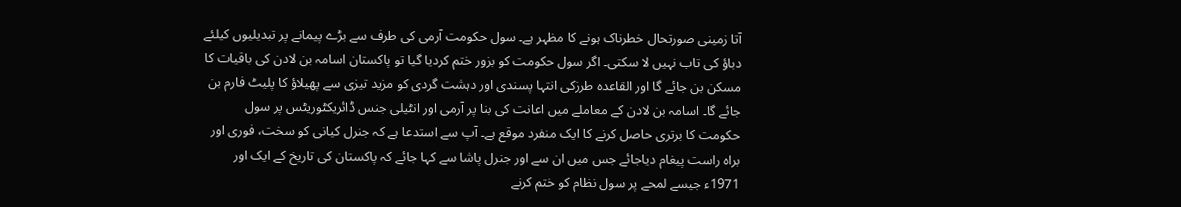آتا زمینی صورتحال خطرناک ہونے کا مظہر ہے۔ سول حکومت آرمی کی طرف سے بڑے پیمانے پر تبدیلیوں کیلئے دباؤ کی تاب نہیں لا سکتی۔ اگر سول حکومت کو بزور ختم کردیا گیا تو پاکستان اسامہ بن لادن کی باقیات کا مسکن بن جائے گا اور القاعدہ طرزکی انتہا پسندی اور دہشت گردی کو مزید تیزی سے پھیلاؤ کا پلیٹ فارم بن جائے گا۔ اسامہ بن لادن کے معاملے میں اعانت کی بنا پر آرمی اور انٹیلی جنس ڈائریکٹوریٹس پر سول حکومت کا برتری حاصل کرنے کا ایک منفرد موقع ہے۔ آپ سے استدعا ہے کہ جنرل کیانی کو سخت، فوری اور براہ راست پیغام دیاجائے جس میں ان سے اور جنرل پاشا سے کہا جائے کہ پاکستان کی تاریخ کے ایک اور 1971ء جیسے لمحے پر سول نظام کو ختم کرنے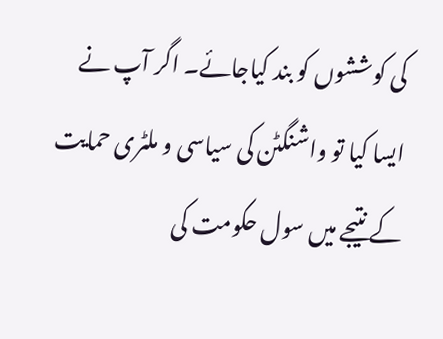کی کوششوں کو بند کیاجائے۔ اگر آپ نے ایسا کیا تو واشنگٹن کی سیاسی و ملٹری حمایت کے نتیجے میں سول حکومت کی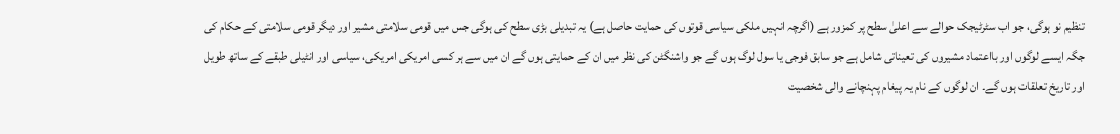تنظیم نو ہوگی، جو اب سٹرٹیجک حوالے سے اعلیٰ سطح پر کمزور ہے (اگرچہ انہیں ملکی سیاسی قوتوں کی حمایت حاصل ہے) یہ تبدیلی بڑی سطح کی ہوگی جس میں قومی سلامتی مشیر اور دیگر قومی سلامتی کے حکام کی جگہ ایسے لوگوں اور بااعتماد مشیروں کی تعیناتی شامل ہے جو سابق فوجی یا سول لوگ ہوں گے جو واشنگٹن کی نظر میں ان کے حمایتی ہوں گے ان میں سے ہر کسی امریکی امریکی، سیاسی اور انٹیلی طبقے کے ساتھ طویل اور تاریخ تعلقات ہوں گے۔ ان لوگوں کے نام یہ پیغام پہنچانے والی شخصیت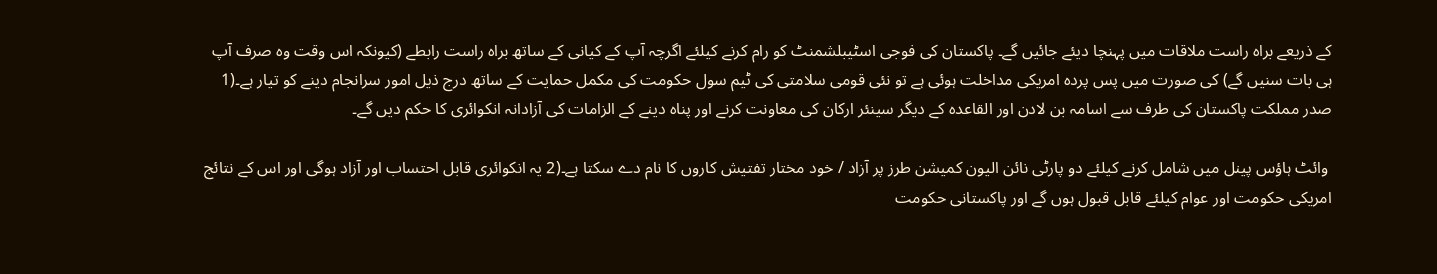کے ذریعے براہ راست ملاقات میں پہنچا دیئے جائیں گے۔ پاکستان کی فوجی اسٹیبلشمنٹ کو رام کرنے کیلئے اگرچہ آپ کے کیانی کے ساتھ براہ راست رابطے (کیونکہ اس وقت وہ صرف آپ ہی بات سنیں گے) کی صورت میں پس پردہ امریکی مداخلت ہوئی ہے تو نئی قومی سلامتی کی ٹیم سول حکومت کی مکمل حمایت کے ساتھ درج ذیل امور سرانجام دینے کو تیار ہے۔(1 صدر مملکت پاکستان کی طرف سے اسامہ بن لادن اور القاعدہ کے دیگر سینئر ارکان کی معاونت کرنے اور پناہ دینے کے الزامات کی آزادانہ انکوائری کا حکم دیں گے۔

 وائٹ ہاؤس پینل میں شامل کرنے کیلئے دو پارٹی نائن الیون کمیشن طرز پر آزاد / خود مختار تفتیش کاروں کا نام دے سکتا ہے۔(2 یہ انکوائری قابل احتساب اور آزاد ہوگی اور اس کے نتائج امریکی حکومت اور عوام کیلئے قابل قبول ہوں گے اور پاکستانی حکومت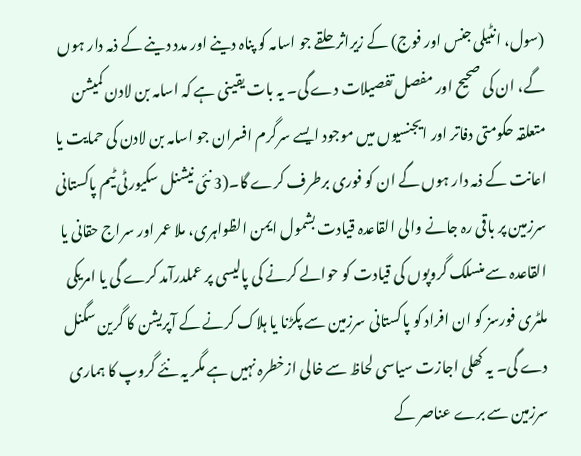(سول، انٹیلی جنس اور فوج) کے زیراثر حلقے جو اسامہ کو پناہ دینے اور مدد دینے کے ذمہ دار ہوں گے، ان کی صحیح اور مفصل تفصیلات دے گی۔ یہ بات یقینی ہے کہ اسامہ بن لادن کمیشن متعلقہ حکومتی دفاتر اور ایجنسیوں میں موجود ایسے سرگرم افسران جو اسامہ بن لادن کی حمایت یا اعانت کے ذمہ دار ہوں گے ان کو فوری برطرف کرے گا۔(3 نئی نیشنل سکیورٹی ٹیم پاکستانی سرزمین پر باقی رہ جانے والی القاعدہ قیادت بشمول ایمن الظواہری، ملا عمر اور سراج حقانی یا القاعدہ سے منسلک گروپوں کی قیادت کو حوالے کرنے کی پالیسی پر عملدرآمد کرے گی یا امریکی ملٹری فورسز کو ان افراد کو پاکستانی سرزمین سے پکڑنا یا ہلاک کرنے کے آپریشن کا گرین سگنل دے گی۔ یہ کھلی اجازت سیاسی لحاظ سے خالی ازخطرہ نہیں ہے مگر یہ نئے گروپ کا ہماری سرزمین سے برے عناصر کے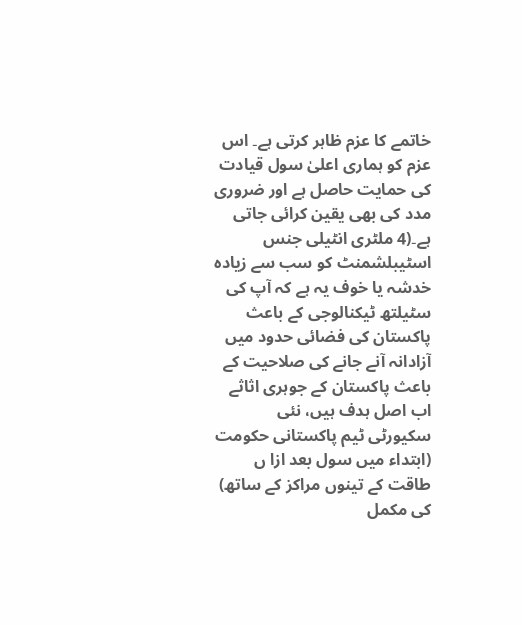خاتمے کا عزم ظاہر کرتی ہے۔ اس عزم کو ہماری اعلیٰ سول قیادت کی حمایت حاصل ہے اور ضروری مدد کی بھی یقین کرائی جاتی ہے۔(4 ملٹری انٹیلی جنس اسٹیبلشمنٹ کو سب سے زیادہ خدشہ یا خوف یہ ہے کہ آپ کی سٹیلتھ ٹیکنالوجی کے باعث پاکستان کی فضائی حدود میں آزادانہ آنے جانے کی صلاحیت کے باعث پاکستان کے جوہری اثاثے اب اصل ہدف ہیں، نئی سکیورٹی ٹیم پاکستانی حکومت (ابتداء میں سول بعد ازا ں طاقت کے تینوں مراکز کے ساتھ) کی مکمل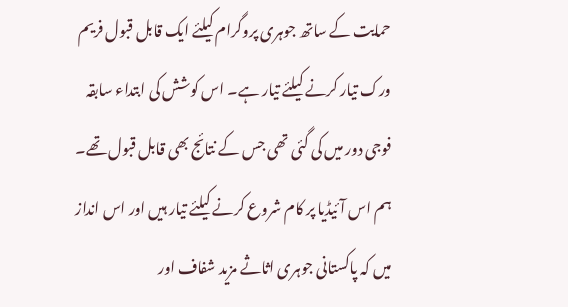حمایت کے ساتھ جوہری پروگرام کیلئے ایک قابل قبول فریم ورک تیار کرنے کیلئے تیار ہے۔ اس کوشش کی ابتداء سابقہ فوجی دور میں کی گئی تھی جس کے نتائج بھی قابل قبول تھے۔ ہم اس آئیڈیا پر کام شروع کرنے کیلئے تیار ہیں اور اس انداز میں کہ پاکستانی جوہری اثاثے مزید شفاف اور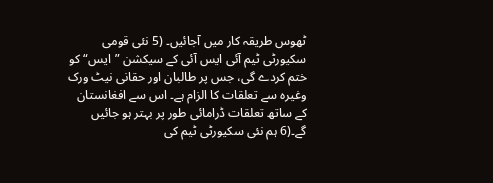ٹھوس طریقہ کار میں آجائیں۔ (5 نئی قومی سکیورٹی ٹیم آئی ایس آئی کے سیکشن ”ایس“ کو ختم کردے گی، جس پر طالبان اور حقانی نیٹ ورک وغیرہ سے تعلقات کا الزام ہے۔ اس سے افغانستان کے ساتھ تعلقات ڈرامائی طور پر بہتر ہو جائیں گے۔(6 ہم نئی سکیورٹی ٹیم کی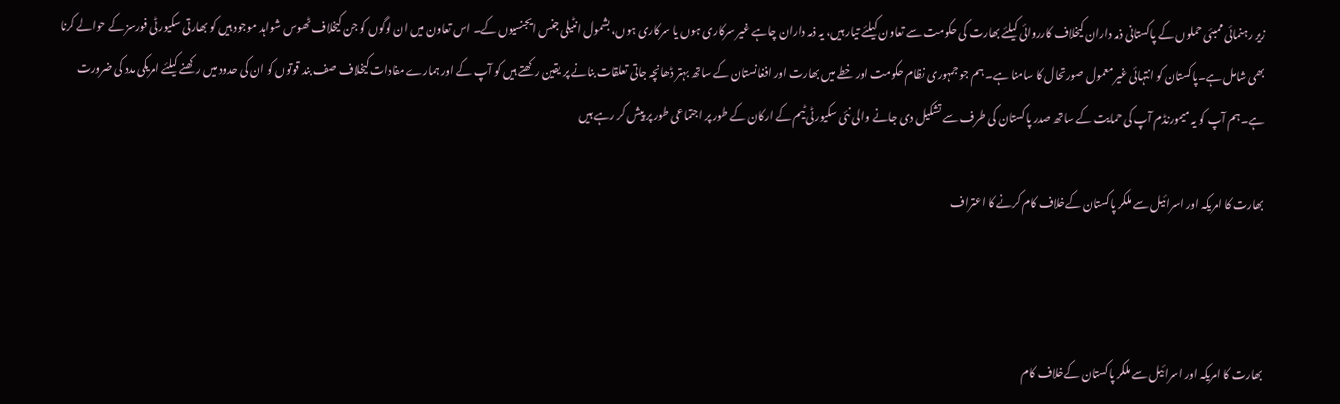زیر رہنمائی ممبئی حملوں کے پاکستانی ذمہ داران کیخلاف کارروائی کیلئے بھارت کی حکومت سے تعاون کیلئے تیار ہیں، یہ ذمہ داران چاہے غیر سرکاری ہوں یا سرکاری ہوں، بشمول انٹیلی جنس ایجنسیوں کے۔ اس تعاون میں ان لوگوں کو جن کیخلاف ٹھوس شواہد موجود ہیں کو بھارتی سکیورٹی فورسز کے حوالے کرنا بھی شامل ہے۔پاکستان کو انتہائی غیر معمول صورتحال کا سامنا ہے۔ ہم جو جمہوری نظام حکومت اور خطے میں بھارت اور افغانستان کے ساتھ بہتر ڈھانچہ جاتی تعلقات بنانے پر یقین رکھتے ہیں کو آپ کے اور ہمارے مفادات کیخلاف صف بند قوتوں کو ان کی حدود میں رکھنے کیلئے امریکی مدد کی ضرورت ہے۔ہم آپ کو یہ میمورنڈم آپ کی حمایت کے ساتھ صدر پاکستان کی طرف سے تشکیل دی جانے والی نئی سکیورٹی ٹیم کے ارکان کے طور پر اجتماعی طور پر پیش کر رہے ہیں

بھارت کا امریکہ اور اسرائیل سے ملکر پاکستان کےخلاف کام کرنے کا اعتراف



بھارت کا امریکہ اور اسرائیل سے ملکر پاکستان کےخلاف کام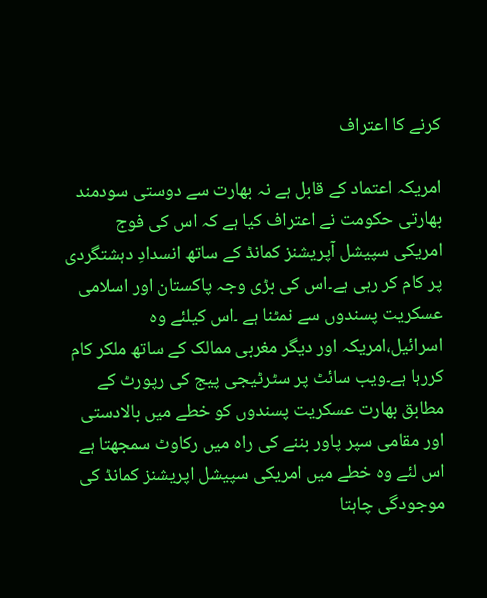کرنے کا اعتراف

امریکہ اعتماد کے قابل ہے نہ بھارت سے دوستی سودمند
بھارتی حکومت نے اعتراف کیا ہے کہ اس کی فوج امریکی سپیشل آپریشنز کمانڈ کے ساتھ انسدادِ دہشتگردی پر کام کر رہی ہے۔اس کی بڑی وجہ پاکستان اور اسلامی عسکریت پسندوں سے نمٹنا ہے ۔اس کیلئے وہ اسرائیل،امریکہ اور دیگر مغربی ممالک کے ساتھ ملکر کام کررہا ہے۔ویب سائٹ پر سٹرٹیجی پیج کی رپورٹ کے مطابق بھارت عسکریت پسندوں کو خطے میں بالادستی اور مقامی سپر پاور بننے کی راہ میں رکاوٹ سمجھتا ہے اس لئے وہ خطے میں امریکی سپیشل اپریشنز کمانڈ کی موجودگی چاہتا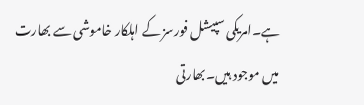ہے۔امریکی سپیشل فورسز کے اہلکار خاموشی سے بھارت میں موجود ہیں۔بھارتی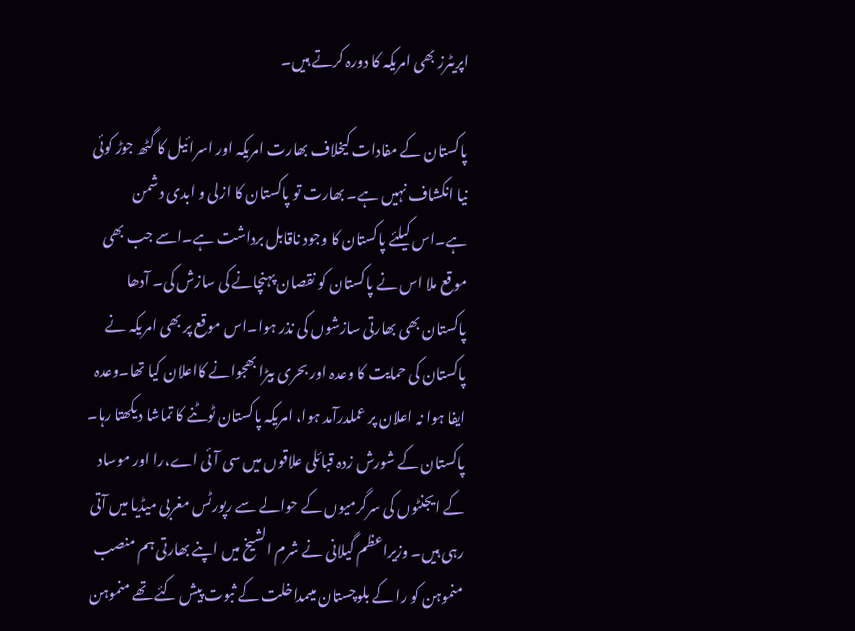اپریٹرز بھی امریکہ کا دورہ کرتے ہیں۔

پاکستان کے مفادات کیخلاف بھارت امریکہ اور اسرائیل کا گٹھ جوڑ کوئی نیا انکشاف نہیں ہے۔ بھارت تو پاکستان کا ازلی و ابدی دشمن ہے۔اس کیلئے پاکستان کا وجود ناقابل برداشت ہے۔اسے جب بھی موقع ملا اس نے پاکستان کو نقصان پہنچانے کی سازش کی۔ آدھا پاکستان بھی بھارتی سازشوں کی نذر ہوا۔اس موقع پر بھی امریکہ نے پاکستان کی حمایت کا وعدہ اور بحری بیڑا بھجوانے کااعلان کیا تھا۔وعدہ ایفا ہوا نہ اعلان پر عملدرآمد ہوا، امریکہ پاکستان ٹوٹنے کا تماشا دیکھتا رہا۔ پاکستان کے شورش زدہ قبائلی علاقوں میں سی آئی اے،را اور موساد کے ایجنٹوں کی سرگرمیوں کے حوالے سے رپورٹس مغربی میڈیا میں آتی رہی ہیں۔ وزیراعظم گیلانی نے شرم الشیخ میں اپنے بھارتی ہم منصب منموہن کو را کے بلوچستان میںمداخلت کے ثبوت پیش کئے تھے منموہن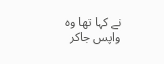نے کہا تھا وہ واپس جاکر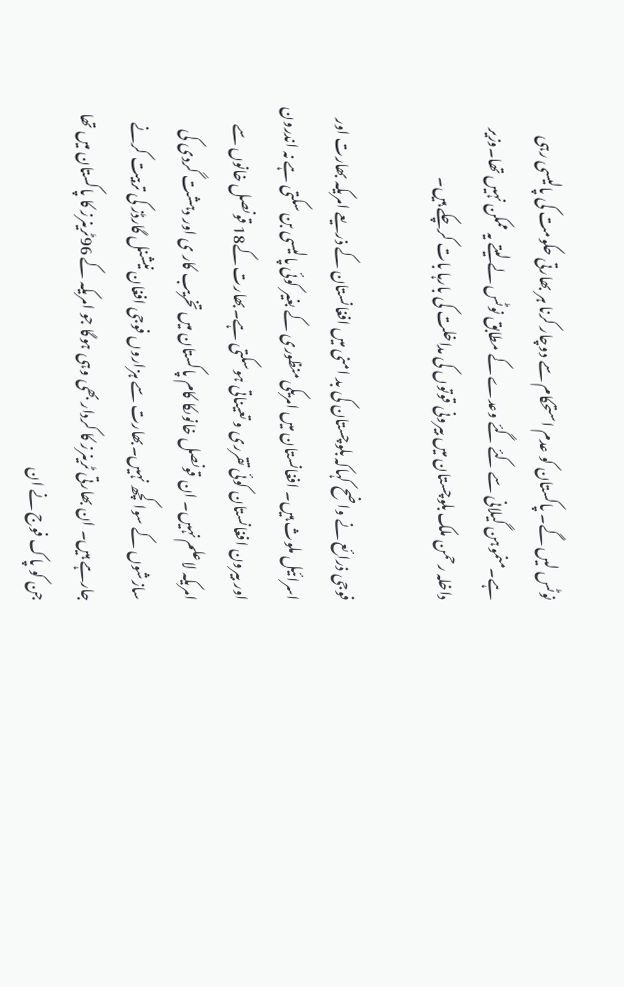نوٹس لیں گے۔ پاکستان کو عدم استحکام سے دوچار کرنا ہر بھارتی حکومت کی پالیسی رہی ہے۔منموہن گیلانی سے کئے گئے وعدے کے مطابق نوٹس لے لیتے یہ ممکن نہیں تھا۔وزیر داخلہ رحمن ملک بلوچستان میں بیرونی قوتوں کی مداخلت کی بارہا بات کرچکے ہیں۔

فوجی ذرائع نے واضح کہاکہ بلوچستان کی بد امنی میں افغانستان کے ذریعے امریکہ بھارت اور اسرائیل ملوث ہیں۔ افغانستان میں امریکی منظوری کے بغیر کوئی پالیسی بن سکتی ہے نہ اندرون اور بیرون افغانستان کوئی تقرری و تعیناتی ہوسکتی ہے۔بھارت کے18 قونصل خانوں سے امریکہ لاعلم نہیں۔ ان قونصل خانوںکا کام پاکستان میں تخریب کار ی اور دہشت گردی کی سازشوں کے سوا کچھ نہیں۔بھارت سے ہزاروں فوجی افغان نیشنل گارڈز کی تربیت کرنے جارہے ہیں۔ ان بھارتی ٹرینرز کا کردار بھی وہی ہوگا جو امریکہ کے 96ٹرینرز کا پاکستان میں تھا جن کو پاک فوج نے ان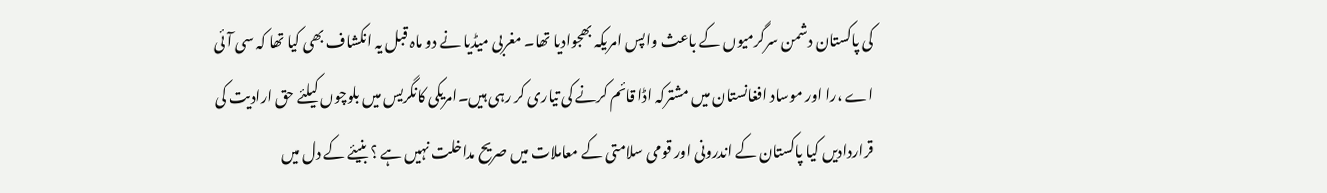کی پاکستان دشمن سرگرمیوں کے باعث واپس امریکہ بھجوادیا تھا۔ مغربی میڈیا نے دو ماہ قبل یہ انکشاف بھی کیا تھا کہ سی آئی اے ،را اور موساد افغانستان میں مشترکہ اڈا قائم کرنے کی تیاری کر رہی ہیں۔امریکی کانگریس میں بلوچوں کیلئے حق ارادیت کی قراردادیں کیا پاکستان کے اندرونی اور قومی سلامتی کے معاملات میں صریح مداخلت نہیں ہے ؟ بنیئے کے دل میں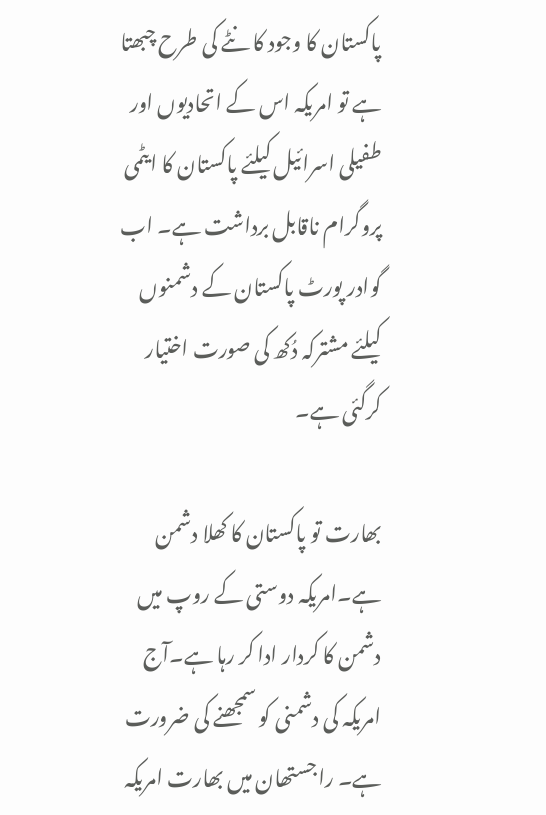پاکستان کا وجود کا نٹے کی طرح چبھتا ہے تو امریکہ اس کے اتحادیوں اور طفیلی اسرائیل کیلئے پاکستان کا ایٹمی پروگرام ناقابل برداشت ہے۔ اب گوادر پورٹ پاکستان کے دشمنوں کیلئے مشترکہ دُکھ کی صورت اختیار کرگئی ہے۔

بھارت تو پاکستان کا کھلا دشمن ہے۔امریکہ دوستی کے روپ میں دشمن کا کردار ادا کر رہا ہے۔آج امریکہ کی دشمنی کو سمجھنے کی ضرورت ہے۔ راجستھان میں بھارت امریکہ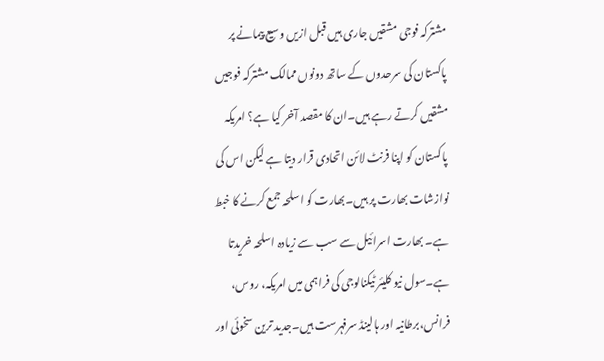مشترکہ فوجی مشقیں جاری ہیں قبل ازیں وسیع پیمانے پر پاکستان کی سرحدوں کے ساتھ دونوں ممالک مشترکہ فوجیں مشقیں کرتے رہے ہیں۔ان کا مقصد آخر کیا ہے؟ امریکہ پاکستان کو اپنا فرنٹ لائن اتحادی قرار دیتا ہے لیکن اس کی نوازشات بھارت پر ہیں۔بھارت کو اسلحہ جمع کرنے کا خبط ہے۔ بھارت اسرائیل سے سب سے زیادہ اسلحہ خریدتا ہے۔سول نیو کلیئر ٹیکنالوجی کی فراہمی میں امریکہ، روس، فرانس،برطانیہ اور ہالینڈ سرفہرست ہیں۔جدید ترین سخوئی اور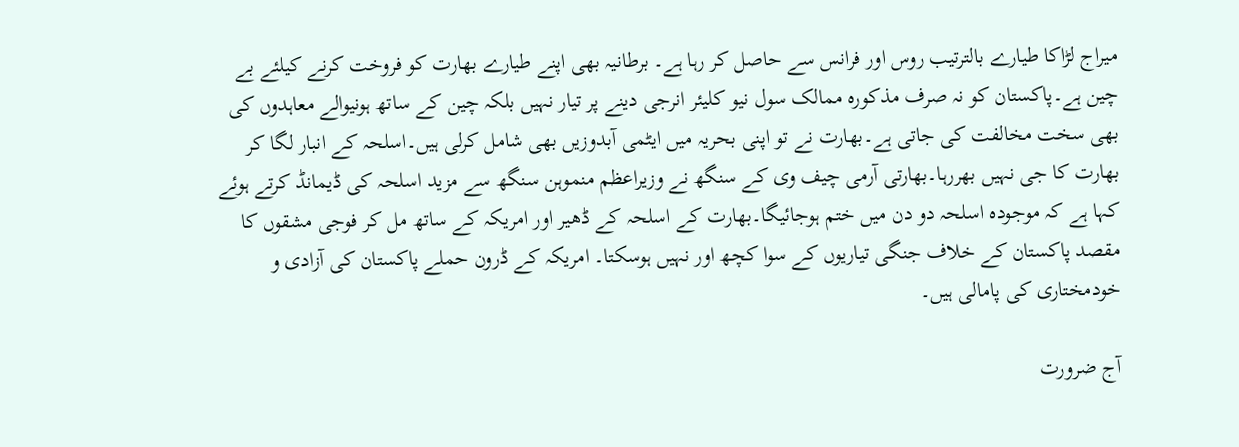میراج لڑاکا طیارے بالترتیب روس اور فرانس سے حاصل کر رہا ہے۔ برطانیہ بھی اپنے طیارے بھارت کو فروخت کرنے کیلئے بے چین ہے۔پاکستان کو نہ صرف مذکورہ ممالک سول نیو کلیئر انرجی دینے پر تیار نہیں بلکہ چین کے ساتھ ہونیوالے معاہدوں کی بھی سخت مخالفت کی جاتی ہے۔بھارت نے تو اپنی بحریہ میں ایٹمی آبدوزیں بھی شامل کرلی ہیں۔اسلحہ کے انبار لگا کر بھارت کا جی نہیں بھررہا۔بھارتی آرمی چیف وی کے سنگھ نے وزیراعظم منموہن سنگھ سے مزید اسلحہ کی ڈیمانڈ کرتے ہوئے کہا ہے کہ موجودہ اسلحہ دو دن میں ختم ہوجائیگا۔بھارت کے اسلحہ کے ڈھیر اور امریکہ کے ساتھ مل کر فوجی مشقوں کا مقصد پاکستان کے خلاف جنگی تیاریوں کے سوا کچھ اور نہیں ہوسکتا۔ امریکہ کے ڈرون حملے پاکستان کی آزادی و خودمختاری کی پامالی ہیں۔

آج ضرورت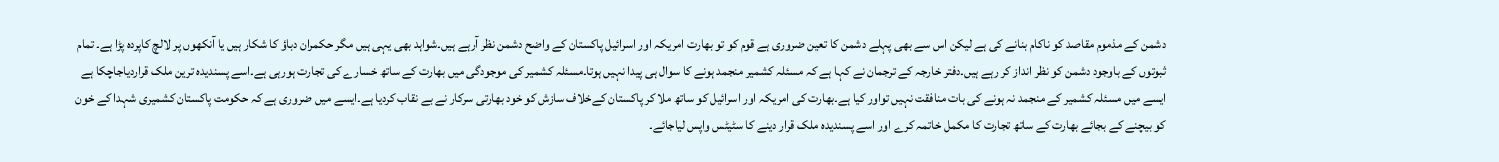دشمن کے مذموم مقاصد کو ناکام بنانے کی ہے لیکن اس سے بھی پہلے دشمن کا تعین ضروری ہے قوم کو تو بھارت امریکہ اور اسرائیل پاکستان کے واضح دشمن نظر آرہے ہیں۔شواہد بھی یہی ہیں مگر حکمران دباؤ کا شکار ہیں یا آنکھوں پر لالچ کاپردہ پڑا ہے۔ تمام ثبوتوں کے باوجود دشمن کو نظر انداز کر رہے ہیں۔دفتر خارجہ کے ترجمان نے کہا ہے کہ مسئلہ کشمیر منجمد ہونے کا سوال ہی پیدا نہیں ہوتا۔مسئلہ کشمیر کی موجودگی میں بھارت کے ساتھ خسارے کی تجارت ہورہی ہے۔اسے پسندیدہ ترین ملک قراردیاجاچکا ہے ایسے میں مسئلہ کشمیر کے منجمد نہ ہونے کی بات منافقت نہیں تواور کیا ہے۔بھارت کی امریکہ اور اسرائیل کو ساتھ ملا کر پاکستان کےخلاف سازش کو خود بھارتی سرکار نے بے نقاب کردیا ہے۔ایسے میں ضروری ہے کہ حکومت پاکستان کشمیری شہدا کے خون کو بیچنے کے بجائے بھارت کے ساتھ تجارت کا مکمل خاتمہ کرے اور اسے پسندیدہ ملک قرار دینے کا سٹیٹس واپس لیاجائے۔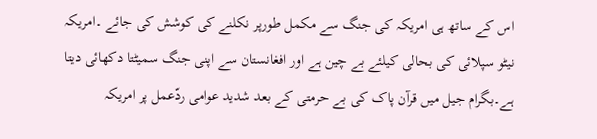اس کے ساتھ ہی امریکہ کی جنگ سے مکمل طورپر نکلنے کی کوشش کی جائے ۔امریکہ نیٹو سپلائی کی بحالی کیلئے بے چین ہے اور افغانستان سے اپنی جنگ سمیٹتا دکھائی دیتا ہے۔بگرام جیل میں قرآن پاک کی بے حرمتی کے بعد شدید عوامی ردّعمل پر امریکہ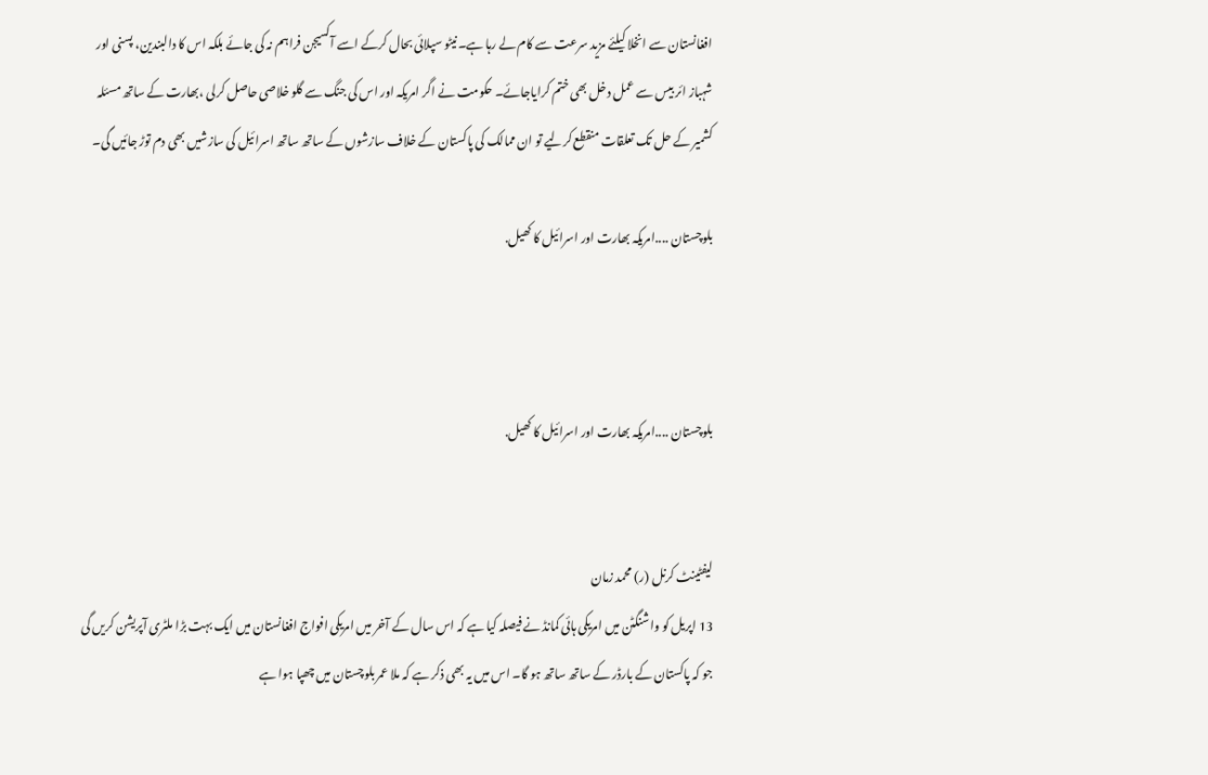افغانستان سے انخلا کیلئے مزید سرعت سے کام لے رہا ہے۔نیٹو سپلائی بحال کرکے اسے آکسیجن فراہم نہ کی جائے بلکہ اس کا دالبندین، پسنی اور شہباز ائر بیس سے عمل دخل بھی ختم کرایاجائے۔ حکومت نے اگر امریکہ اور اس کی جنگ سے گلو خلاصی حاصل کرلی ،بھارت کے ساتھ مسئلہ کشمیر کے حل تک تعلقات منقطع کرلیے تو ان ممالک کی پاکستان کے خلاف سازشوں کے ساتھ ساتھ اسرائیل کی سازشیں بھی دم توڑ جائیں گی۔

بلوچستان ....امریکہ بھارت اور اسرائیل کا کھیل.



بلوچستان ....امریکہ بھارت اور اسرائیل کا کھیل.


لیفٹینٹ کرنل (ر) محمد زمان
13 اپریل کو واشنگٹن میں امریکی ہائی کمانڈ نے فیصلہ کیا ہے کہ اس سال کے آخر میں امریکی افواج افغانستان میں ایک بہت بڑا ملٹری آپریشن کریں گی جو کہ پاکستان کے بارڈر کے ساتھ ساتھ ہو گا۔ اس میں یہ بھی ذکر ہے کہ ملا عمر بلوچستان میں چھپا ہوا ہے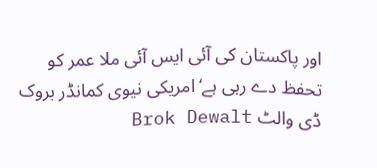اور پاکستان کی آئی ایس آئی ملا عمر کو تحفظ دے رہی ہے‘ امریکی نیوی کمانڈر بروک ڈی والٹ Brok Dewalt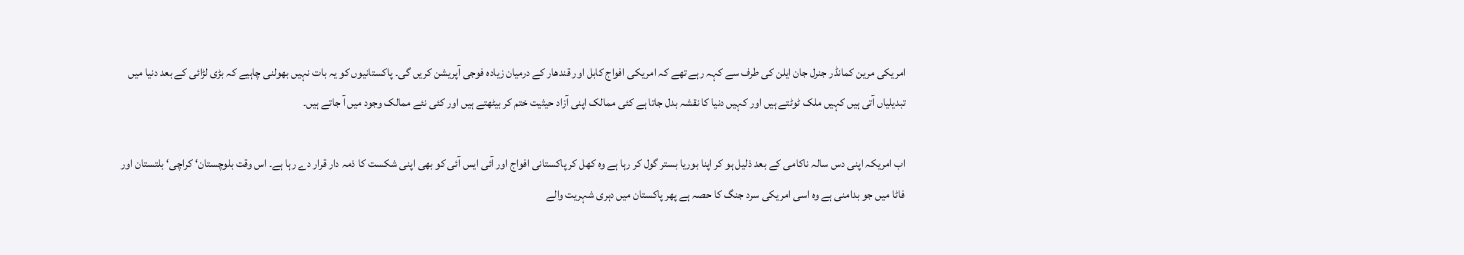امریکی مرین کمانڈر جنرل جان ایلن کی طرف سے کہہ رہے تھے کہ امریکی افواج کابل اور قندھار کے درمیان زیادہ فوجی آپریشن کریں گی۔ پاکستانیوں کو یہ بات نہیں بھولنی چاہیے کہ بڑی لڑائی کے بعد دنیا میں تبدیلیاں آتی ہیں کہیں ملک ٹوٹتے ہیں اور کہیں دنیا کا نقشہ بدل جاتا ہے کئی ممالک اپنی آزاد حیثیت ختم کر بیٹھتے ہیں اور کئی نئے ممالک وجود میں آ جاتے ہیں۔

اب امریکہ اپنی دس سالہ ناکامی کے بعد ذلیل ہو کر اپنا بوریا بستر گول کر رہا ہے وہ کھل کر پاکستانی افواج اور آئی ایس آئی کو بھی اپنی شکست کا ذمہ دار قرار دے رہا ہے۔ اس وقت بلوچستان‘ کراچی‘ بلتستان اور فاٹا میں جو بدامنی ہے وہ اسی امریکی سرد جنگ کا حصہ ہے پھر پاکستان میں دہری شہریت والے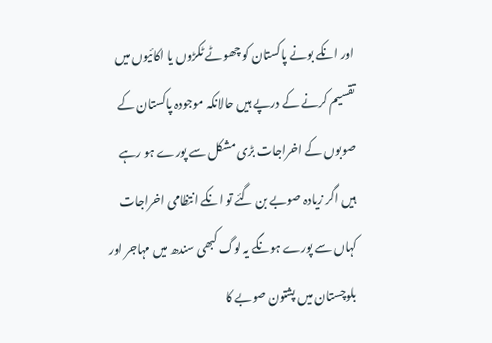اور انکے بونے پاکستان کو چھوٹے ٹکڑوں یا اکائیوں میں تقسیم کرنے کے درپے ہیں حالانکہ موجودہ پاکستان کے صوبوں کے اخراجات بڑی مشکل سے پورے ہو رہے ہیں اگر زیادہ صوبے بن گئے تو انکے انتظامی اخراجات کہاں سے پورے ہونگے یہ لوگ کبھی سندھ میں مہاجر اور بلوچستان میں پشتون صوبے کا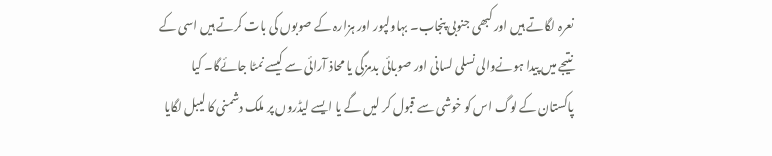نعرہ لگاتے ہیں اور کبھی جنوبی پنجاب۔ بہاولپور اور ہزارہ کے صوبوں کی بات کرتے ہیں اسی کے نتیجے میں پیدا ہونےوالی نسلی لسانی اور صوبائی بدمزگی یا محاذ آرائی سے کیسے نمٹا جائےگا۔ کیا پاکستان کے لوگ اس کو خوشی سے قبول کر لیں گے یا ایسے لیڈروں پر ملک دشمنی کا لیبل لگایا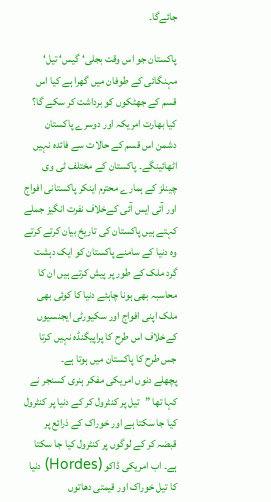جائےگا۔

پاکستان جو اس وقت بجلی‘ گیس‘ تیل‘ مہنگائی کے طوفان میں گھرا ہے کیا اس قسم کے جھٹکوں کو برداشت کر سکے گا؟ کیا بھارت امریکہ اور دوسرے پاکستان دشمن اس قسم کے حالات سے فائدہ نہیں اٹھائینگے۔ پاکستان کے مختلف ٹی وی چینلز کے ہمارے محترم اینکر پاکستانی افواج اور آئی ایس آئی کےخلاف نفرت انگیز جملے کہتے ہیں پاکستان کی تاریخ بیان کرتے کرتے وہ دنیا کے سامنے پاکستان کو ایک دہشت گرد ملک کے طور پر پیش کرتے ہیں ان کا محاسبہ بھی ہونا چاہئے دنیا کا کوئی بھی ملک اپنی افواج اور سکیورٹی ایجنسیوں کےخلاف اس طرح کا پراپیگنڈہ نہیں کرتا جس طرح کا پاکستان میں ہوتا ہے۔
پچھلے دنوں امریکی مفکر ہنری کسنجر نے کہا تھا ”تیل پر کنٹرول کر کے دنیا پر کنٹرول کیا جا سکتا ہے اور خوراک کے ذرائع پر قبضہ کر کے لوگوں پر کنٹرول کیا جا سکتا ہے۔ اب امریکی ڈاکو (Hordes) دنیا کا تیل خوراک اور قیمتی دھاتوں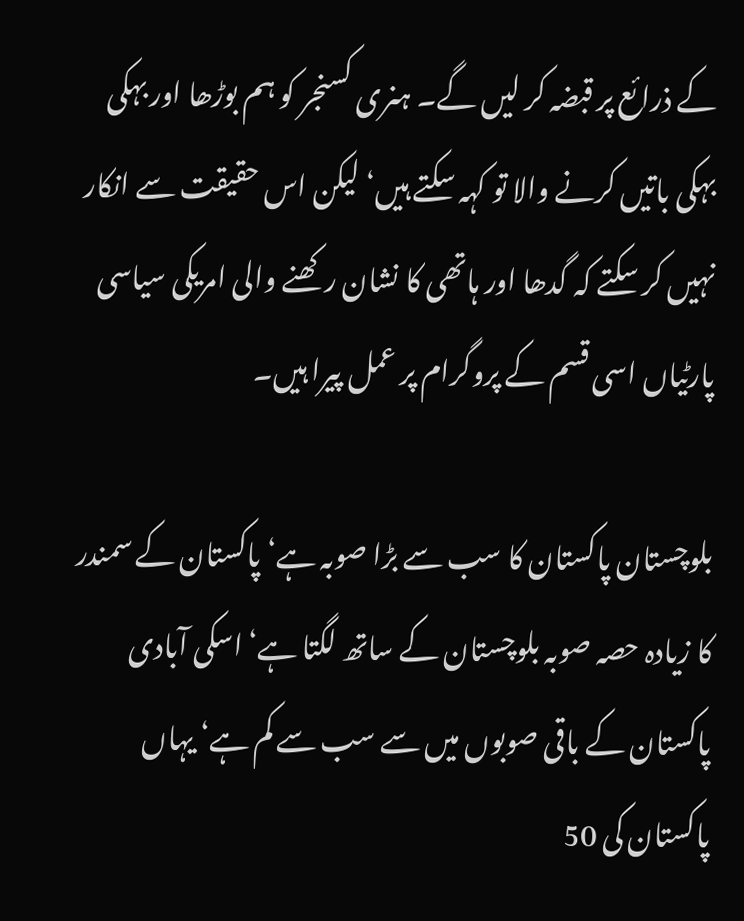کے ذرائع پر قبضہ کر لیں گے۔ ہنری کسنجر کو ہم بوڑھا اور بہکی بہکی باتیں کرنے والا تو کہہ سکتے ہیں‘ لیکن اس حقیقت سے انکار نہیں کر سکتے کہ گدھا اور ہاتھی کا نشان رکھنے والی امریکی سیاسی پارٹیاں اسی قسم کے پروگرام پر عمل پیرا ہیں۔

بلوچستان پاکستان کا سب سے بڑا صوبہ ہے‘ پاکستان کے سمندر کا زیادہ حصہ صوبہ بلوچستان کے ساتھ لگتا ہے‘ اسکی آبادی پاکستان کے باقی صوبوں میں سے سب سے کم ہے‘ یہاں پاکستان کی 50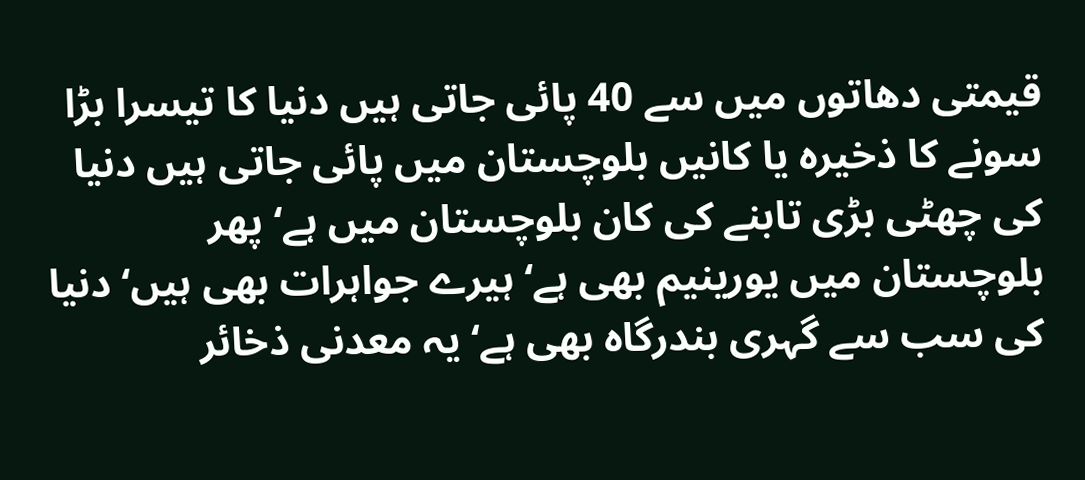قیمتی دھاتوں میں سے 40 پائی جاتی ہیں دنیا کا تیسرا بڑا سونے کا ذخیرہ یا کانیں بلوچستان میں پائی جاتی ہیں دنیا کی چھٹی بڑی تابنے کی کان بلوچستان میں ہے‘ پھر بلوچستان میں یورینیم بھی ہے‘ ہیرے جواہرات بھی ہیں‘ دنیا کی سب سے گہری بندرگاہ بھی ہے‘ یہ معدنی ذخائر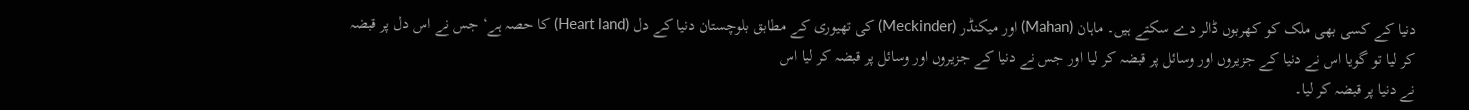دنیا کے کسی بھی ملک کو کھربوں ڈالر دے سکتے ہیں۔ ماہان (Mahan) اور میکنڈر (Meckinder) کی تھیوری کے مطابق بلوچستان دنیا کے دل (Heart land) کا حصہ ہے‘ جس نے اس دل پر قبضہ کر لیا تو گویا اس نے دنیا کے جزیروں اور وسائل پر قبضہ کر لیا اور جس نے دنیا کے جزیروں اور وسائل پر قبضہ کر لیا اس
نے دنیا پر قبضہ کر لیا۔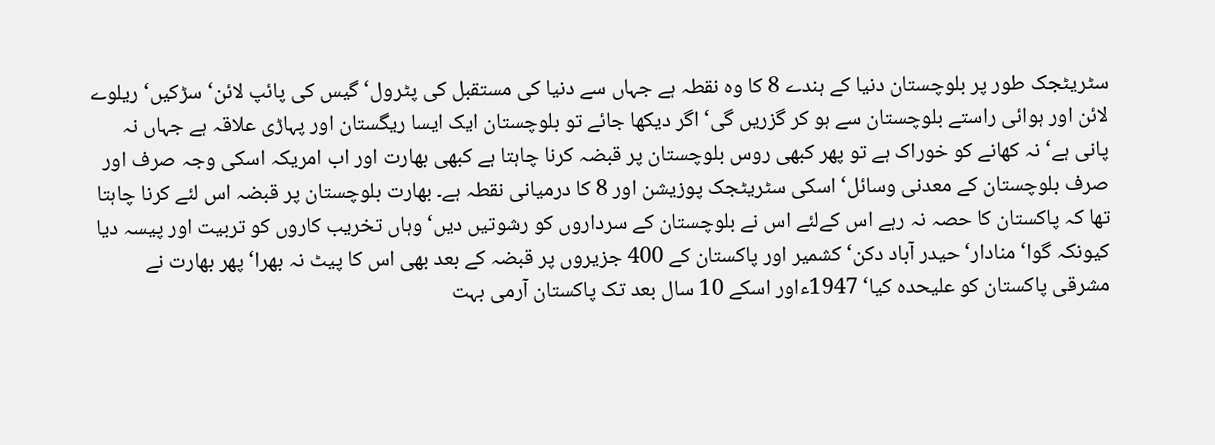سٹریٹجک طور پر بلوچستان دنیا کے ہندے 8 کا وہ نقطہ ہے جہاں سے دنیا کی مستقبل کی پٹرول‘ گیس کی پائپ لائن‘ سڑکیں‘ ریلوے لائن اور ہوائی راستے بلوچستان سے ہو کر گزریں گی‘ اگر دیکھا جائے تو بلوچستان ایک ایسا ریگستان اور پہاڑی علاقہ ہے جہاں نہ پانی ہے‘ نہ کھانے کو خوراک ہے تو پھر کبھی روس بلوچستان پر قبضہ کرنا چاہتا ہے کبھی بھارت اور اب امریکہ اسکی وجہ صرف اور صرف بلوچستان کے معدنی وسائل‘ اسکی سٹریٹجک پوزیشن اور 8 کا درمیانی نقطہ ہے۔ بھارت بلوچستان پر قبضہ اس لئے کرنا چاہتا تھا کہ پاکستان کا حصہ نہ رہے اس کےلئے اس نے بلوچستان کے سرداروں کو رشوتیں دیں‘ وہاں تخریب کاروں کو تربیت اور پیسہ دیا کیونکہ گوا‘ منادار‘ حیدر آباد دکن‘ کشمیر اور پاکستان کے 400 جزیروں پر قبضہ کے بعد بھی اس کا پیٹ نہ بھرا‘ پھر بھارت نے مشرقی پاکستان کو علیحدہ کیا‘ 1947ءاور اسکے 10 سال بعد تک پاکستان آرمی بہت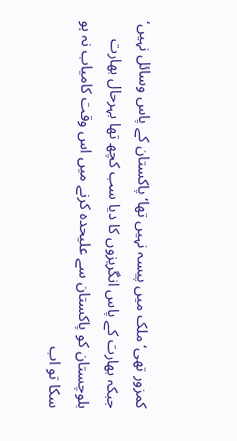کمزور تھی‘ ملک میں پیسہ نہیں تھا‘ پاکستان کے پاس وسائل نہیں‘ جبکہ بھارت کے پاس انگریزوں کا دیا سب کچھ تھا بہرحال بھارت بلوچستان کو پاکستان سے علیحدہ کرنے میں اس وقت کامیاب نہ ہو سکا تو اب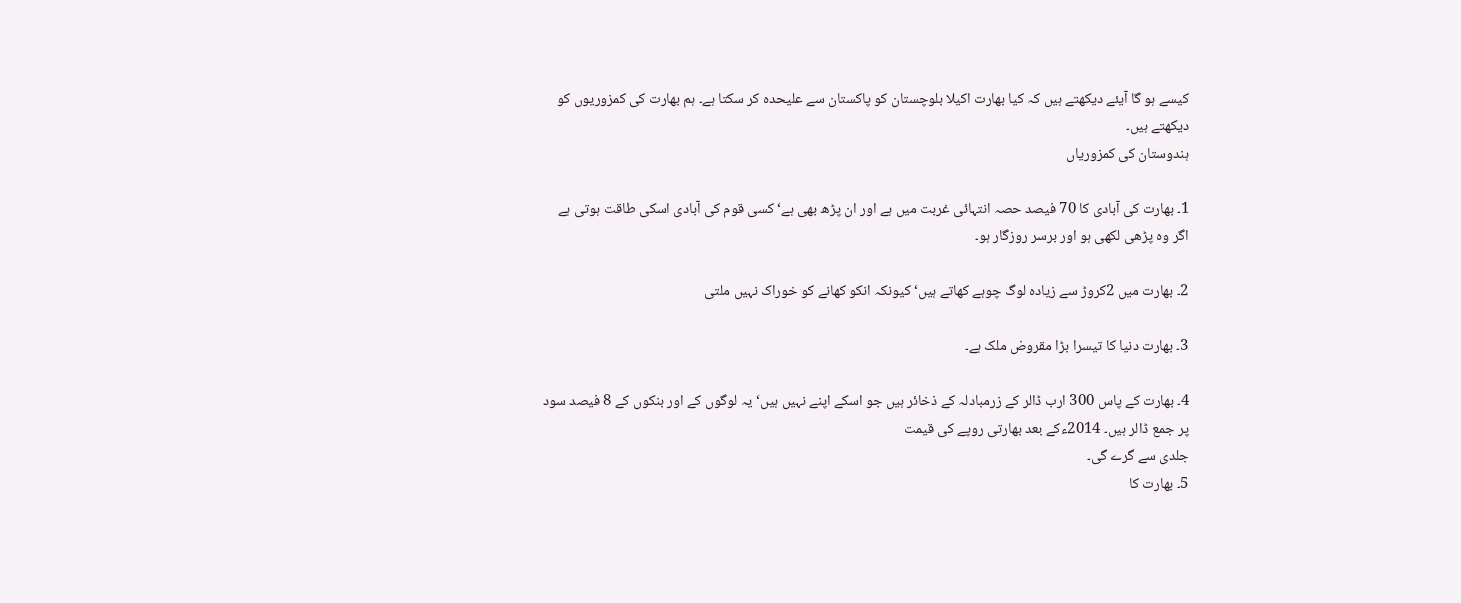کیسے ہو گا آیئے دیکھتے ہیں کہ کیا بھارت اکیلا بلوچستان کو پاکستان سے علیحدہ کر سکتا ہے۔ ہم بھارت کی کمزوریوں کو دیکھتے ہیں۔
ہندوستان کی کمزوریاں

1۔ بھارت کی آبادی کا 70 فیصد حصہ انتہائی غربت میں ہے اور ان پڑھ بھی ہے‘ کسی قوم کی آبادی اسکی طاقت ہوتی ہے اگر وہ پڑھی لکھی ہو اور برسر روزگار ہو۔

2۔ بھارت میں 2کروڑ سے زیادہ لوگ چوہے کھاتے ہیں‘ کیونکہ انکو کھانے کو خوراک نہیں ملتی

3۔ بھارت دنیا کا تیسرا بڑا مقروض ملک ہے۔

4۔ بھارت کے پاس 300 ارب ڈالر کے زرمبادلہ کے ذخائر ہیں جو اسکے اپنے نہیں ہیں‘ یہ لوگوں کے اور بنکوں کے 8 فیصد سود پر جمع ڈالر ہیں۔ 2014ءکے بعد بھارتی روپے کی قیمت
جلدی سے گرے گی۔
5۔ بھارت کا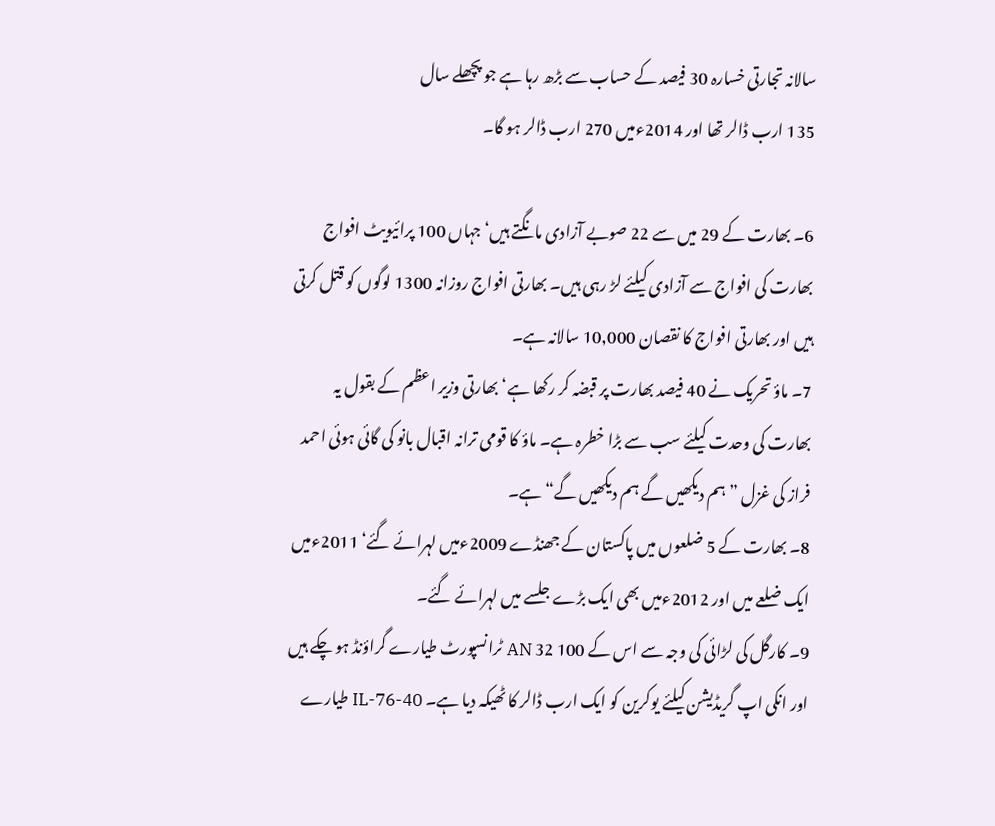سالانہ تجارتی خسارہ 30 فیصد کے حساب سے بڑھ رہا ہے جو پچھلے سال
135 ارب ڈالر تھا اور 2014ءمیں 270 ارب ڈالر ہو گا۔

6۔ بھارت کے 29 میں سے 22 صوبے آزادی مانگتے ہیں‘ جہاں 100 پرائیویٹ افواج بھارت کی افواج سے آزادی کیلئے لڑ رہی ہیں۔ بھارتی افواج روزانہ 1300 لوگوں کو قتل کرتی ہیں اور بھارتی افواج کا نقصان 10,000 سالانہ ہے۔
7۔ ماؤ تحریک نے 40 فیصد بھارت پر قبضہ کر رکھا ہے‘ بھارتی وزیر اعظم کے بقول یہ بھارت کی وحدت کیلئے سب سے بڑا خطرہ ہے۔ ماؤ کا قومی ترانہ اقبال بانو کی گائی ہوئی احمد فراز کی غزل ”ہم دیکھیں گے ہم دیکھیں گے“ ہے۔
8۔ بھارت کے 5 ضلعوں میں پاکستان کے جھنڈے 2009ءمیں لہرائے گئے‘ 2011ءمیں ایک ضلعے میں اور 2012ءمیں بھی ایک بڑے جلسے میں لہرائے گئے۔
9۔ کارگل کی لڑائی کی وجہ سے اس کے 100 32 AN ٹرانسپورٹ طیارے گراؤنڈ ہو چکے ہیں اور انکی اپ گریڈیشن کیلئے یوکرین کو ایک ارب ڈالر کا ٹھیکہ دیا ہے۔ IL-76-40 طیارے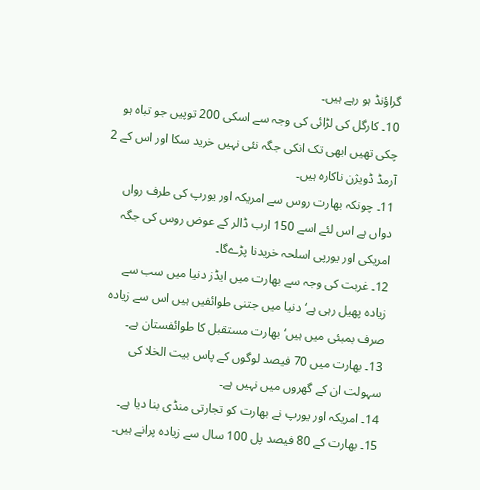گراؤنڈ ہو رہے ہیں۔
10۔ کارگل کی لڑائی کی وجہ سے اسکی 200 توپیں جو تباہ ہو چکی تھیں ابھی تک انکی جگہ نئی نہیں خرید سکا اور اس کے 2 آرمڈ ڈویژن ناکارہ ہیں۔
11۔ چونکہ بھارت روس سے امریکہ اور یورپ کی طرف رواں دواں ہے اس لئے اسے 150 ارب ڈالر کے عوض روس کی جگہ امریکی اور یورپی اسلحہ خریدنا پڑےگا۔
12۔ غربت کی وجہ سے بھارت میں ایڈز دنیا میں سب سے زیادہ پھیل رہی ہے‘ دنیا میں جتنی طوائفیں ہیں اس سے زیادہ صرف بمبئی میں ہیں‘ بھارت مستقبل کا طوائفستان ہے۔
13۔ بھارت میں 70 فیصد لوگوں کے پاس بیت الخلا کی سہولت ان کے گھروں میں نہیں ہے۔
14۔ امریکہ اور یورپ نے بھارت کو تجارتی منڈی بنا دیا ہے۔
15۔ بھارت کے 80 فیصد پل 100 سال سے زیادہ پرانے ہیں۔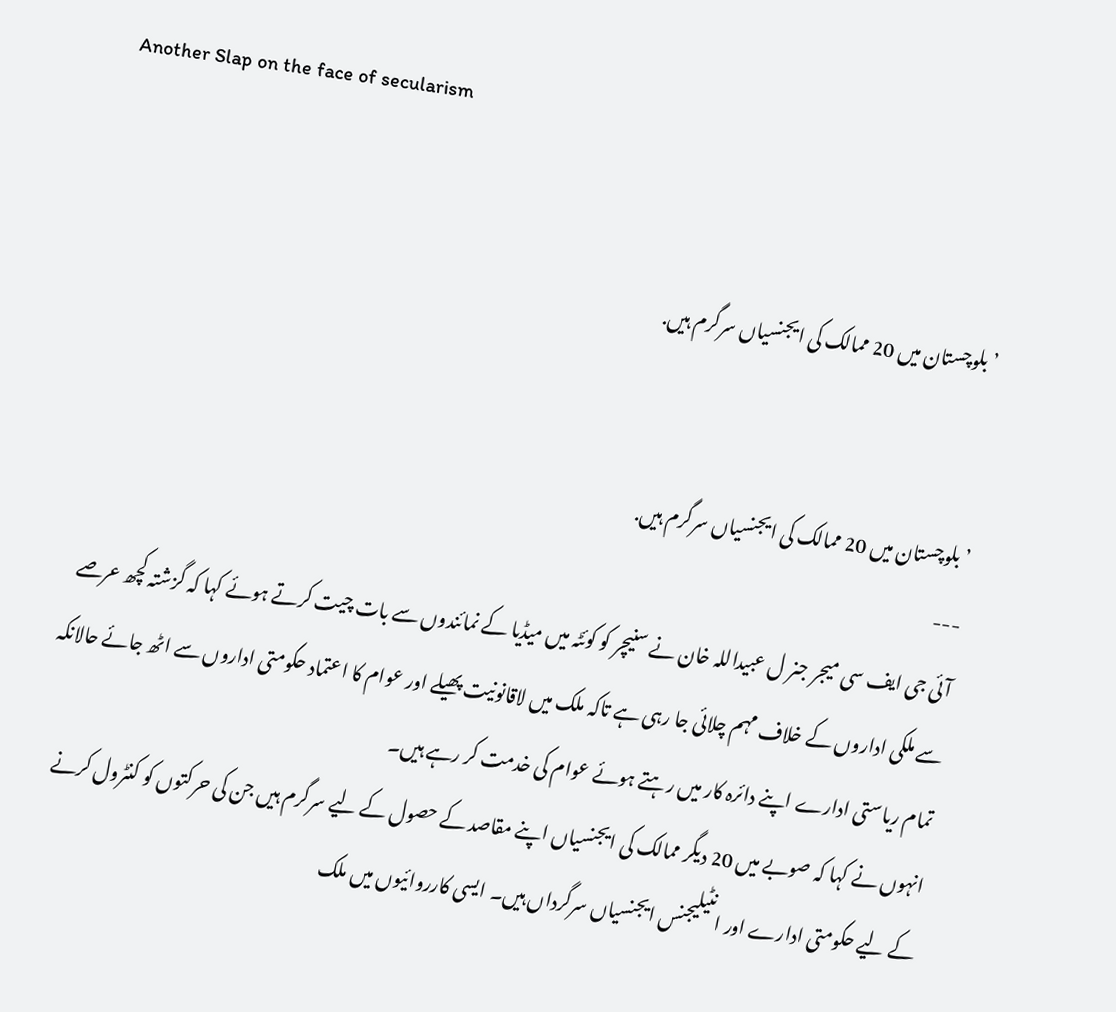Another Slap on the face of secularism


’بلوچستان میں 20 ممالک کی ایجنسیاں سرگرم ہیں.


’بلوچستان میں 20 ممالک کی ایجنسیاں سرگرم ہیں.
---
آئی جی ایف سی میجر جنر ل عبیداللہ خان نے سنیچر کو کوئٹہ میں میڈیا کے نمائندوں سے بات چیت کرتے ہوئے کہا کہ گزشتہ کچھ عرصے سے ملکی اداروں کے خلاف مہم چلائی جا رہی ہے تاکہ ملک میں لاقانونیت پھیلے اور عوام کا اعتماد حکومتی اداروں سے اٹھ جائے حالانکہ تمام ریاستی ادارے اپنے دائرہ کار میں رہتے ہوئے عوام کی خدمت کر رہے ہیں۔
انہوں نے کہا کہ صوبے میں 20 دیگر ممالک کی ایجنسیاں اپنے مقاصد کے حصول کے لیے سرگرم ہیں جن کی حرکتوں کو کنٹرول کرنے کے لیے حکومتی ادارے اور انٹیلیجنس ایجنسیاں سرگرداں ہیں۔ ایسی کارروائیوں میں ملک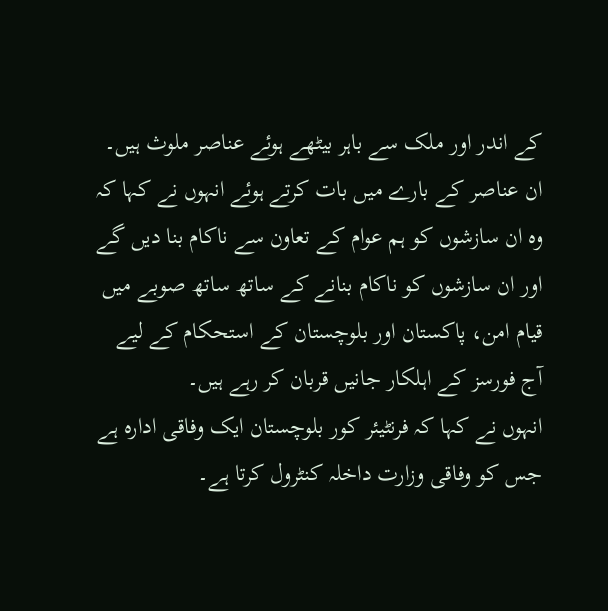کے اندر اور ملک سے باہر بیٹھے ہوئے عناصر ملوث ہیں۔
ان عناصر کے بارے میں بات کرتے ہوئے انہوں نے کہا کہ وہ ان سازشوں کو ہم عوام کے تعاون سے ناکام بنا دیں گے اور ان سازشوں کو ناکام بنانے کے ساتھ ساتھ صوبے میں قیام امن، پاکستان اور بلوچستان کے استحکام کے لیے آج فورسز کے اہلکار جانیں قربان کر رہے ہیں۔
انہوں نے کہا کہ فرنٹیئر کور بلوچستان ایک وفاقی ادارہ ہے جس کو وفاقی وزارت داخلہ کنٹرول کرتا ہے۔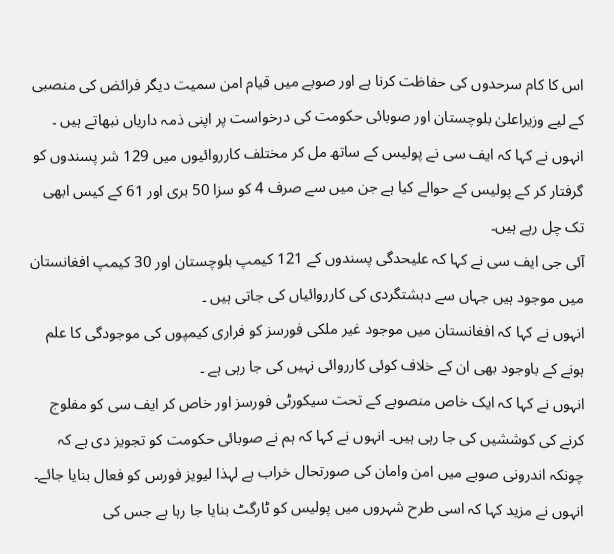اس کا کام سرحدوں کی حفاظت کرنا ہے اور صوبے میں قیام امن سمیت دیگر فرائض کی منصبی کے لیے وزیراعلیٰ بلوچستان اور صوبائی حکومت کی درخواست پر اپنی ذمہ داریاں نبھاتے ہیں ۔
انہوں نے کہا کہ ایف سی نے پولیس کے ساتھ مل کر مختلف کارروائیوں میں 129 شر پسندوں کو گرفتار کر کے پولیس کے حوالے کیا ہے جن میں سے صرف 4 کو سزا 50 بری اور 61 کے کیس ابھی تک چل رہے ہیں۔
آئی جی ایف سی نے کہا کہ علیحدگی پسندوں کے 121 کیمپ بلوچستان اور 30 کیمپ افغانستان میں موجود ہیں جہاں سے دہشتگردی کی کارروائیاں کی جاتی ہیں ۔
انہوں نے کہا کہ افغانستان میں موجود غیر ملکی فورسز کو فراری کیمپوں کی موجودگی کا علم ہونے کے باوجود بھی ان کے خلاف کوئی کارروائی نہیں کی جا رہی ہے ۔
انہوں نے کہا کہ ایک خاص منصوبے کے تحت سیکورٹی فورسز اور خاص کر ایف سی کو مفلوج کرنے کی کوششیں کی جا رہی ہیں۔ انہوں نے کہا کہ ہم نے صوبائی حکومت کو تجویز دی ہے کہ چونکہ اندرونی صوبے میں امن وامان کی صورتحال خراب ہے لہذا لیویز فورس کو فعال بنایا جائے۔
انہوں نے مزید کہا کہ اسی طرح شہروں میں پولیس کو ٹارگٹ بنایا جا رہا ہے جس کی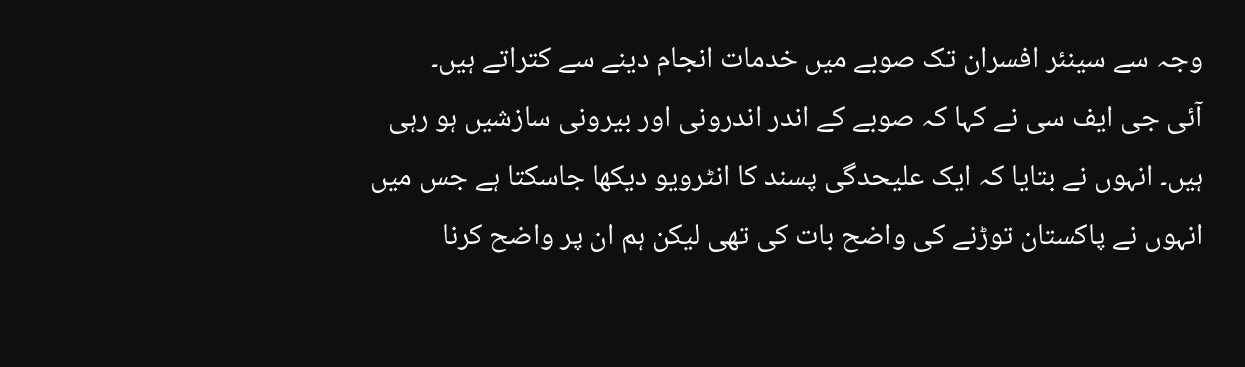وجہ سے سینئر افسران تک صوبے میں خدمات انجام دینے سے کتراتے ہیں۔
آئی جی ایف سی نے کہا کہ صوبے کے اندر اندرونی اور بیرونی سازشیں ہو رہی ہیں۔ انہوں نے بتایا کہ ایک علیحدگی پسند کا انٹرویو دیکھا جاسکتا ہے جس میں انہوں نے پاکستان توڑنے کی واضح بات کی تھی لیکن ہم ان پر واضح کرنا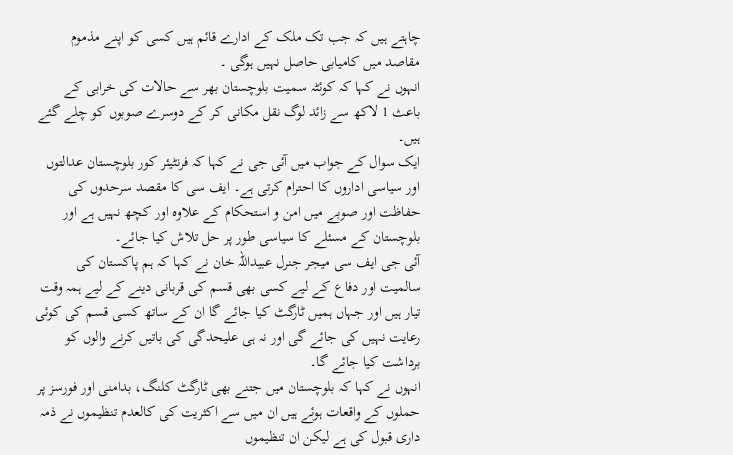چاہتے ہیں کہ جب تک ملک کے ادارے قائم ہیں کسی کو اپنے مذموم مقاصد میں کامیابی حاصل نہیں ہوگی ۔
انہوں نے کہا کہ کوئٹہ سمیت بلوچستان بھر سے حالات کی خرابی کے باعث 1 لاکھ سے زائد لوگ نقل مکانی کر کے دوسرے صوبوں کو چلے گئے ہیں۔
ایک سوال کے جواب میں آئی جی نے کہا کہ فرنٹیئر کور بلوچستان عدالتوں اور سیاسی اداروں کا احترام کرتی ہے۔ ایف سی کا مقصد سرحدوں کی حفاظت اور صوبے میں امن و استحکام کے علاوہ اور کچھ نہیں ہے اور بلوچستان کے مسئلے کا سیاسی طور پر حل تلاش کیا جائے۔
آئی جی ایف سی میجر جنرل عبیداللہ خان نے کہا کہ ہم پاکستان کی سالمیت اور دفاع کے لیے کسی بھی قسم کی قربانی دینے کے لیے ہمہ وقت تیار ہیں اور جہاں ہمیں ٹارگٹ کیا جائے گا ان کے ساتھ کسی قسم کی کوئی رعایت نہیں کی جائے گی اور نہ ہی علیحدگی کی باتیں کرنے والوں کو برداشت کیا جائے گا۔
انہوں نے کہا کہ بلوچستان میں جتنے بھی ٹارگٹ کلنگ، بدامنی اور فورسز پر حملوں کے واقعات ہوئے ہیں ان میں سے اکثریت کی کالعدم تنظیموں نے ذمہ داری قبول کی ہے لیکن ان تنظیموں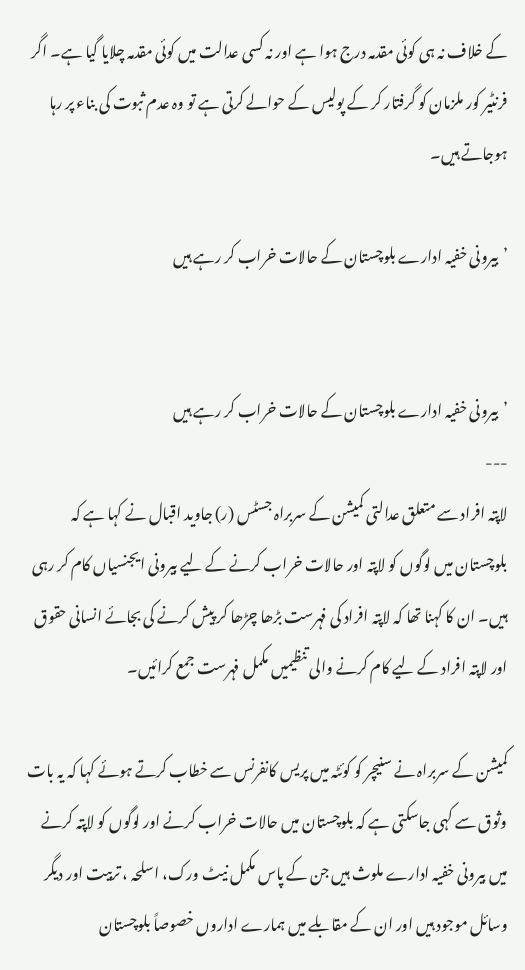کے خلاف نہ ہی کوئی مقدمہ درج ہوا ہے اور نہ کسی عدالت میں کوئی مقدمہ چلایا گیا ہے۔ اگر فرنٹیر کور ملزمان کو گرفتار کر کے پولیس کے حوالے کرتی ہے تو وہ عدم ثبوت کی بناء پر رہا ہوجاتے ہیں۔

’بیرونی خفیہ ادارے بلوچستان کے حالات خراب کر رہے ہیں


’بیرونی خفیہ ادارے بلوچستان کے حالات خراب کر رہے ہیں
---
لاپتہ افراد سے متعلق عدالتی کمیشن کے سربراہ جسٹس (ر) جاوید اقبال نے کہا ہے کہ بلوچستان میں لوگوں کو لاپتہ اور حالات خراب کرنے کے لیے بیرونی ایجنسیاں کام کر رہی ہیں۔ ان کا کہنا تھا کہ لاپتہ افراد کی فہرست بڑھا چڑھا کر پیش کرنے کی بجائے انسانی حقوق اور لاپتہ افراد کے لیے کام کرنے والی تنظیمیں مکمل فہرست جمع کرائیں۔

کمیشن کے سربراہ نے سنیچر کو کوئٹہ میں پریس کانفرنس سے خطاب کرتے ہوئے کہا کہ یہ بات وثوق سے کہی جاسکتی ہے کہ بلوچستان میں حالات خراب کرنے اور لوگوں کو لاپتہ کرنے میں بیرونی خفیہ ادارے ملوث ہیں جن کے پاس مکمل نیٹ ورک، اسلحہ ، تربیت اور دیگر وسائل موجود ہیں اور ان کے مقابلے میں ہمارے اداروں خصوصاً بلوچستان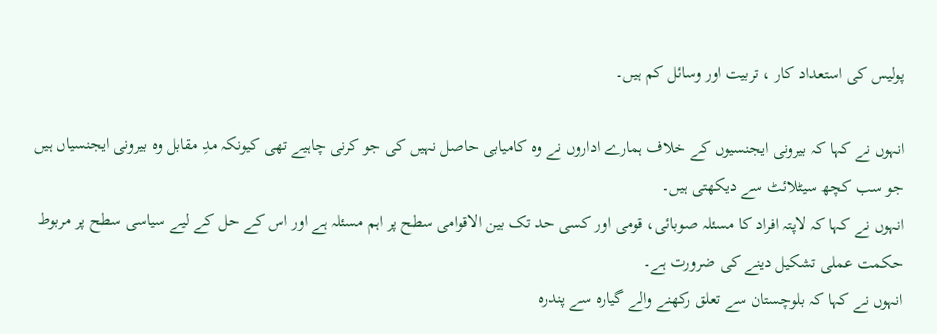پولیس کی استعداد کار ، تربیت اور وسائل کم ہیں۔

انہوں نے کہا کہ بیرونی ایجنسیوں کے خلاف ہمارے اداروں نے وہ کامیابی حاصل نہیں کی جو کرنی چاہیے تھی کیونکہ مدِ مقابل وہ بیرونی ایجنسیاں ہیں جو سب کچھ سیٹلائٹ سے دیکھتی ہیں۔
انہوں نے کہا کہ لاپتہ افراد کا مسئلہ صوبائی، قومی اور کسی حد تک بین الاقوامی سطح پر اہم مسئلہ ہے اور اس کے حل کے لیے سیاسی سطح پر مربوط حکمت عملی تشکیل دینے کی ضرورت ہے۔
انہوں نے کہا کہ بلوچستان سے تعلق رکھنے والے گیارہ سے پندرہ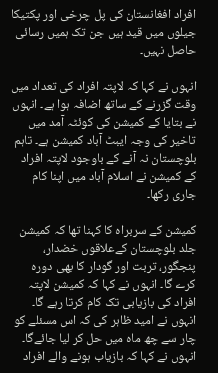افراد افغانستان کی پل چرخی اور پکتیکا جیلوں میں قید ہیں جن تک ہمیں رسائی حاصل نہیں۔

انہوں نے کہا کہ لاپتہ افراد کی تعداد میں وقت گزرنے کے ساتھ اضافہ ہوا ہے۔ انہوں نے بتایا کے کمیشن کی کوئٹہ آمد میں تاخیر کی وجہ ایبٹ آباد کمیشن ہے۔ تاہم بلوچستان نہ آنے کے باوجود لاپتہ افراد کے کمیشن نے اسلام آباد میں اپنا کام جاری رکھا۔

کمیشن کے سربراہ کا کہنا تھا کہ کمیشن جلد بلوچستان کےعلاقوں خضدار، پنجگور، تربت اور گودار کا بھی دورہ کرے گا۔ انہوں نے کہا کہ کمیشن لاپتہ افراد کی بازیابی تک کام کرتا رہے گا۔ انہوں نے امید ظاہر کی کہ اس مسئلے کو چار سے چھ ماہ میں حل کر لیا جائےگا۔
انہوں نے کہا کہ بازیاب ہونے والے افراد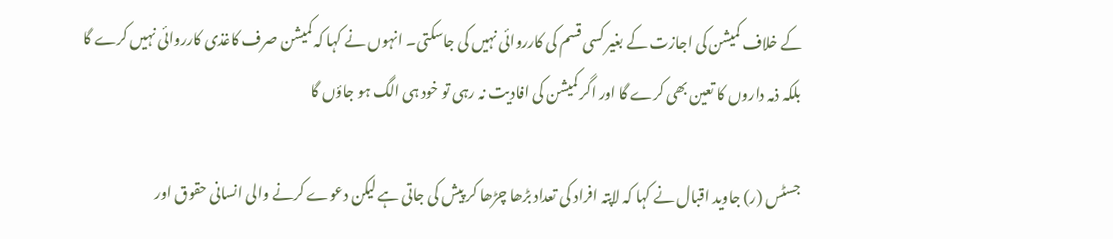کے خلاف کمیشن کی اجازت کے بغیر کسی قسم کی کارروائی نہیں کی جاسکتی۔ انہوں نے کہا کہ کمیشن صرف کاغذی کارروائی نہیں کرے گا بلکہ ذمہ داروں کا تعین بھی کرے گا اور اگر کمیشن کی افادیت نہ رہی تو خود ہی الگ ہو جاؤں گا

جسٹس (ر) جاوید اقبال نے کہا کہ لاپتہ افراد کی تعداد بڑھا چڑھا کر پیش کی جاتی ہے لیکن دعوے کرنے والی انسانی حقوق اور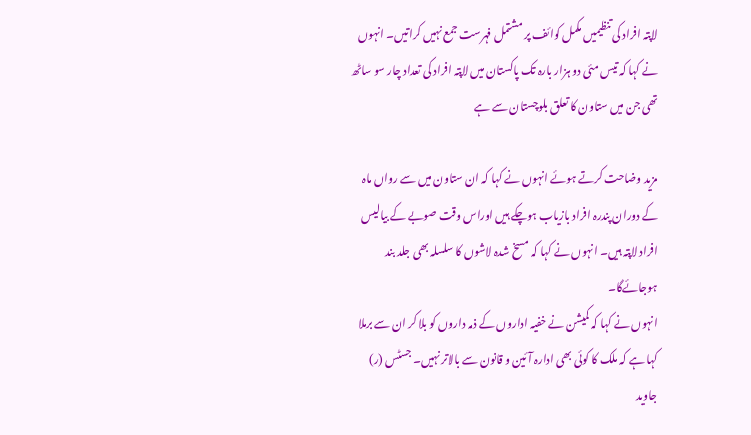لاپتہ افراد کی تنظیمیں مکمل کوائف پر مشتمل فہرست جمع نہیں کراتیں۔ انہوں نے کہا کہ تیس مئی دو ہزار بارہ تک پاکستان میں لاپتہ افراد کی تعداد چار سو ساٹھ تھی جن میں ستاون کا تعلق بلوچستان سے ہے

مزید وضاحت کرتے ہوئے انہوں نے کہا کہ ان ستاون میں سے رواں ماہ کے دوران پندرہ افراد بازیاب ہوچکے ہیں اوراس وقت صوبے کے بیالیس افراد لاپتہ ہیں۔ انہوں نے کہا کہ مسخ شدہ لاشوں کا سلسلہ بھی جلد بند ہوجائےگا۔
انہوں نے کہا کہ کمیشن نے خفیہ اداروں کے ذمہ داروں کو بلا کر ان سے برملا کہا ہے کہ ملک کا کوئی بھی ادارہ آئین و قانون سے بالاتر نہیں۔ جسٹس (ر) جاوید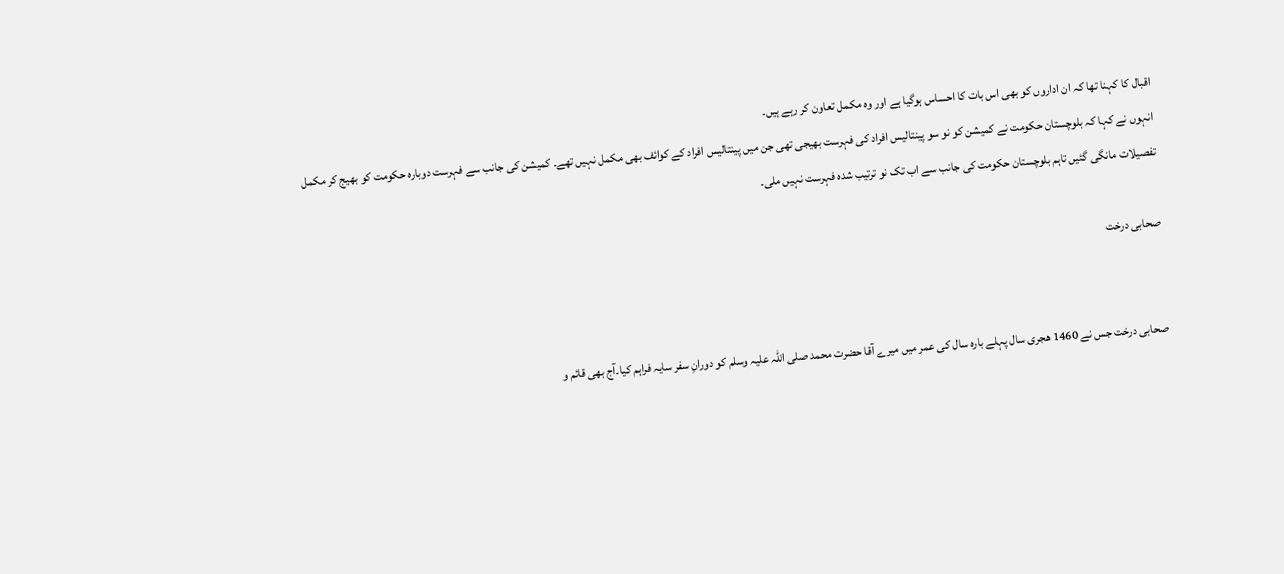اقبال کا کہنا تھا کہ ان اداروں کو بھی اس بات کا احساس ہوگیا ہے اور وہ مکمل تعاون کر رہے ہیں۔
انہوں نے کہا کہ بلوچستان حکومت نے کمیشن کو نو سو پینتالیس افراد کی فہرست بھیجی تھی جن میں پینتالیس افراد کے کوائف بھی مکمل نہیں تھے۔ کمیشن کی جانب سے فہرست دوبارہ حکومت کو بھیج کر مکمل تفصیلات مانگی گئیں تاہم بلوچستان حکومت کی جانب سے اب تک نو ترتیب شدہ فہرست نہیں ملی۔

صحابی درخت


صحابی درخت جس نے 1460 ھجری سال پہلے بارہ سال کی عمر میں میرے آقا حضرت محمد صلی اللہ علیہ وسلم کو دورانِ سفر سایہ فراہم کیا۔آج بھی قائم و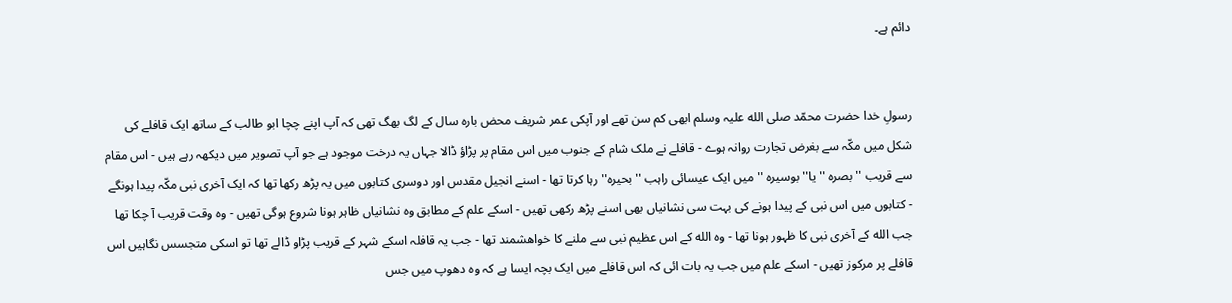دائم ہے۔


رسولِ خدا حضرت محمّد صلی الله علیہ وسلم ابھی کم سن تھے اور آپکی عمر شریف محض بارہ سال کے لگ بھگ تھی کہ آپ اپنے چچا ابو طالب کے ساتھ ایک قافلے کی شکل میں مکّہ سے بغرض تجارت روانہ ہوے - قافلے نے ملک شام کے جنوب میں اس مقام پر پڑاؤ ڈالا جہاں یہ درخت موجود ہے جو آپ تصویر میں دیکھہ رہے ہیں - اس مقام سے قریب '' بصرہ '' یا'' بوسیرہ '' میں ایک عیسائی راہب ''بحیرہ'' رہا کرتا تھا - اسنے انجیل مقدس اور دوسری کتابوں میں یہ پڑھ رکھا تھا کہ ایک آخری نبی مکّہ پیدا ہونگے - کتابوں میں اس نبی کے پیدا ہونے کی بہت سی نشانیاں بھی اسنے پڑھ رکھی تھیں - اسکے علم کے مطابق وہ نشانیاں ظاہر ہونا شروع ہوگی تھیں - وہ وقت قریب آ چکا تھا جب الله کے آخری نبی کا ظہور ہونا تھا - وہ الله کے اس عظیم نبی سے ملنے کا خواھشمند تھا - جب یہ قافلہ اسکے شہر کے قریب پڑاو ڈالے تھا تو اسکی متجسس نگاہیں اس قافلے پر مرکوز تھیں - اسکے علم میں جب یہ بات ائی کہ اس قافلے میں ایک بچہ ایسا ہے کہ وہ دھوپ میں جس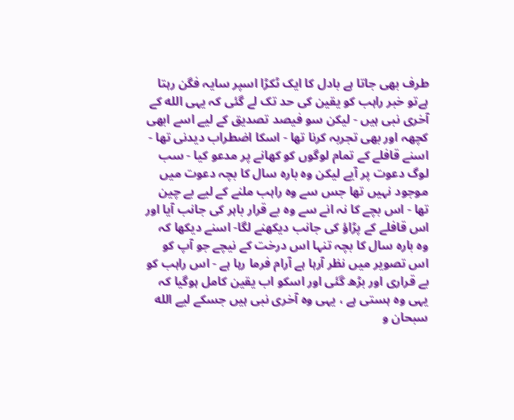طرف بھی جاتا ہے بادل کا ایک ٹکڑا اسپر سایہ فگن رہتا ہےتو خبر راہب کو یقین کی حد تک لے گئی کہ یہی الله کے آخری نبی ہیں - لیکن سو فیصد تصدیق کے لیے اسے ابھی کچھہ اور بھی تجربہ کرنا تھا - اسکا اضطراب دیدنی تھا - اسنے قافلے کے تمام لوگوں کو کھانے پر مدعو کیا - سب لوگ دعوت پر آیے لیکن وہ بارہ سال کا بچہ دعوت میں موجود نہیں تھا جس سے وہ راہب ملنے کے لیے بے چین تھا - اس بچے کا نہ انے سے وہ بے قرار باہر کی جانب آیا اور اس قافلے کے پڑاؤ کی جانب دیکھنے لگا- اسنے دیکھا کہ وہ بارہ سال کا بچہ تنہا اس درخت کے نیچے جو آپ کو اس تصویر میں نظر آرہا ہے آرام فرما رہا ہے - اس راہب کو بے قراری اور بڑھ گئی اور اسکو اب یقین کامل ہوگیا کہ یہی وہ ہستی ہے ، یہی وہ آخری نبی ہیں جسکے لیے الله سبحان و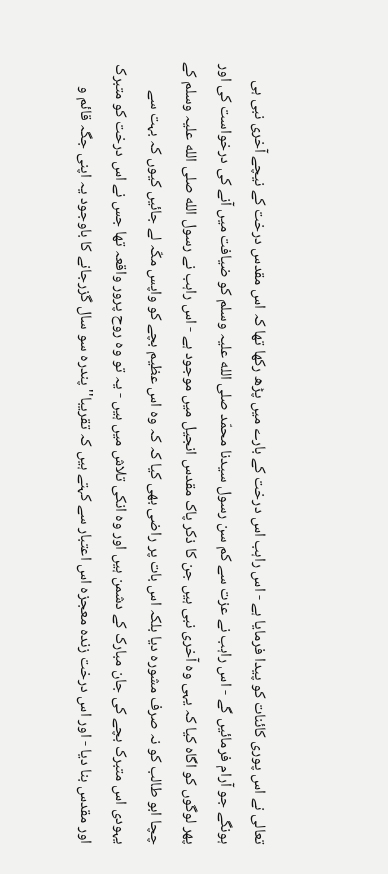تعالی نے اس پوری کائنات کو پیدا فرمایا ہے - اس راہب اس درخت کے بارے میں پڑھ رکھا تھا کہ اس مقدس درخت کے نیچے آخری نبی ہی ہونگے جو آرام فرمائیں گے - اس راہب نے عزت سے کم سن رسول سیدنا محمّد صلی الله علیہ وسلم کو ضیافت میں آنے کی درخواست کی اور پھر لوگوں کو اگاہ کیا کہ یہی وہ آخری نبی ہیں جن کا ذکر پاک مقدس انجیل میں موجود ہے - اس راہب نے رسول الله صلی الله علیہ وسلم کے چچا ابو طالب کو نہ صرف مشورہ دیا بلکہ اس بات پر راضی بھی کیا کہ کہ وہ اس عظیم بچے کو واپس مکّہ لے جائیں کیوں کہ بہت سے یہودی اس متبرک بچے کی جان مبارک کے دشمن ہیں اور وہ انکی تلاش میں ہیں - یہ تو وہ روح پرور واقعہ تھا جس نے اس درخت کو متبرک اور مقدس بنا دیا - اور اس درخت زندہ معجزہ اس اعتبار سے کہتے ہیں کہ تقریبا'' پندرہ سو سال گزرجانے کا باوجود یہ اپنی جگہ قائم و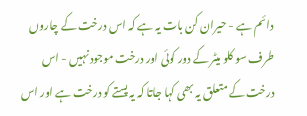دائم ہے - حیران کن بات یہ ہے کہ اس درخت کے چاروں طرف سو کلو میٹر کے دور کوئی اور درخت موجود نہیں - اس درخت کے متعلق یہ بھی کہا جاتا کہ یہ پستے کو درخت ہے اور اس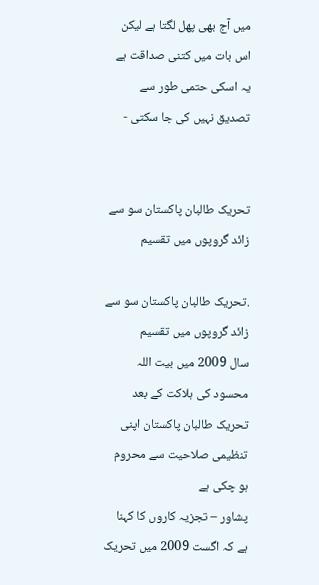میں آج بھی پھل لگتا ہے لیکن اس بات میں کتنی صداقت ہے یہ اسکی حتمی طور سے تصدیق نہیں کی جا سکتی -


تحریک طالبان پاکستان سو سے زائد گروپوں میں تقسیم

.تحریک طالبان پاکستان سو سے زائد گروپوں میں تقسیم
سال 2009 میں بیت اللہ محسود کی ہلاکت کے بعد تحریک طالبان پاکستان اپنی تنظیمی صلاحیت سے محروم ہو چکی ہے
پشاور – تجزیہ کاروں کا کہنا ہے کہ اگست 2009 میں تحریک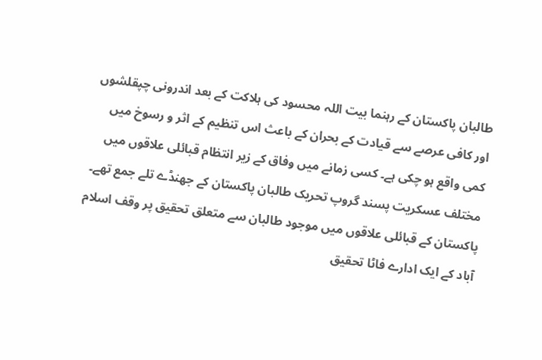طالبان پاکستان کے رہنما بیت اللہ محسود کی ہلاکت کے بعد اندرونی چپقلشوں اور کافی عرصے سے قیادت کے بحران کے باعث اس تنظیم کے اثر و رسوخ میں کمی واقع ہو چکی ہے۔ کسی زمانے میں وفاق کے زیر انتظام قبائلی علاقوں میں مختلف عسکریت پسند گروپ تحریک طالبان پاکستان کے جھنڈے تلے جمع تھے۔
پاکستان کے قبائلی علاقوں میں موجود طالبان سے متعلق تحقیق پر وقف اسلام آباد کے ایک ادارے فاٹا تحقیق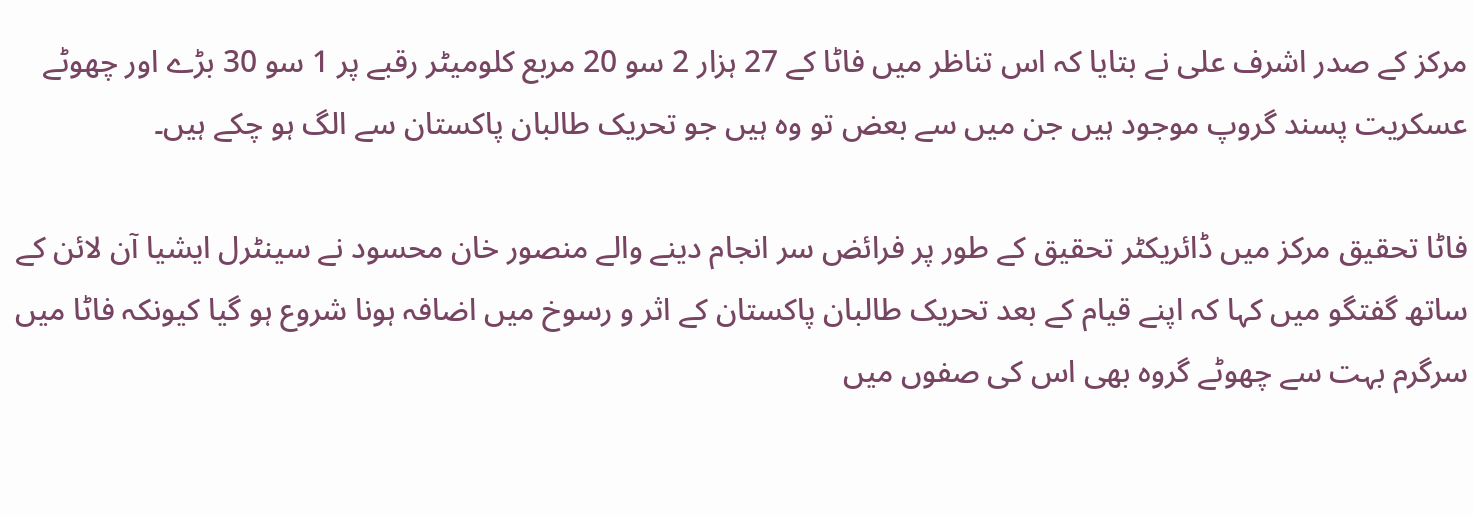مرکز کے صدر اشرف علی نے بتایا کہ اس تناظر میں فاٹا کے 27 ہزار 2 سو 20 مربع کلومیٹر رقبے پر 1 سو 30 بڑے اور چھوٹے عسکریت پسند گروپ موجود ہیں جن میں سے بعض تو وہ ہیں جو تحریک طالبان پاکستان سے الگ ہو چکے ہیں۔

فاٹا تحقیق مرکز میں ڈائریکٹر تحقیق کے طور پر فرائض سر انجام دینے والے منصور خان محسود نے سینٹرل ایشیا آن لائن کے ساتھ گفتگو میں کہا کہ اپنے قیام کے بعد تحریک طالبان پاکستان کے اثر و رسوخ میں اضافہ ہونا شروع ہو گیا کیونکہ فاٹا میں سرگرم بہت سے چھوٹے گروہ بھی اس کی صفوں میں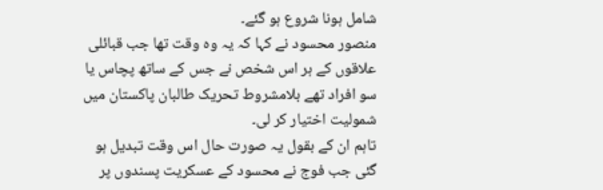شامل ہونا شروع ہو گئے۔
منصور محسود نے کہا کہ یہ وہ وقت تھا جب قبائلی علاقوں کے ہر اس شخص نے جس کے ساتھ پچاس یا سو افراد تھے بلامشروط تحریک طالبان پاکستان میں شمولیت اختیار کر لی۔
تاہم ان کے بقول یہ صورت حال اس وقت تبدیل ہو گئی جب فوج نے محسود کے عسکریت پسندوں پر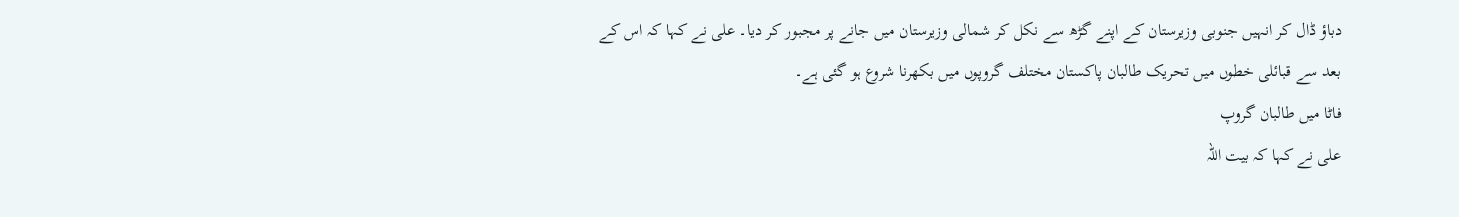دباؤ ڈال کر انہیں جنوبی وزیرستان کے اپنے گڑھ سے نکل کر شمالی وزیرستان میں جانے پر مجبور کر دیا۔ علی نے کہا کہ اس کے بعد سے قبائلی خطوں میں تحریک طالبان پاکستان مختلف گروپوں میں بکھرنا شروع ہو گئی ہے۔
فاٹا میں طالبان گروپ
علی نے کہا کہ بیت اللہ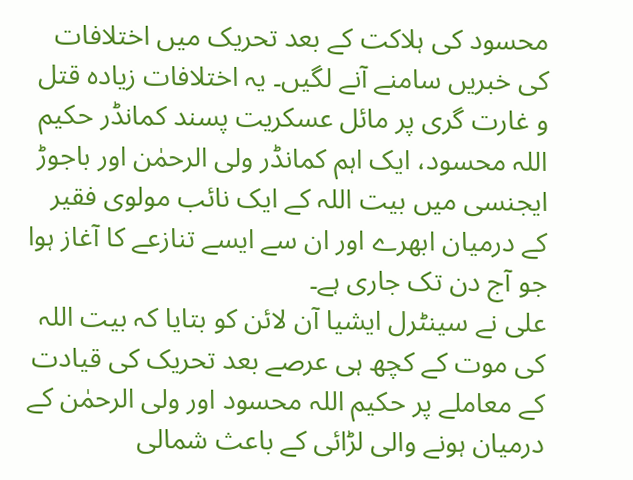محسود کی ہلاکت کے بعد تحریک میں اختلافات کی خبریں سامنے آنے لگیں۔ یہ اختلافات زیادہ قتل و غارت گری پر مائل عسکریت پسند کمانڈر حکیم اللہ محسود، ایک اہم کمانڈر ولی الرحمٰن اور باجوڑ ایجنسی میں بیت اللہ کے ایک نائب مولوی فقیر کے درمیان ابھرے اور ان سے ایسے تنازعے کا آغاز ہوا جو آج دن تک جاری ہے۔
علی نے سینٹرل ایشیا آن لائن کو بتایا کہ بیت اللہ کی موت کے کچھ ہی عرصے بعد تحریک کی قیادت کے معاملے پر حکیم اللہ محسود اور ولی الرحمٰن کے درمیان ہونے والی لڑائی کے باعث شمالی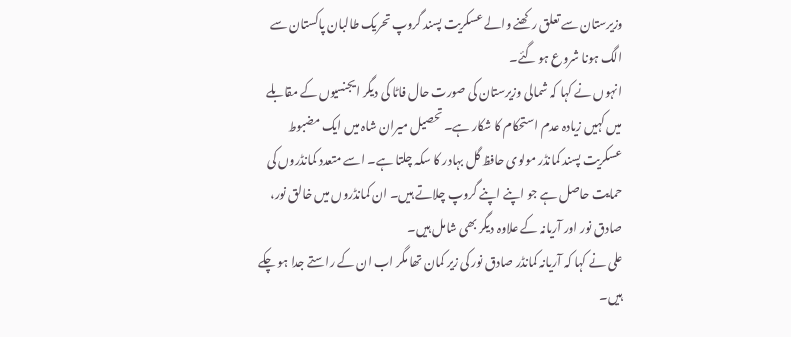وزیرستان سے تعلق رکھنے والے عسکریت پسند گروپ تحریک طالبان پاکستان سے الگ ہونا شروع ہو گئے۔
انہوں نے کہا کہ شمالی وزیرستان کی صورت حال فاٹا کی دیگر ایجنسیوں کے مقابلے میں کہیں زیادہ عدم استحکام کا شکار ہے۔ تحصیل میران شاہ میں ایک مضبوط عسکریت پسند کمانڈر مولوی حافظ گل بہادر کا سکہ چلتا ہے۔ اسے متعدد کمانڈروں کی حمایت حاصل ہے جو اپنے اپنے گروپ چلاتے ہیں۔ ان کمانڈروں میں خالق نور، صادق نور اور آریانہ کے علاوہ دیگر بھی شامل ہیں۔
علی نے کہا کہ آریانہ کمانڈر صادق نور کی زیر کمان تھا مگر اب ان کے راستے جدا ہو چکے ہیں۔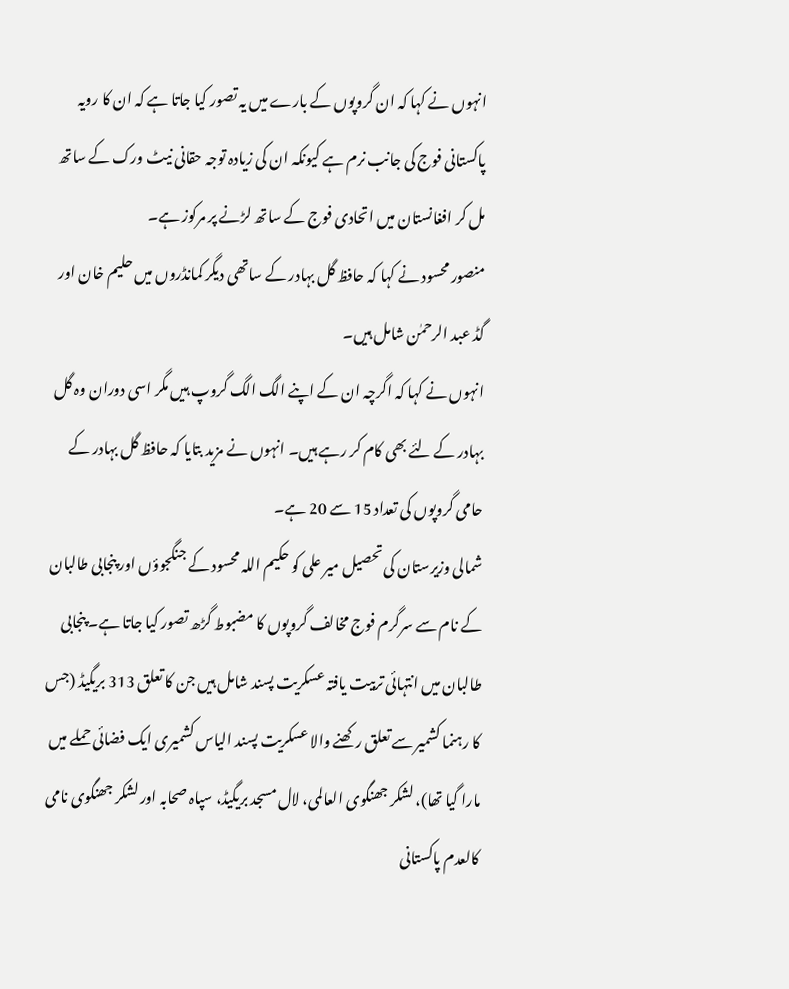انہوں نے کہا کہ ان گروپوں کے بارے میں یہ تصور کیا جاتا ہے کہ ان کا رویہ پاکستانی فوج کی جانب نرم ہے کیونکہ ان کی زیادہ توجہ حقانی نیٹ ورک کے ساتھ مل کر افغانستان میں اتحادی فوج کے ساتھ لڑنے پر مرکوز ہے۔
منصور محسود نے کہا کہ حافظ گل بہادر کے ساتھی دیگر کمانڈروں میں حلیم خان اور گڈ عبد الرحمٰن شامل ہیں۔
انہوں نے کہا کہ اگرچہ ان کے اپنے الگ الگ گروپ ہیں مگر اسی دوران وہ گل بہادر کے لئے بھی کام کر رہے ہیں۔ انہوں نے مزید بتایا کہ حافظ گل بہادر کے حامی گروپوں کی تعداد 15 سے 20 ہے۔
شمالی وزیرستان کی تحصیل میر علی کو حکیم اللہ محسود کے جنگجوؤں اور پنجابی طالبان کے نام سے سرگرم فوج مخالف گروپوں کا مضبوط گڑھ تصور کیا جاتا ہے۔ پنجابی طالبان میں انتہائی تربیت یافتہ عسکریت پسند شامل ہیں جن کا تعلق 313 بریگیڈ (جس کا رہنما کشمیر سے تعلق رکھنے والا عسکریت پسند الیاس کشمیری ایک فضائی حملے میں مارا گیا تھا)، لشکر جھنگوی العالمی، لال مسجد بریگیڈ، سپاہ صحابہ اور لشکر جھنگوی نامی کالعدم پاکستانی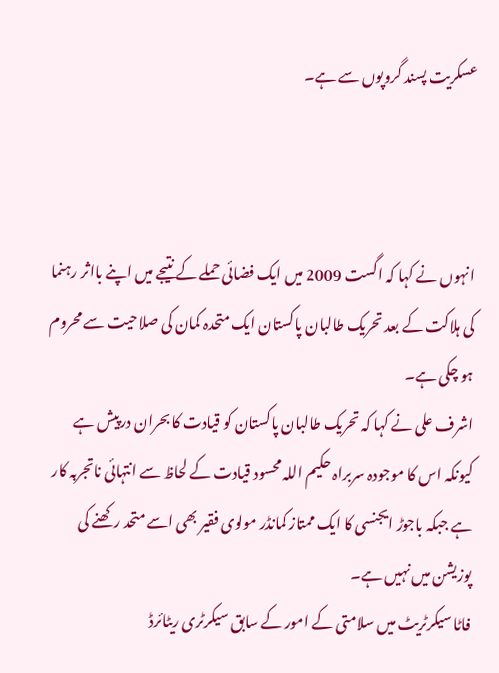عسکریت پسند گروپوں سے ہے۔



انہوں نے کہا کہ اگست 2009 میں ایک فضائی حملے کے نتیجے میں اپنے بااثر رہنما کی ہلاکت کے بعد تحریک طالبان پاکستان ایک متحدہ کمان کی صلاحیت سے محروم ہو چکی ہے۔
اشرف علی نے کہا کہ تحریک طالبان پاکستان کو قیادت کا بحران درپیش ہے کیونکہ اس کا موجودہ سربراہ حکیم اللہ محسود قیادت کے لحاظ سے انتہائی ناتجربہ کار ہے جبکہ باجوڑ ایجنسی کا ایک ممتاز کمانڈر مولوی فقیر بھی اسے متحد رکھنے کی پوزیشن میں نہیں ہے۔
فاٹا سیکرٹریٹ میں سلامتی کے امور کے سابق سیکرٹری ریٹائرڈ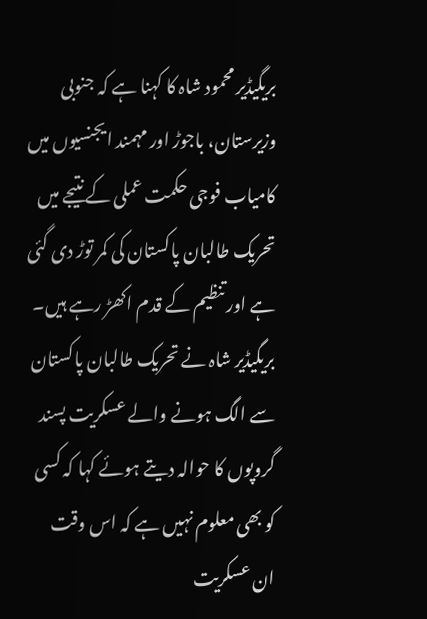بریگیڈیر محمود شاہ کا کہنا ہے کہ جنوبی وزیرستان، باجوڑ اور مہمند ایجنسیوں میں کامیاب فوجی حکمت عملی کے نتیجے میں تحریک طالبان پاکستان کی کمر توڑ دی گئی ہے اور تنظیم کے قدم اکھڑ رہے ہیں۔
بریگیڈیر شاہ نے تحریک طالبان پاکستان سے الگ ہونے والے عسکریت پسند گروپوں کا حوالہ دیتے ہوئے کہا کہ کسی کو بھی معلوم نہیں ہے کہ اس وقت ان عسکریت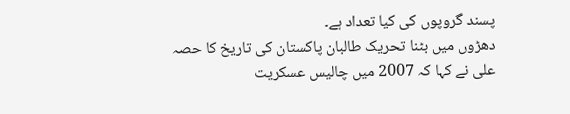پسند گروپوں کی کیا تعداد ہے۔
دھڑوں میں بٹنا تحریک طالبان پاکستان کی تاریخ کا حصہ
علی نے کہا کہ 2007 میں چالیس عسکریت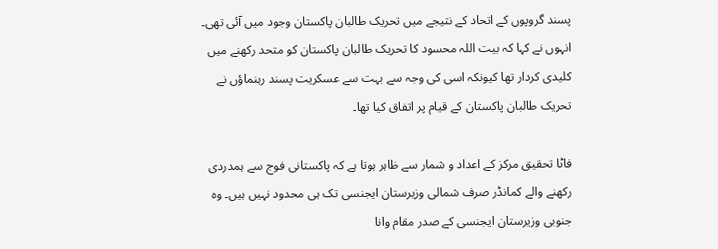پسند گروپوں کے اتحاد کے نتیجے میں تحریک طالبان پاکستان وجود میں آئی تھی۔
انہوں نے کہا کہ بیت اللہ محسود کا تحریک طالبان پاکستان کو متحد رکھنے میں کلیدی کردار تھا کیونکہ اسی کی وجہ سے بہت سے عسکریت پسند رہنماؤں نے تحریک طالبان پاکستان کے قیام پر اتفاق کیا تھا۔

فاٹا تحقیق مرکز کے اعداد و شمار سے ظاہر ہوتا ہے کہ پاکستانی فوج سے ہمدردی رکھنے والے کمانڈر صرف شمالی وزیرستان ایجنسی تک ہی محدود نہیں ہیں۔ وہ جنوبی وزیرستان ایجنسی کے صدر مقام وانا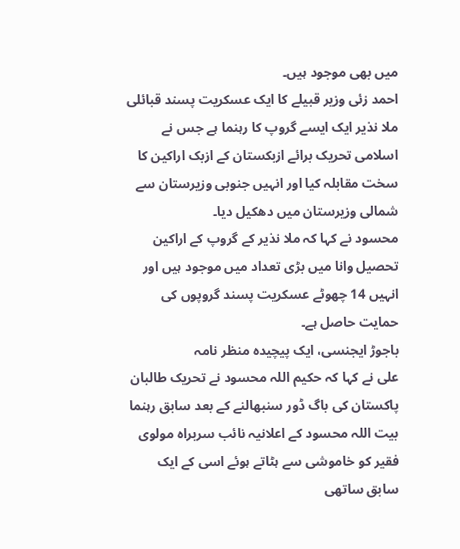میں بھی موجود ہیں۔
احمد زئی وزیر قبیلے کا ایک عسکریت پسند قبائلی ملا نذیر ایک ایسے گروپ کا رہنما ہے جس نے اسلامی تحریک برائے ازبکستان کے ازبک اراکین کا سخت مقابلہ کیا اور انہیں جنوبی وزیرستان سے شمالی وزیرستان میں دھکیل دیا۔
محسود نے کہا کہ ملا نذیر کے گروپ کے اراکین تحصیل وانا میں بڑی تعداد میں موجود ہیں اور انہیں 14 چھوٹے عسکریت پسند گروپوں کی حمایت حاصل ہے۔
باجوڑ ایجنسی، ایک پیچیدہ منظر نامہ
علی نے کہا کہ حکیم اللہ محسود نے تحریک طالبان پاکستان کی باگ ڈور سنبھالنے کے بعد سابق رہنما بیت اللہ محسود کے اعلانیہ نائب سربراہ مولوی فقیر کو خاموشی سے ہٹاتے ہوئے اسی کے ایک سابق ساتھی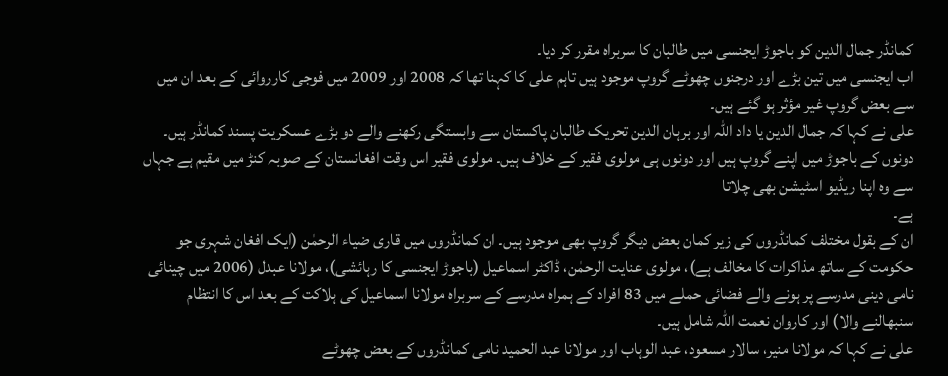کمانڈر جمال الدین کو باجوڑ ایجنسی میں طالبان کا سربراہ مقرر کر دیا۔
اب ایجنسی میں تین بڑے اور درجنوں چھوٹے گروپ موجود ہیں تاہم علی کا کہنا تھا کہ 2008 اور 2009 میں فوجی کارروائی کے بعد ان میں سے بعض گروپ غیر مؤثر ہو گئے ہیں۔
علی نے کہا کہ جمال الدین یا داد اللہ اور برہان الدین تحریک طالبان پاکستان سے وابستگی رکھنے والے دو بڑے عسکریت پسند کمانڈر ہیں۔ دونوں کے باجوڑ میں اپنے گروپ ہیں اور دونوں ہی مولوی فقیر کے خلاف ہیں۔ مولوی فقیر اس وقت افغانستان کے صوبہ کنڑ میں مقیم ہے جہاں سے وہ اپنا ریڈیو اسٹیشن بھی چلاتا
ہے۔
ان کے بقول مختلف کمانڈروں کی زیر کمان بعض دیگر گروپ بھی موجود ہیں۔ ان کمانڈروں میں قاری ضیاء الرحمٰن (ایک افغان شہری جو حکومت کے ساتھ مذاکرات کا مخالف ہے)، مولوی عنایت الرحمٰن، ڈاکٹر اسماعیل (باجوڑ ایجنسی کا رہائشی)، مولانا عبدل (2006 میں چینائی نامی دینی مدرسے پر ہونے والے فضائی حملے میں 83 افراد کے ہمراہ مدرسے کے سربراہ مولانا اسماعیل کی ہلاکت کے بعد اس کا انتظام سنبھالنے والا) اور کاروان نعمت اللہ شامل ہیں۔
علی نے کہا کہ مولانا منیر، سالار مسعود، عبد الوہاب اور مولانا عبد الحمید نامی کمانڈروں کے بعض چھوٹے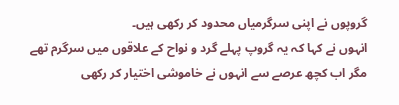گروپوں نے اپنی سرگرمیاں محدود کر رکھی ہیں۔
انہوں نے کہا کہ یہ گروپ پہلے گرد و نواح کے علاقوں میں سرگرم تھے مگر اب کچھ عرصے سے انہوں نے خاموشی اختیار کر رکھی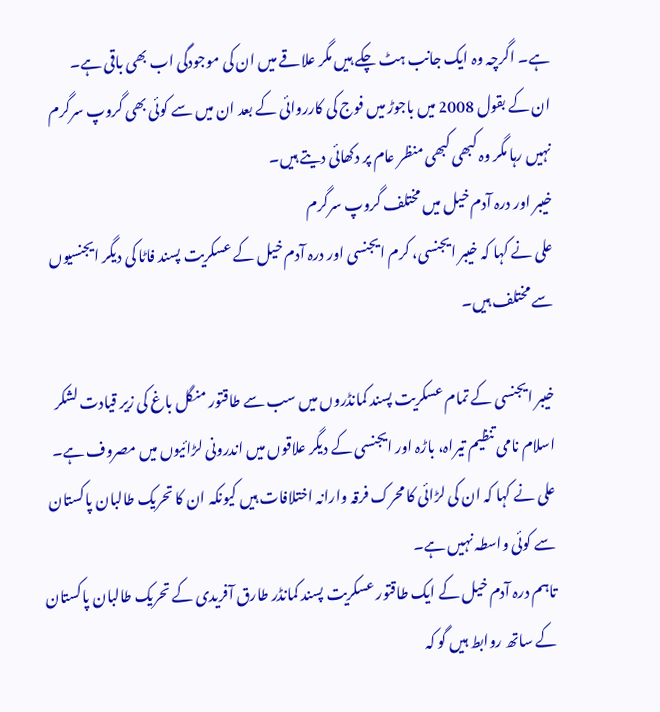ہے۔ اگرچہ وہ ایک جانب ہٹ چکے ہیں مگر علاقے میں ان کی موجودگی اب بھی باقی ہے۔
ان کے بقول 2008 میں باجوڑ میں فوج کی کارروائی کے بعد ان میں سے کوئی بھی گروپ سرگرم نہیں رہا مگر وہ کبھی کبھی منظر عام پر دکھائی دیتے ہیں۔
خیبر اور درہ آدم خیل میں مختلف گروپ سرگرم
علی نے کہا کہ خیبر ایجنسی، کرم ایجنسی اور درہ آدم خیل کے عسکریت پسند فاٹا کی دیگر ایجنسیوں سے مختلف ہیں۔

خیبر ایجنسی کے تمام عسکریت پسند کمانڈروں میں سب سے طاقتور منگل باغ کی زیر قیادت لشکر اسلام نامی تنظیم تیراہ، باڑہ اور ایجنسی کے دیگر علاقوں میں اندرونی لڑائیوں میں مصروف ہے۔
علی نے کہا کہ ان کی لڑائی کا محرک فرقہ وارانہ اختلافات ہیں کیونکہ ان کا تحریک طالبان پاکستان سے کوئی واسطہ نہیں ہے۔
تاہم درہ آدم خیل کے ایک طاقتور عسکریت پسند کمانڈر طارق آفریدی کے تحریک طالبان پاکستان کے ساتھ روابط ہیں گو کہ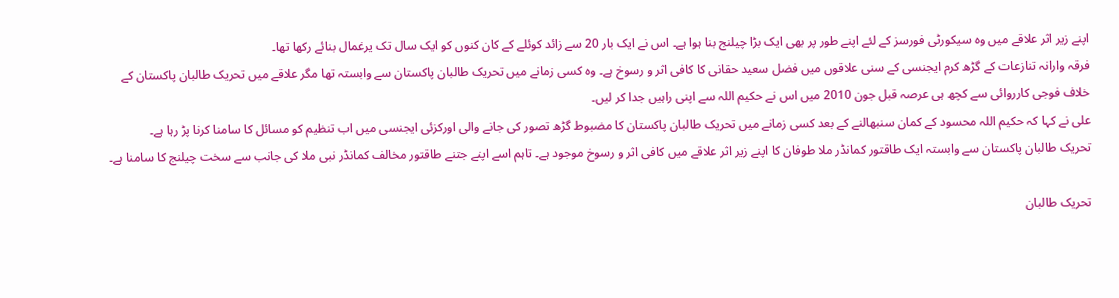اپنے زیر اثر علاقے میں وہ سیکورٹی فورسز کے لئے اپنے طور پر بھی ایک بڑا چیلنج بنا ہوا ہے۔ اس نے ایک بار 20 سے زائد کوئلے کے کان کنوں کو ایک سال تک یرغمال بنائے رکھا تھا۔
فرقہ وارانہ تنازعات کے گڑھ کرم ایجنسی کے سنی علاقوں میں فضل سعید حقانی کا کافی اثر و رسوخ ہے۔ وہ کسی زمانے میں تحریک طالبان پاکستان سے وابستہ تھا مگر علاقے میں تحریک طالبان پاکستان کے خلاف فوجی کارروائی سے کچھ ہی عرصہ قبل جون 2010 میں اس نے حکیم اللہ سے اپنی راہیں جدا کر لیں۔
علی نے کہا کہ حکیم اللہ محسود کے کمان سنبھالنے کے بعد کسی زمانے میں تحریک طالبان پاکستان کا مضبوط گڑھ تصور کی جانے والی اورکزئی ایجنسی میں اب تنظیم کو مسائل کا سامنا کرنا پڑ رہا ہے۔
تحریک طالبان پاکستان سے وابستہ ایک طاقتور کمانڈر ملا طوفان کا اپنے زیر اثر علاقے میں کافی اثر و رسوخ موجود ہے۔ تاہم اسے اپنے جتنے طاقتور مخالف کمانڈر نبی ملا کی جانب سے سخت چیلنج کا سامنا ہے۔

تحریک طالبان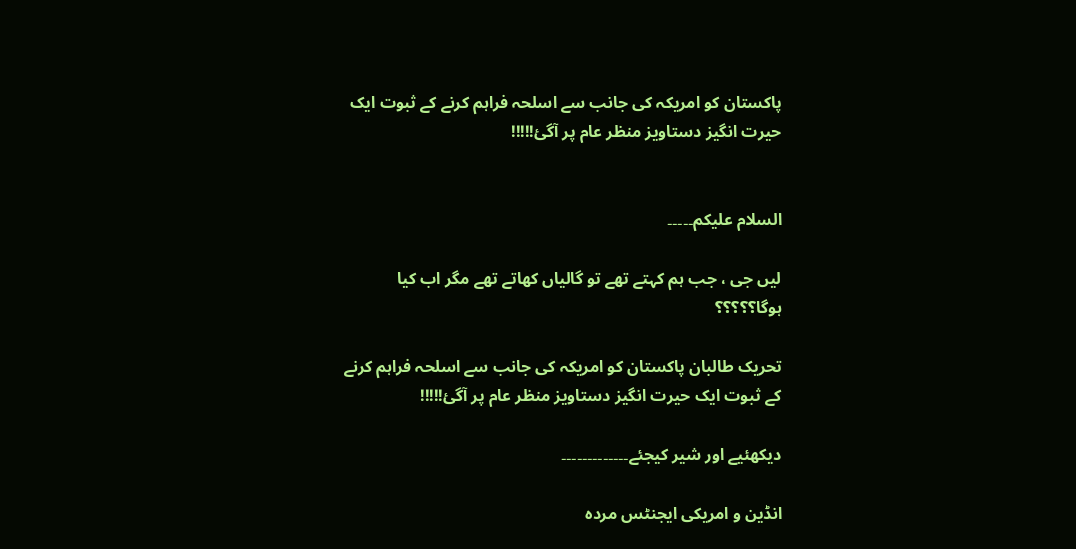پاکستان کو امریکہ کی جانب سے اسلحہ فراہم کرنے کے ثبوت ایک حیرت انگیز دستاویز منظر عام پر آگئ!!!!!


السلام علیکم۔۔۔۔۔

لیں جی ، جب ہم کہتے تھے تو گالیاں کھاتے تھے مگر اب کیا ہوگا؟؟؟؟؟

تحریک طالبان پاکستان کو امریکہ کی جانب سے اسلحہ فراہم کرنے کے ثبوت ایک حیرت انگیز دستاویز منظر عام پر آگئ!!!!!

دیکھئیے اور شیر کیجئے۔۔۔۔۔۔۔۔۔۔۔۔۔

انڈین و امریکی ایجنٹس مردہ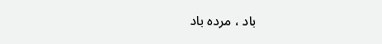باد ، مردہ باد